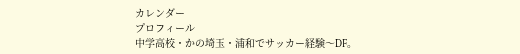カレンダー
プロフィール
中学高校・かの埼玉・浦和でサッカー経験〜DF。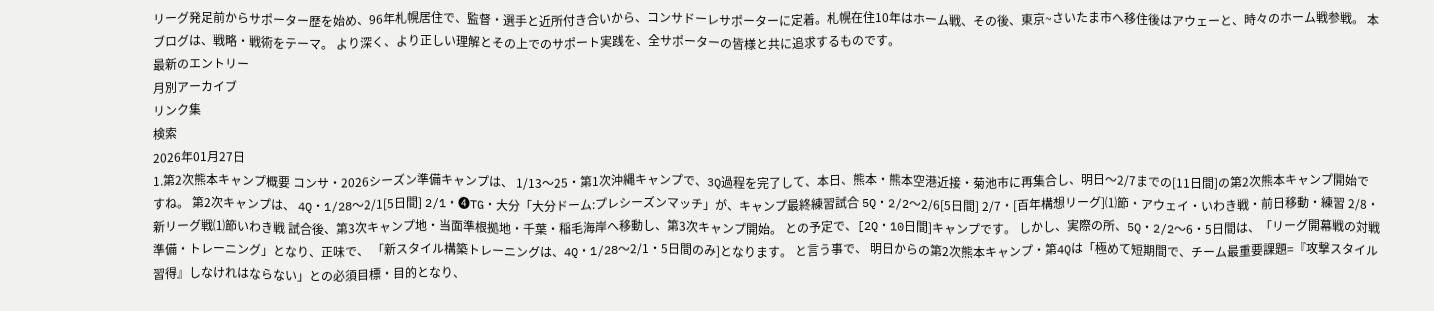リーグ発足前からサポーター歴を始め、96年札幌居住で、監督・選手と近所付き合いから、コンサドーレサポーターに定着。札幌在住10年はホーム戦、その後、東京~さいたま市へ移住後はアウェーと、時々のホーム戦参戦。 本ブログは、戦略・戦術をテーマ。 より深く、より正しい理解とその上でのサポート実践を、全サポーターの皆様と共に追求するものです。
最新のエントリー
月別アーカイブ
リンク集
検索
2026年01月27日
1.第2次熊本キャンプ概要 コンサ・2026シーズン準備キャンプは、 1/13〜25・第1次沖縄キャンプで、3Q過程を完了して、本日、熊本・熊本空港近接・菊池市に再集合し、明日〜2/7までの[11日間]の第2次熊本キャンプ開始ですね。 第2次キャンプは、 4Q・1/28〜2/1[5日間] 2/1・❹TG・大分「大分ドーム:プレシーズンマッチ」が、キャンプ最終練習試合 5Q・2/2〜2/6[5日間] 2/7・[百年構想リーグ]⑴節・アウェイ・いわき戦・前日移動・練習 2/8・新リーグ戦⑴節いわき戦 試合後、第3次キャンプ地・当面準根拠地・千葉・稲毛海岸へ移動し、第3次キャンプ開始。 との予定で、[2Q・10日間]キャンプです。 しかし、実際の所、5Q・2/2〜6・5日間は、「リーグ開幕戦の対戦準備・トレーニング」となり、正味で、 「新スタイル構築トレーニングは、4Q・1/28〜2/1・5日間のみ]となります。 と言う事で、 明日からの第2次熊本キャンプ・第4Qは「極めて短期間で、チーム最重要課題=『攻撃スタイル習得』しなけれはならない」との必須目標・目的となり、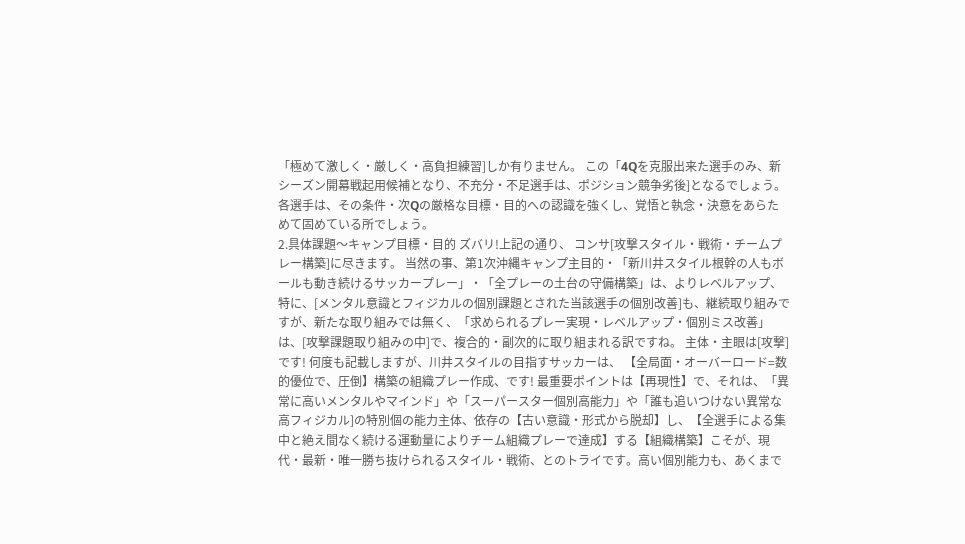「極めて激しく・厳しく・高負担練習]しか有りません。 この「4Qを克服出来た選手のみ、新シーズン開幕戦起用候補となり、不充分・不足選手は、ポジション競争劣後]となるでしょう。 各選手は、その条件・次Qの厳格な目標・目的への認識を強くし、覚悟と執念・決意をあらためて固めている所でしょう。
2.具体課題〜キャンプ目標・目的 ズバリ!上記の通り、 コンサ[攻撃スタイル・戦術・チームプレー構築]に尽きます。 当然の事、第1次沖縄キャンプ主目的・「新川井スタイル根幹の人もボールも動き続けるサッカープレー」・「全プレーの土台の守備構築」は、よりレベルアップ、特に、[メンタル意識とフィジカルの個別課題とされた当該選手の個別改善]も、継続取り組みですが、新たな取り組みでは無く、「求められるプレー実現・レベルアップ・個別ミス改善」は、[攻撃課題取り組みの中]で、複合的・副次的に取り組まれる訳ですね。 主体・主眼は[攻撃]です! 何度も記載しますが、川井スタイルの目指すサッカーは、 【全局面・オーバーロード=数的優位で、圧倒】構築の組織プレー作成、です! 最重要ポイントは【再現性】で、それは、「異常に高いメンタルやマインド」や「スーパースター個別高能力」や「誰も追いつけない異常な高フィジカル]の特別個の能力主体、依存の【古い意識・形式から脱却】し、【全選手による集中と絶え間なく続ける運動量によりチーム組織プレーで達成】する【組織構築】こそが、現代・最新・唯一勝ち抜けられるスタイル・戦術、とのトライです。高い個別能力も、あくまで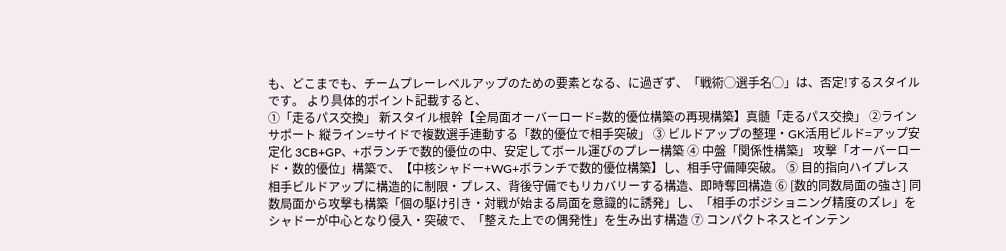も、どこまでも、チームプレーレベルアップのための要素となる、に過ぎず、「戦術◯選手名◯」は、否定!するスタイルです。 より具体的ポイント記載すると、
①「走るパス交換」 新スタイル根幹【全局面オーバーロード=数的優位構築の再現構築】真髄「走るパス交換」 ②ラインサポート 縦ライン=サイドで複数選手連動する「数的優位で相手突破」 ③ ビルドアップの整理・GK活用ビルド=アップ安定化 3CB+GP、+ボランチで数的優位の中、安定してボール運びのプレー構築 ④ 中盤「関係性構築」 攻撃「オーバーロード・数的優位」構築で、【中核シャドー+WG+ボランチで数的優位構築】し、相手守備陣突破。 ⑤ 目的指向ハイプレス 相手ビルドアップに構造的に制限・プレス、背後守備でもリカバリーする構造、即時奪回構造 ⑥ [数的同数局面の強さ] 同数局面から攻撃も構築「個の駆け引き・対戦が始まる局面を意識的に誘発」し、「相手のポジショニング精度のズレ」をシャドーが中心となり侵入・突破で、「整えた上での偶発性」を生み出す構造 ⑦ コンパクトネスとインテン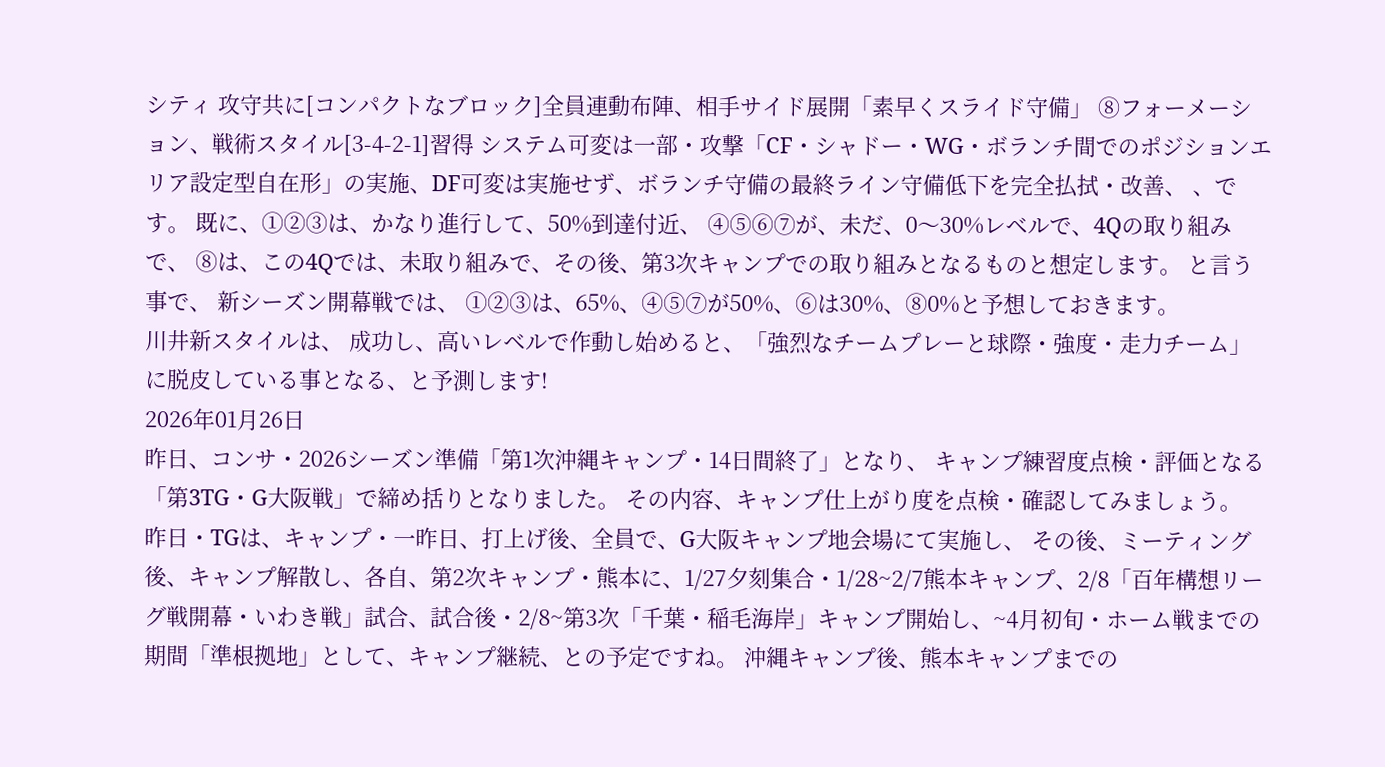シティ 攻守共に[コンパクトなブロック]全員連動布陣、相手サイド展開「素早くスライド守備」 ⑧フォーメーション、戦術スタイル[3-4-2-1]習得 システム可変は一部・攻撃「CF・シャドー・WG・ボランチ間でのポジションエリア設定型自在形」の実施、DF可変は実施せず、ボランチ守備の最終ライン守備低下を完全払拭・改善、 、です。 既に、①②③は、かなり進行して、50%到達付近、 ④⑤⑥⑦が、未だ、0〜30%レベルで、4Qの取り組みで、 ⑧は、この4Qでは、未取り組みで、その後、第3次キャンプでの取り組みとなるものと想定します。 と言う事で、 新シーズン開幕戦では、 ①②③は、65%、④⑤⑦が50%、⑥は30%、⑧0%と予想しておきます。
川井新スタイルは、 成功し、高いレベルで作動し始めると、「強烈なチームプレーと球際・強度・走力チーム」に脱皮している事となる、と予測します!
2026年01月26日
昨日、コンサ・2026シーズン準備「第1次沖縄キャンプ・14日間終了」となり、 キャンプ練習度点検・評価となる「第3TG・G大阪戦」で締め括りとなりました。 その内容、キャンプ仕上がり度を点検・確認してみましょう。
昨日・TGは、キャンプ・一昨日、打上げ後、全員で、G大阪キャンプ地会場にて実施し、 その後、ミーティング後、キャンプ解散し、各自、第2次キャンプ・熊本に、1/27夕刻集合・1/28~2/7熊本キャンプ、2/8「百年構想リーグ戦開幕・いわき戦」試合、試合後・2/8~第3次「千葉・稲毛海岸」キャンプ開始し、~4月初旬・ホーム戦までの期間「準根拠地」として、キャンプ継続、との予定ですね。 沖縄キャンプ後、熊本キャンプまでの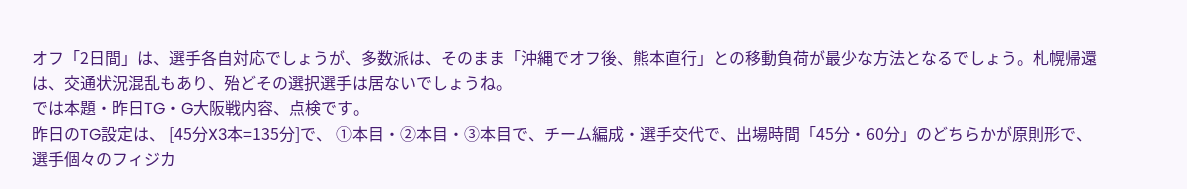オフ「2日間」は、選手各自対応でしょうが、多数派は、そのまま「沖縄でオフ後、熊本直行」との移動負荷が最少な方法となるでしょう。札幌帰還は、交通状況混乱もあり、殆どその選択選手は居ないでしょうね。
では本題・昨日TG・G大阪戦内容、点検です。
昨日のTG設定は、 [45分X3本=135分]で、 ①本目・②本目・③本目で、チーム編成・選手交代で、出場時間「45分・60分」のどちらかが原則形で、選手個々のフィジカ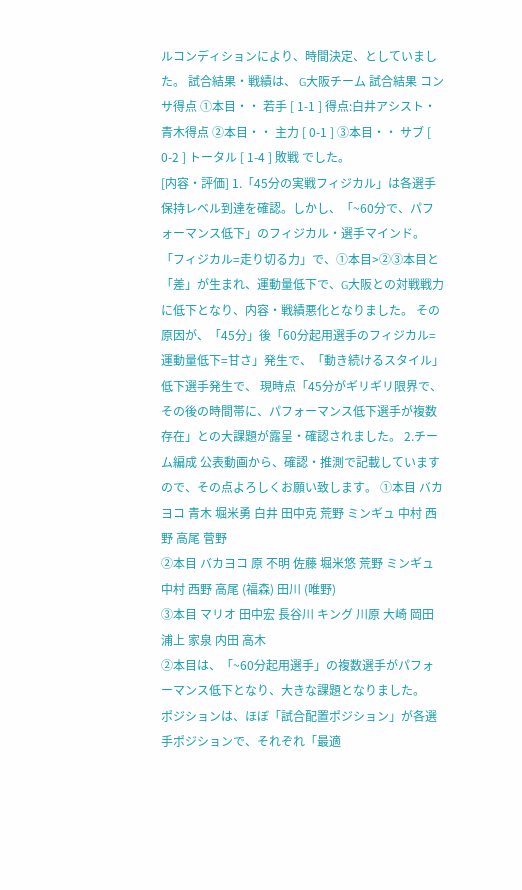ルコンディションにより、時間決定、としていました。 試合結果・戦績は、 G大阪チーム 試合結果 コンサ得点 ①本目・・ 若手 [ 1-1 ] 得点:白井アシスト・青木得点 ②本目・・ 主力 [ 0-1 ] ③本目・・ サブ [ 0-2 ] トータル [ 1-4 ] 敗戦 でした。
[内容・評価] 1.「45分の実戦フィジカル」は各選手保持レベル到達を確認。しかし、「~60分で、パフォーマンス低下」のフィジカル・選手マインド。 「フィジカル=走り切る力」で、①本目>②③本目と「差」が生まれ、運動量低下で、G大阪との対戦戦力に低下となり、内容・戦績悪化となりました。 その原因が、「45分」後「60分起用選手のフィジカル=運動量低下=甘さ」発生で、「動き続けるスタイル」低下選手発生で、 現時点「45分がギリギリ限界で、その後の時間帯に、パフォーマンス低下選手が複数存在」との大課題が露呈・確認されました。 2.チーム編成 公表動画から、確認・推測で記載していますので、その点よろしくお願い致します。 ①本目 バカヨコ 青木 堀米勇 白井 田中克 荒野 ミンギュ 中村 西野 高尾 菅野
②本目 バカヨコ 原 不明 佐藤 堀米悠 荒野 ミンギュ 中村 西野 高尾 (福森) 田川 (唯野)
③本目 マリオ 田中宏 長谷川 キング 川原 大崎 岡田 浦上 家泉 内田 高木
②本目は、「~60分起用選手」の複数選手がパフォーマンス低下となり、大きな課題となりました。
ポジションは、ほぼ「試合配置ポジション」が各選手ポジションで、それぞれ「最適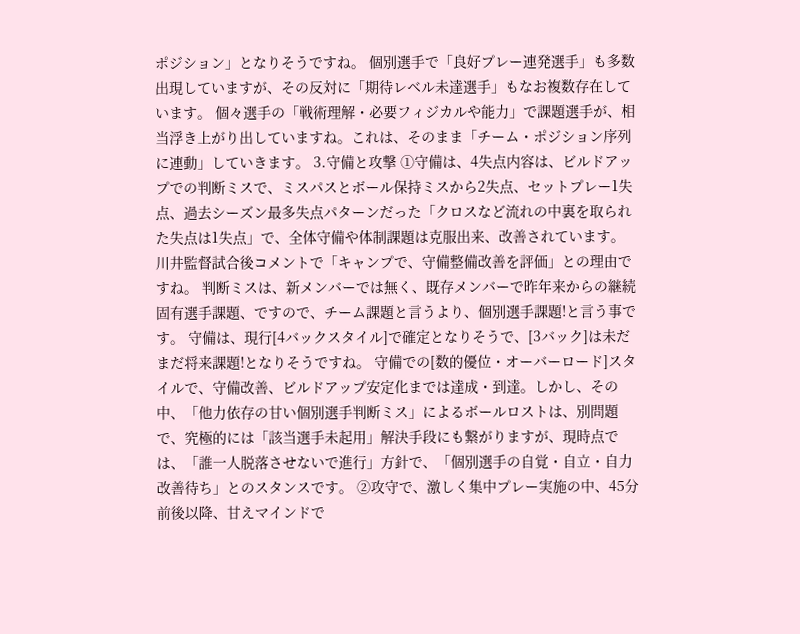ポジション」となりそうですね。 個別選手で「良好プレー連発選手」も多数出現していますが、その反対に「期待レベル未達選手」もなお複数存在しています。 個々選手の「戦術理解・必要フィジカルや能力」で課題選手が、相当浮き上がり出していますね。これは、そのまま「チーム・ポジション序列に連動」していきます。 3.守備と攻撃 ①守備は、4失点内容は、ビルドアップでの判断ミスで、ミスパスとボール保持ミスから2失点、セットプレー1失点、過去シーズン最多失点パターンだった「クロスなど流れの中裏を取られた失点は1失点」で、全体守備や体制課題は克服出来、改善されています。 川井監督試合後コメントで「キャンプで、守備整備改善を評価」との理由ですね。 判断ミスは、新メンバーでは無く、既存メンバーで昨年来からの継続固有選手課題、ですので、チーム課題と言うより、個別選手課題!と言う事です。 守備は、現行[4バックスタイル]で確定となりそうで、[3バック]は未だまだ将来課題!となりそうですね。 守備での[数的優位・オーバーロード]スタイルで、守備改善、ビルドアップ安定化までは達成・到達。しかし、その中、「他力依存の甘い個別選手判断ミス」によるボールロストは、別問題で、究極的には「該当選手未起用」解決手段にも繋がりますが、現時点では、「誰一人脱落させないで進行」方針で、「個別選手の自覚・自立・自力改善待ち」とのスタンスです。 ②攻守で、激しく集中プレー実施の中、45分前後以降、甘えマインドで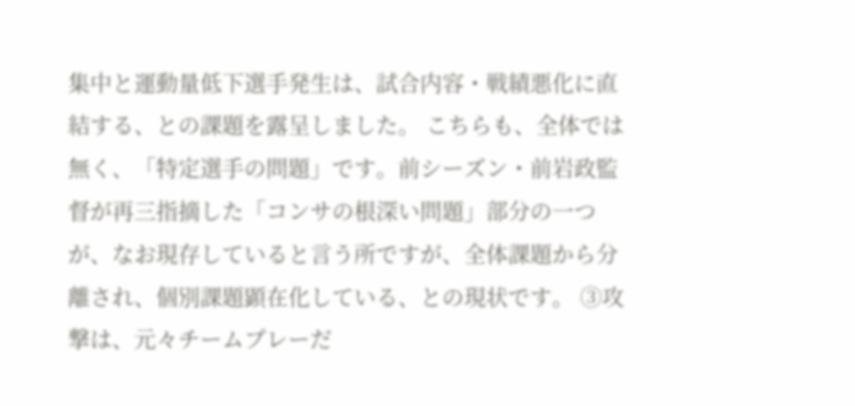集中と運動量低下選手発生は、試合内容・戦績悪化に直結する、との課題を露呈しました。 こちらも、全体では無く、「特定選手の問題」です。前シーズン・前岩政監督が再三指摘した「コンサの根深い問題」部分の一つが、なお現存していると言う所ですが、全体課題から分離され、個別課題顕在化している、との現状です。 ③攻撃は、元々チームプレーだ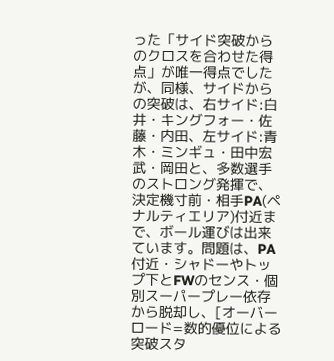った「サイド突破からのクロスを合わせた得点」が唯一得点でしたが、同様、サイドからの突破は、右サイド:白井・キングフォー・佐藤・内田、左サイド:青木・ミンギュ・田中宏武・岡田と、多数選手のストロング発揮で、決定機寸前・相手PA(ペナルティエリア)付近まで、ボール運びは出来ています。問題は、PA付近・シャドーやトップ下とFWのセンス・個別スーパープレー依存から脱却し、[オーバーロード=数的優位による突破スタ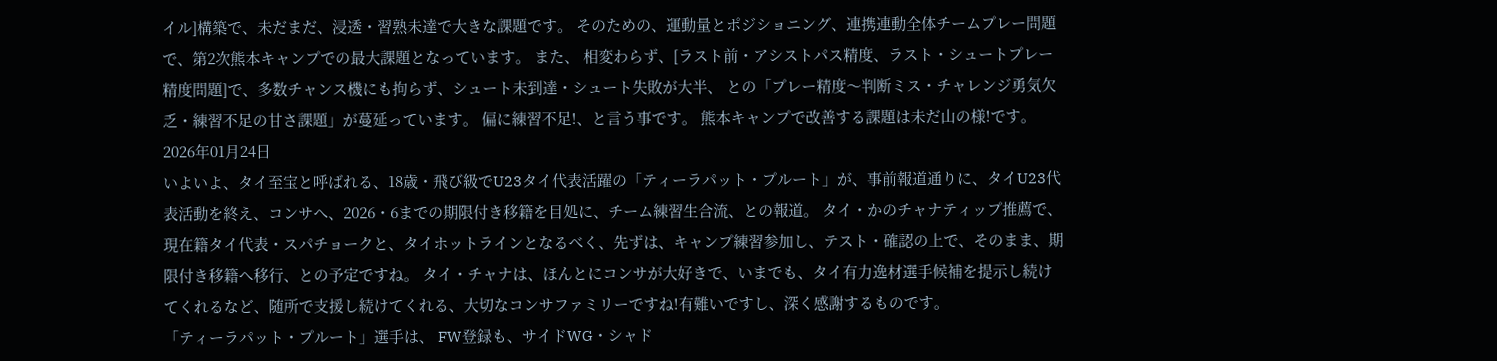イル]構築で、未だまだ、浸透・習熟未達で大きな課題です。 そのための、運動量とポジショニング、連携連動全体チームプレー問題で、第2次熊本キャンプでの最大課題となっています。 また、 相変わらず、[ラスト前・アシストパス精度、ラスト・シュートプレー精度問題]で、多数チャンス機にも拘らず、シュート未到達・シュート失敗が大半、 との「プレー精度〜判断ミス・チャレンジ勇気欠乏・練習不足の甘さ課題」が蔓延っています。 偏に練習不足!、と言う事です。 熊本キャンプで改善する課題は未だ山の様!です。
2026年01月24日
いよいよ、タイ至宝と呼ばれる、18歳・飛び級でU23タイ代表活躍の「ティーラパット・プルート」が、事前報道通りに、タイU23代表活動を終え、コンサへ、2026・6までの期限付き移籍を目処に、チーム練習生合流、との報道。 タイ・かのチャナティップ推薦で、現在籍タイ代表・スパチョークと、タイホットラインとなるべく、先ずは、キャンプ練習参加し、テスト・確認の上で、そのまま、期限付き移籍へ移行、との予定ですね。 タイ・チャナは、ほんとにコンサが大好きで、いまでも、タイ有力逸材選手候補を提示し続けてくれるなど、随所で支援し続けてくれる、大切なコンサファミリーですね!有難いですし、深く感謝するものです。
「ティーラパット・プルート」選手は、 FW登録も、サイドWG・シャド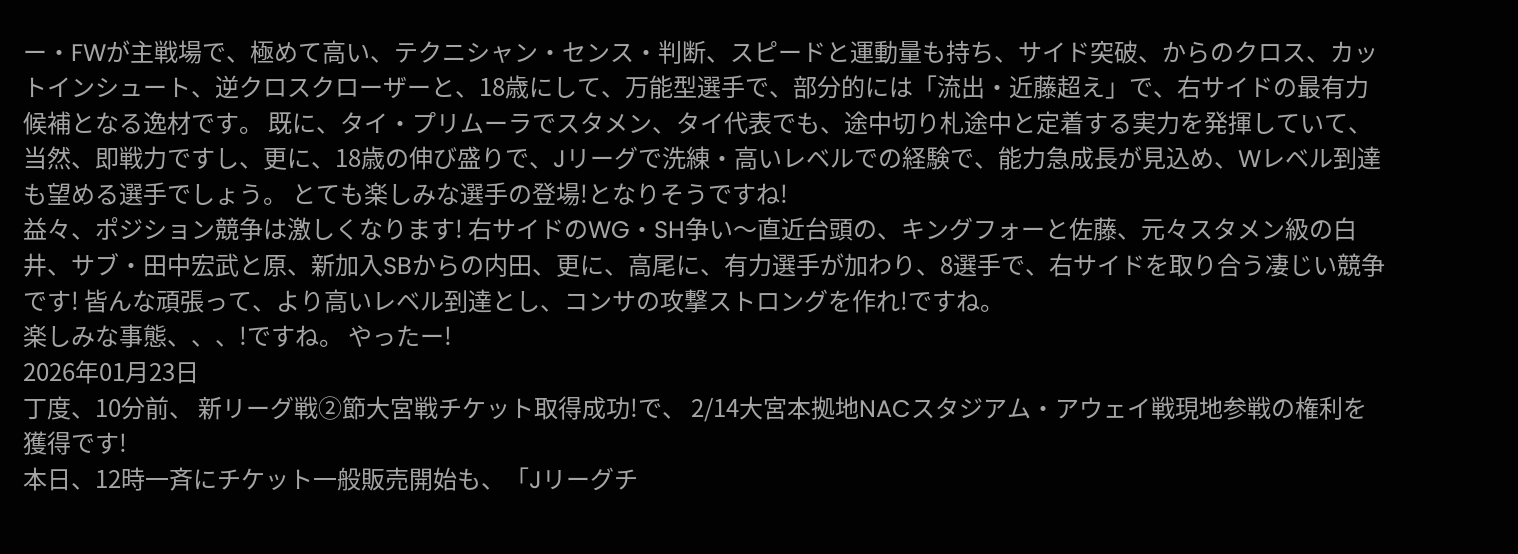ー・FWが主戦場で、極めて高い、テクニシャン・センス・判断、スピードと運動量も持ち、サイド突破、からのクロス、カットインシュート、逆クロスクローザーと、18歳にして、万能型選手で、部分的には「流出・近藤超え」で、右サイドの最有力候補となる逸材です。 既に、タイ・プリムーラでスタメン、タイ代表でも、途中切り札途中と定着する実力を発揮していて、当然、即戦力ですし、更に、18歳の伸び盛りで、Jリーグで洗練・高いレベルでの経験で、能力急成長が見込め、Wレベル到達も望める選手でしょう。 とても楽しみな選手の登場!となりそうですね!
益々、ポジション競争は激しくなります! 右サイドのWG・SH争い〜直近台頭の、キングフォーと佐藤、元々スタメン級の白井、サブ・田中宏武と原、新加入SBからの内田、更に、高尾に、有力選手が加わり、8選手で、右サイドを取り合う凄じい競争です! 皆んな頑張って、より高いレベル到達とし、コンサの攻撃ストロングを作れ!ですね。
楽しみな事態、、、!ですね。 やったー!
2026年01月23日
丁度、10分前、 新リーグ戦②節大宮戦チケット取得成功!で、 2/14大宮本拠地NACスタジアム・アウェイ戦現地参戦の権利を獲得です!
本日、12時一斉にチケット一般販売開始も、「Jリーグチ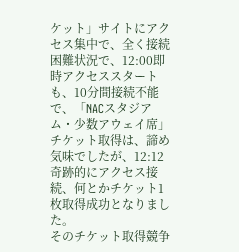ケット」サイトにアクセス集中で、全く接続困難状況で、12:00即時アクセススタートも、10分間接続不能で、「NACスタジアム・少数アウェイ席」チケット取得は、諦め気味でしたが、12:12奇跡的にアクセス接続、何とかチケット1枚取得成功となりました。
そのチケット取得競争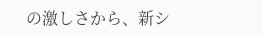の激しさから、新シ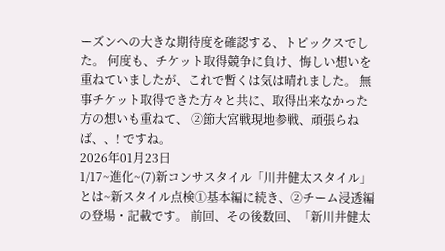ーズンへの大きな期待度を確認する、トピックスでした。 何度も、チケット取得競争に負け、悔しい想いを重ねていましたが、これで暫くは気は晴れました。 無事チケット取得できた方々と共に、取得出来なかった方の想いも重ねて、 ②節大宮戦現地参戦、頑張らねば、、! ですね。
2026年01月23日
1/17~進化~(7)新コンサスタイル「川井健太スタイル」とは~新スタイル点検①基本編に続き、②チーム浸透編の登場・記載です。 前回、その後数回、「新川井健太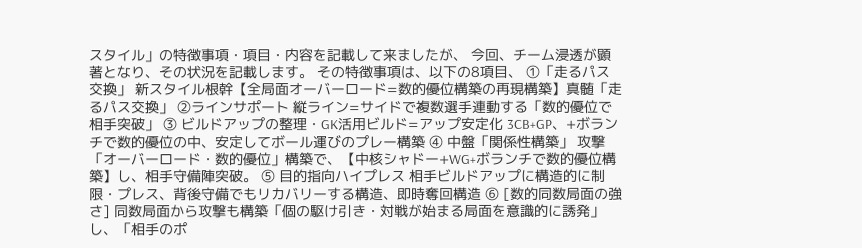スタイル」の特徴事項・項目・内容を記載して来ましたが、 今回、チーム浸透が顕著となり、その状況を記載します。 その特徴事項は、以下の8項目、 ①「走るパス交換」 新スタイル根幹【全局面オーバーロード=数的優位構築の再現構築】真髄「走るパス交換」 ②ラインサポート 縦ライン=サイドで複数選手連動する「数的優位で相手突破」 ③ ビルドアップの整理・GK活用ビルド=アップ安定化 3CB+GP、+ボランチで数的優位の中、安定してボール運びのプレー構築 ④ 中盤「関係性構築」 攻撃「オーバーロード・数的優位」構築で、【中核シャドー+WG+ボランチで数的優位構築】し、相手守備陣突破。 ⑤ 目的指向ハイプレス 相手ビルドアップに構造的に制限・プレス、背後守備でもリカバリーする構造、即時奪回構造 ⑥ [数的同数局面の強さ] 同数局面から攻撃も構築「個の駆け引き・対戦が始まる局面を意識的に誘発」し、「相手のポ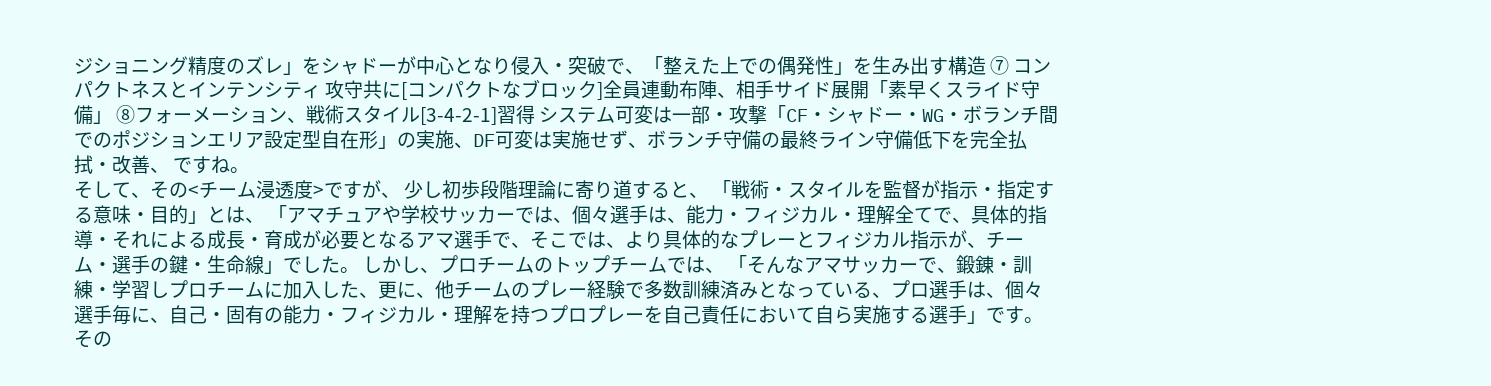ジショニング精度のズレ」をシャドーが中心となり侵入・突破で、「整えた上での偶発性」を生み出す構造 ⑦ コンパクトネスとインテンシティ 攻守共に[コンパクトなブロック]全員連動布陣、相手サイド展開「素早くスライド守備」 ⑧フォーメーション、戦術スタイル[3-4-2-1]習得 システム可変は一部・攻撃「CF・シャドー・WG・ボランチ間でのポジションエリア設定型自在形」の実施、DF可変は実施せず、ボランチ守備の最終ライン守備低下を完全払拭・改善、 ですね。
そして、その<チーム浸透度>ですが、 少し初歩段階理論に寄り道すると、 「戦術・スタイルを監督が指示・指定する意味・目的」とは、 「アマチュアや学校サッカーでは、個々選手は、能力・フィジカル・理解全てで、具体的指導・それによる成長・育成が必要となるアマ選手で、そこでは、より具体的なプレーとフィジカル指示が、チーム・選手の鍵・生命線」でした。 しかし、プロチームのトップチームでは、 「そんなアマサッカーで、鍛錬・訓練・学習しプロチームに加入した、更に、他チームのプレー経験で多数訓練済みとなっている、プロ選手は、個々選手毎に、自己・固有の能力・フィジカル・理解を持つプロプレーを自己責任において自ら実施する選手」です。 その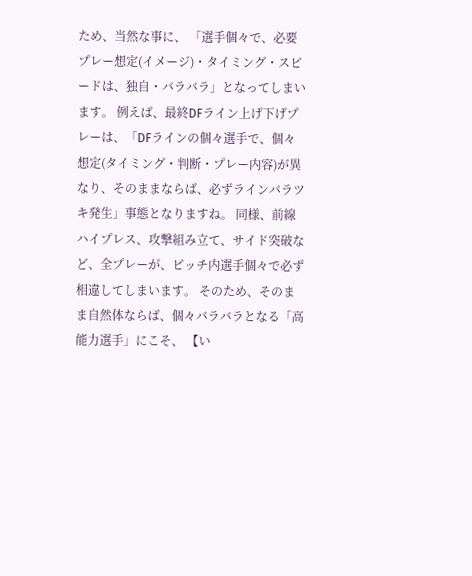ため、当然な事に、 「選手個々で、必要プレー想定(イメージ)・タイミング・スピードは、独自・バラバラ」となってしまいます。 例えば、最終DFライン上げ下げプレーは、「DFラインの個々選手で、個々想定(タイミング・判断・プレー内容)が異なり、そのままならば、必ずラインバラツキ発生」事態となりますね。 同様、前線ハイプレス、攻撃組み立て、サイド突破など、全プレーが、ピッチ内選手個々で必ず相違してしまいます。 そのため、そのまま自然体ならば、個々バラバラとなる「高能力選手」にこそ、 【い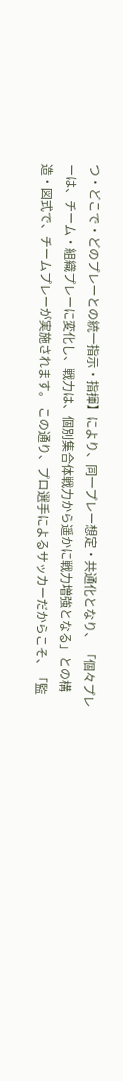つ・どこで・どのプレーとの統一指示・指揮】により、同一プレー想定・共通化となり、 「個々プレーは、チーム・組織プレーに変化し、戦力は、個別集合体戦力から遥かに戦力増強となる」との構造・図式で、チームプレーが実施されます。 この通り、プロ選手によるサッカーだからこそ、「監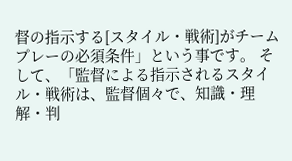督の指示する[スタイル・戦術]がチームプレーの必須条件」という事です。 そして、「監督による指示されるスタイル・戦術は、監督個々で、知識・理解・判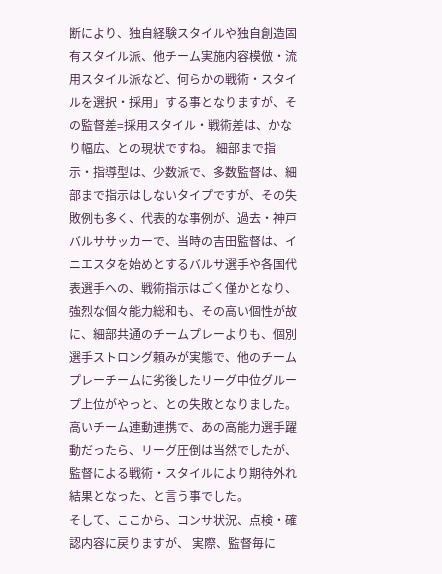断により、独自経験スタイルや独自創造固有スタイル派、他チーム実施内容模倣・流用スタイル派など、何らかの戦術・スタイルを選択・採用」する事となりますが、その監督差=採用スタイル・戦術差は、かなり幅広、との現状ですね。 細部まで指示・指導型は、少数派で、多数監督は、細部まで指示はしないタイプですが、その失敗例も多く、代表的な事例が、過去・神戸バルササッカーで、当時の吉田監督は、イニエスタを始めとするバルサ選手や各国代表選手への、戦術指示はごく僅かとなり、強烈な個々能力総和も、その高い個性が故に、細部共通のチームプレーよりも、個別選手ストロング頼みが実態で、他のチームプレーチームに劣後したリーグ中位グループ上位がやっと、との失敗となりました。高いチーム連動連携で、あの高能力選手躍動だったら、リーグ圧倒は当然でしたが、監督による戦術・スタイルにより期待外れ結果となった、と言う事でした。
そして、ここから、コンサ状況、点検・確認内容に戻りますが、 実際、監督毎に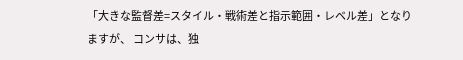「大きな監督差=スタイル・戦術差と指示範囲・レベル差」となりますが、 コンサは、独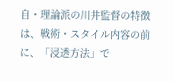自・理論派の川井監督の特徴は、戦術・スタイル内容の前に、「浸透方法」で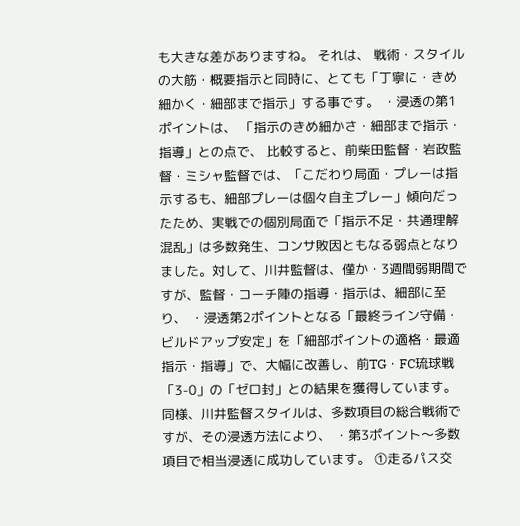も大きな差がありますね。 それは、 戦術・スタイルの大筋・概要指示と同時に、とても「丁寧に・きめ細かく・細部まで指示」する事です。 ・浸透の第1ポイントは、 「指示のきめ細かさ・細部まで指示・指導」との点で、 比較すると、前柴田監督・岩政監督・ミシャ監督では、「こだわり局面・プレーは指示するも、細部プレーは個々自主プレー」傾向だったため、実戦での個別局面で「指示不足・共通理解混乱」は多数発生、コンサ敗因ともなる弱点となりました。対して、川井監督は、僅か・3週間弱期間ですが、監督・コーチ陣の指導・指示は、細部に至り、 ・浸透第2ポイントとなる「最終ライン守備・ビルドアップ安定」を「細部ポイントの適格・最適指示・指導」で、大幅に改善し、前TG・FC琉球戦「3-0」の「ゼロ封」との結果を獲得しています。 同様、川井監督スタイルは、多数項目の総合戦術ですが、その浸透方法により、 ・第3ポイント〜多数項目で相当浸透に成功しています。 ①走るパス交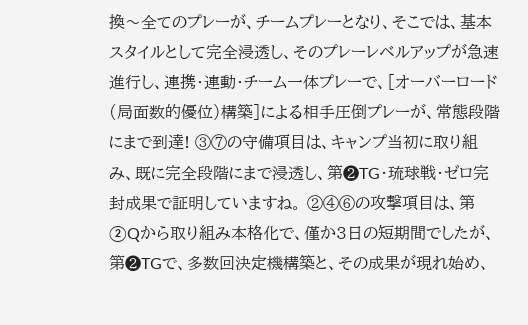換〜全てのプレーが、チームプレーとなり、そこでは、基本スタイルとして完全浸透し、そのプレーレベルアップが急速進行し、連携・連動・チーム一体プレーで、[オーバーロード(局面数的優位)構築]による相手圧倒プレーが、常態段階にまで到達! ③⑦の守備項目は、キャンプ当初に取り組み、既に完全段階にまで浸透し、第❷TG・琉球戦・ゼロ完封成果で証明していますね。 ②④⑥の攻撃項目は、第②Qから取り組み本格化で、僅か3日の短期間でしたが、第❷TGで、多数回決定機構築と、その成果が現れ始め、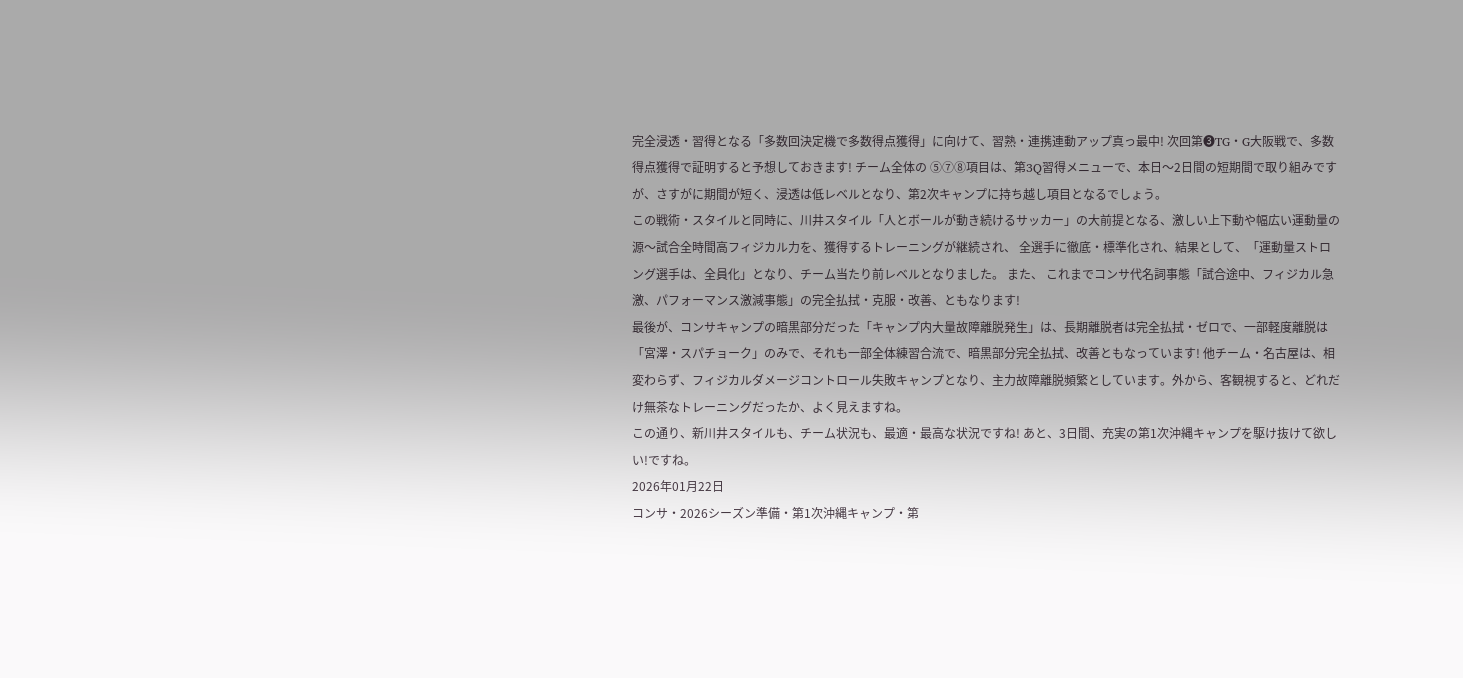完全浸透・習得となる「多数回決定機で多数得点獲得」に向けて、習熟・連携連動アップ真っ最中! 次回第❸TG・G大阪戦で、多数得点獲得で証明すると予想しておきます! チーム全体の ⑤⑦⑧項目は、第3Q習得メニューで、本日〜2日間の短期間で取り組みですが、さすがに期間が短く、浸透は低レベルとなり、第2次キャンプに持ち越し項目となるでしょう。
この戦術・スタイルと同時に、川井スタイル「人とボールが動き続けるサッカー」の大前提となる、激しい上下動や幅広い運動量の源〜試合全時間高フィジカル力を、獲得するトレーニングが継続され、 全選手に徹底・標準化され、結果として、「運動量ストロング選手は、全員化」となり、チーム当たり前レベルとなりました。 また、 これまでコンサ代名詞事態「試合途中、フィジカル急激、パフォーマンス激減事態」の完全払拭・克服・改善、ともなります!
最後が、コンサキャンプの暗黒部分だった「キャンプ内大量故障離脱発生」は、長期離脱者は完全払拭・ゼロで、一部軽度離脱は「宮澤・スパチョーク」のみで、それも一部全体練習合流で、暗黒部分完全払拭、改善ともなっています! 他チーム・名古屋は、相変わらず、フィジカルダメージコントロール失敗キャンプとなり、主力故障離脱頻繁としています。外から、客観視すると、どれだけ無茶なトレーニングだったか、よく見えますね。
この通り、新川井スタイルも、チーム状況も、最適・最高な状況ですね! あと、3日間、充実の第1次沖縄キャンプを駆け抜けて欲しい!ですね。
2026年01月22日
コンサ・2026シーズン準備・第1次沖縄キャンプ・第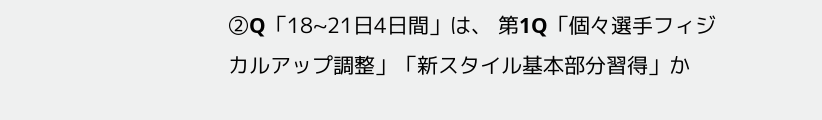②Q「18~21日4日間」は、 第1Q「個々選手フィジカルアップ調整」「新スタイル基本部分習得」か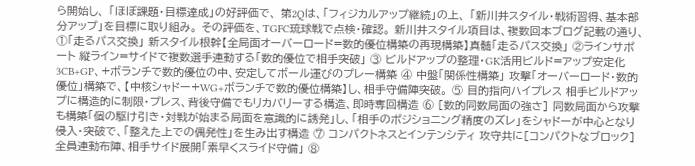ら開始し、 「ほぼ課題・目標達成」の好評価で、 第2Qは、「フィジカルアップ継続」の上、 「新川井スタイル・戦術習得、基本部分アップ」を目標に取り組み。 その評価を、TGFC琉球戦で点検・確認。 新川井スタイル項目は、複数回本ブログ記載の通り、 ①「走るパス交換」 新スタイル根幹【全局面オーバーロード=数的優位構築の再現構築】真髄「走るパス交換」 ②ラインサポート 縦ライン=サイドで複数選手連動する「数的優位で相手突破」 ③ ビルドアップの整理・GK活用ビルド=アップ安定化 3CB+GP、+ボランチで数的優位の中、安定してボール運びのプレー構築 ④ 中盤「関係性構築」 攻撃「オーバーロード・数的優位」構築で、【中核シャドー+WG+ボランチで数的優位構築】し、相手守備陣突破。 ⑤ 目的指向ハイプレス 相手ビルドアップに構造的に制限・プレス、背後守備でもリカバリーする構造、即時奪回構造 ⑥ [数的同数局面の強さ] 同数局面から攻撃も構築「個の駆け引き・対戦が始まる局面を意識的に誘発」し、「相手のポジショニング精度のズレ」をシャドーが中心となり侵入・突破で、「整えた上での偶発性」を生み出す構造 ⑦ コンパクトネスとインテンシティ 攻守共に[コンパクトなブロック]全員連動布陣、相手サイド展開「素早くスライド守備」 ⑧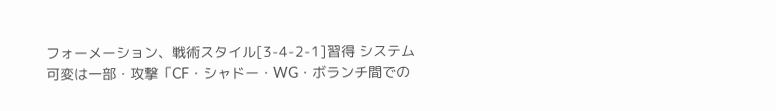フォーメーション、戦術スタイル[3-4-2-1]習得 システム可変は一部・攻撃「CF・シャドー・WG・ボランチ間での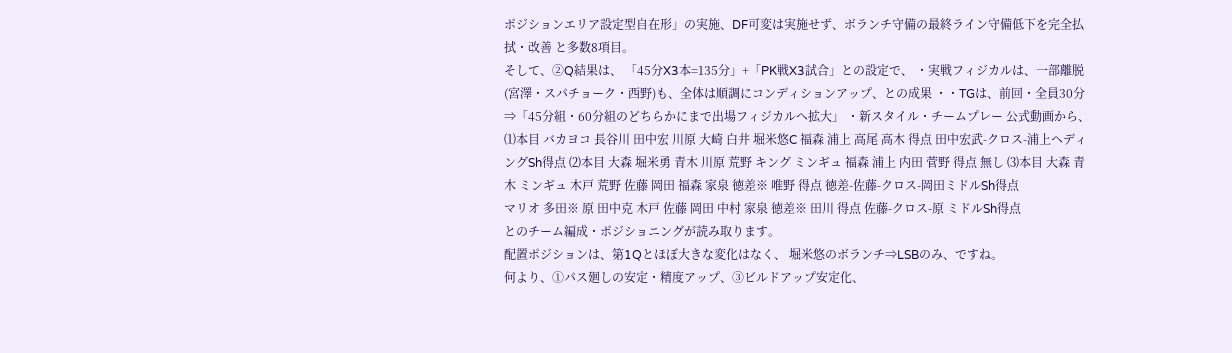ポジションエリア設定型自在形」の実施、DF可変は実施せず、ボランチ守備の最終ライン守備低下を完全払拭・改善 と多数8項目。
そして、②Q結果は、 「45分X3本=135分」+「PK戦X3試合」との設定で、 ・実戦フィジカルは、一部離脱(宮澤・スパチョーク・西野)も、全体は順調にコンディションアップ、との成果 ・・TGは、前回・全員30分⇒「45分組・60分組のどちらかにまで出場フィジカルへ拡大」 ・新スタイル・チームプレー 公式動画から、 ⑴本目 バカヨコ 長谷川 田中宏 川原 大崎 白井 堀米悠C 福森 浦上 高尾 高木 得点 田中宏武-クロス-浦上ヘディングSh得点 ⑵本目 大森 堀米勇 青木 川原 荒野 キング ミンギュ 福森 浦上 内田 菅野 得点 無し ⑶本目 大森 青木 ミンギュ 木戸 荒野 佐藤 岡田 福森 家泉 徳差※ 唯野 得点 徳差-佐藤-クロス-岡田ミドルSh得点
マリオ 多田※ 原 田中克 木戸 佐藤 岡田 中村 家泉 徳差※ 田川 得点 佐藤-クロス-原 ミドルSh得点
とのチーム編成・ポジショニングが読み取ります。
配置ポジションは、第1Qとほぼ大きな変化はなく、 堀米悠のボランチ⇒LSBのみ、ですね。
何より、①パス廻しの安定・精度アップ、③ビルドアップ安定化、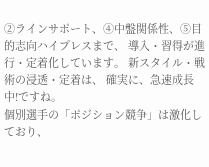②ラインサポート、④中盤関係性、⑤目的志向ハイプレスまで、 導入・習得が進行・定着化しています。 新スタイル・戦術の浸透・定着は、 確実に、急速成長中!ですね。
個別選手の「ポジション競争」は激化しており、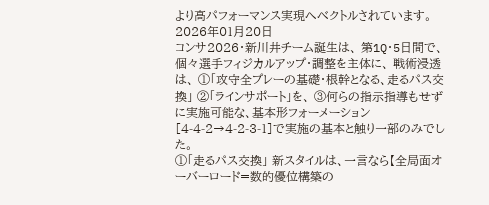より高パフォーマンス実現へべクトルされています。
2026年01月20日
コンサ2026・新川井チーム誕生は、 第1Q・5日間で、個々選手フィジカルアップ・調整を主体に、 戦術浸透は、 ①「攻守全プレーの基礎・根幹となる、走るパス交換」 ②「ラインサポート」を、 ③何らの指示指導もせずに実施可能な、基本形フォーメーション[4-4-2→4-2-3-1]で実施の基本と触り一部のみでした。
①「走るパス交換」 新スタイルは、一言なら【全局面オーバーロード=数的優位構築の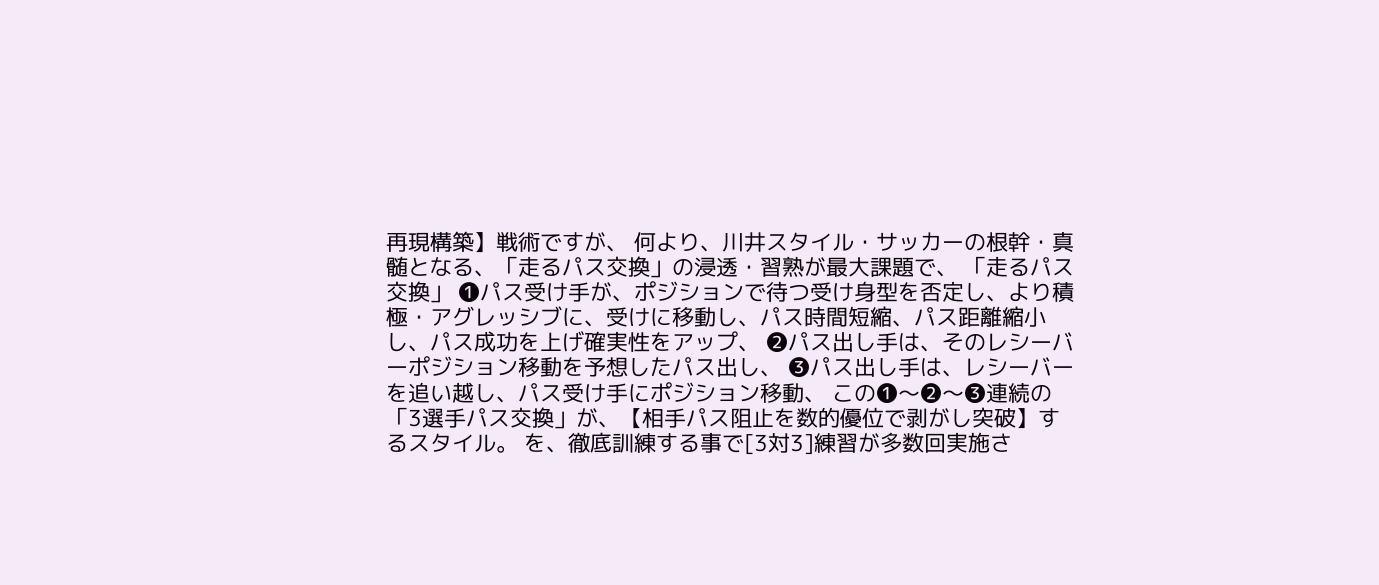再現構築】戦術ですが、 何より、川井スタイル・サッカーの根幹・真髄となる、「走るパス交換」の浸透・習熟が最大課題で、 「走るパス交換」 ❶パス受け手が、ポジションで待つ受け身型を否定し、より積極・アグレッシブに、受けに移動し、パス時間短縮、パス距離縮小し、パス成功を上げ確実性をアップ、 ❷パス出し手は、そのレシーバーポジション移動を予想したパス出し、 ❸パス出し手は、レシーバーを追い越し、パス受け手にポジション移動、 この❶〜❷〜❸連続の「3選手パス交換」が、【相手パス阻止を数的優位で剥がし突破】するスタイル。 を、徹底訓練する事で[3対3]練習が多数回実施さ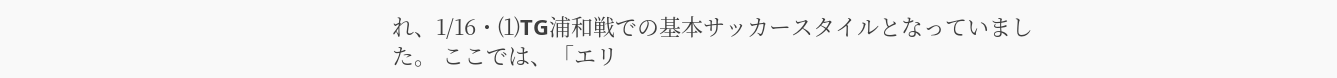れ、1/16・⑴TG浦和戦での基本サッカースタイルとなっていました。 ここでは、「エリ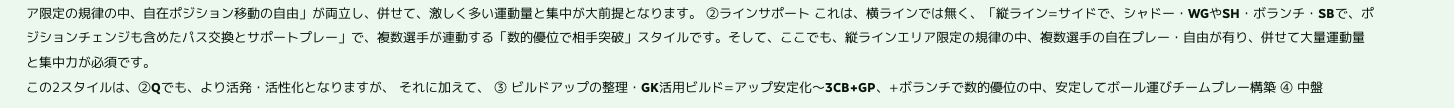ア限定の規律の中、自在ポジション移動の自由」が両立し、併せて、激しく多い運動量と集中が大前提となります。 ②ラインサポート これは、横ラインでは無く、「縦ライン=サイドで、シャドー・WGやSH・ボランチ・SBで、ポジションチェンジも含めたパス交換とサポートプレー」で、複数選手が連動する「数的優位で相手突破」スタイルです。そして、ここでも、縦ラインエリア限定の規律の中、複数選手の自在プレー・自由が有り、併せて大量運動量と集中力が必須です。
この2スタイルは、②Qでも、より活発・活性化となりますが、 それに加えて、 ③ ビルドアップの整理・GK活用ビルド=アップ安定化〜3CB+GP、+ボランチで数的優位の中、安定してボール運びチームプレー構築 ④ 中盤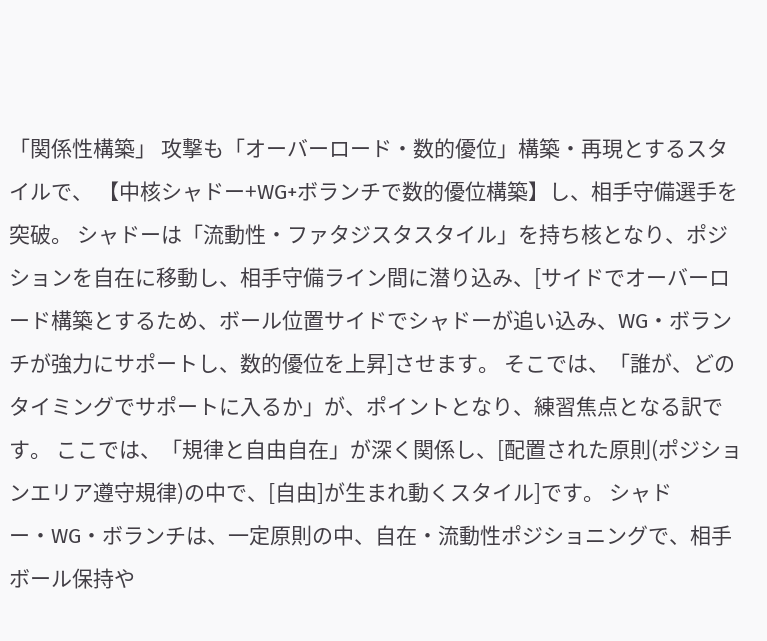「関係性構築」 攻撃も「オーバーロード・数的優位」構築・再現とするスタイルで、 【中核シャドー+WG+ボランチで数的優位構築】し、相手守備選手を突破。 シャドーは「流動性・ファタジスタスタイル」を持ち核となり、ポジションを自在に移動し、相手守備ライン間に潜り込み、[サイドでオーバーロード構築とするため、ボール位置サイドでシャドーが追い込み、WG・ボランチが強力にサポートし、数的優位を上昇]させます。 そこでは、「誰が、どのタイミングでサポートに入るか」が、ポイントとなり、練習焦点となる訳です。 ここでは、「規律と自由自在」が深く関係し、[配置された原則(ポジションエリア遵守規律)の中で、[自由]が生まれ動くスタイル]です。 シャドー・WG・ボランチは、一定原則の中、自在・流動性ポジショニングで、相手ボール保持や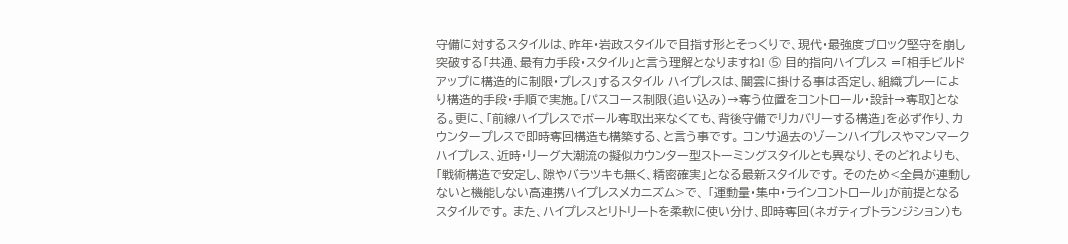守備に対するスタイルは、昨年・岩政スタイルで目指す形とそっくりで、現代・最強度ブロック堅守を崩し突破する「共通、最有力手段・スタイル」と言う理解となりますね! ⑤ 目的指向ハイプレス =「相手ビルドアップに構造的に制限・プレス」するスタイル ハイプレスは、闇雲に掛ける事は否定し、組織プレーにより構造的手段・手順で実施。[パスコース制限(追い込み)→奪う位置をコントロール・設計→奪取]となる。更に、「前線ハイプレスでボール奪取出来なくても、背後守備でリカバリーする構造」を必ず作り、カウンタープレスで即時奪回構造も構築する、と言う事です。 コンサ過去のゾーンハイプレスやマンマークハイプレス、近時・リーグ大潮流の擬似カウンター型ストーミングスタイルとも異なり、そのどれよりも、「戦術構造で安定し、隙やバラツキも無く、精密確実」となる最新スタイルです。 そのため<全員が連動しないと機能しない高連携ハイプレスメカニズム>で、 「運動量・集中・ラインコントロール」が前提となるスタイルです。 また、ハイプレスとリトリートを柔軟に使い分け、即時奪回(ネガティブトランジション)も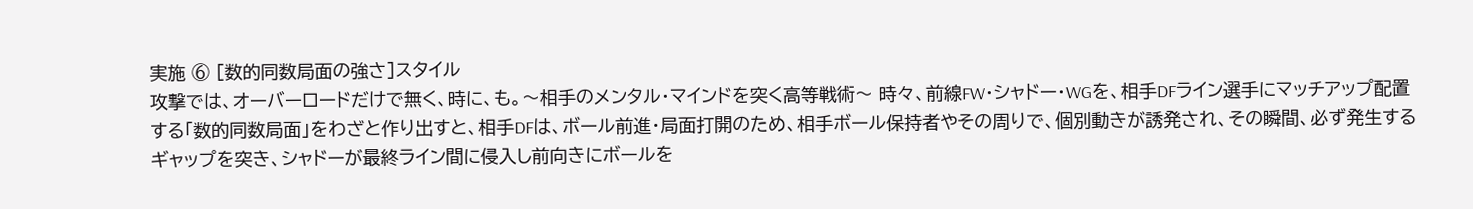実施 ⑥ [数的同数局面の強さ]スタイル
攻撃では、オーバーロードだけで無く、時に、も。〜相手のメンタル・マインドを突く高等戦術〜 時々、前線FW・シャドー・WGを、相手DFライン選手にマッチアップ配置する「数的同数局面」をわざと作り出すと、相手DFは、ボール前進・局面打開のため、相手ボール保持者やその周りで、個別動きが誘発され、その瞬間、必ず発生するギャップを突き、シャドーが最終ライン間に侵入し前向きにボールを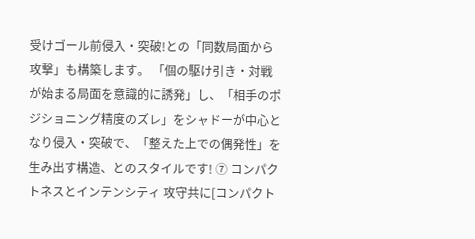受けゴール前侵入・突破!との「同数局面から攻撃」も構築します。 「個の駆け引き・対戦が始まる局面を意識的に誘発」し、「相手のポジショニング精度のズレ」をシャドーが中心となり侵入・突破で、「整えた上での偶発性」を生み出す構造、とのスタイルです! ⑦ コンパクトネスとインテンシティ 攻守共に[コンパクト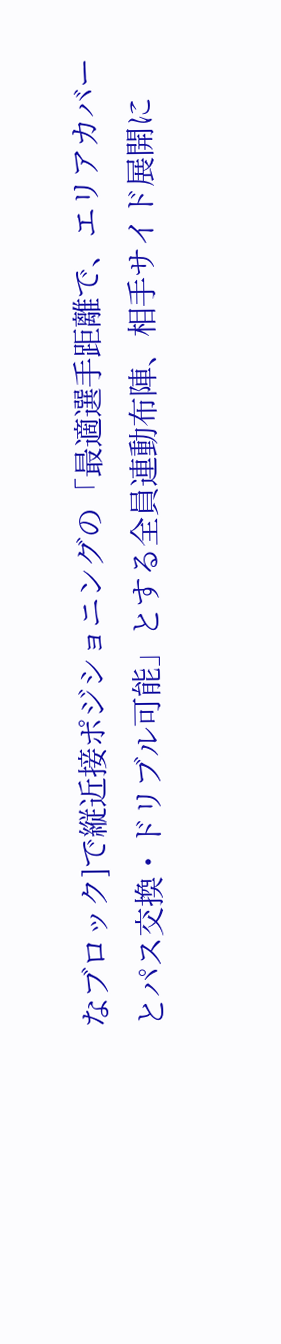なブロック]で縦近接ポジショニングの「最適選手距離で、エリアカバーとパス交換・ドリブル可能」とする全員連動布陣、相手サイド展開に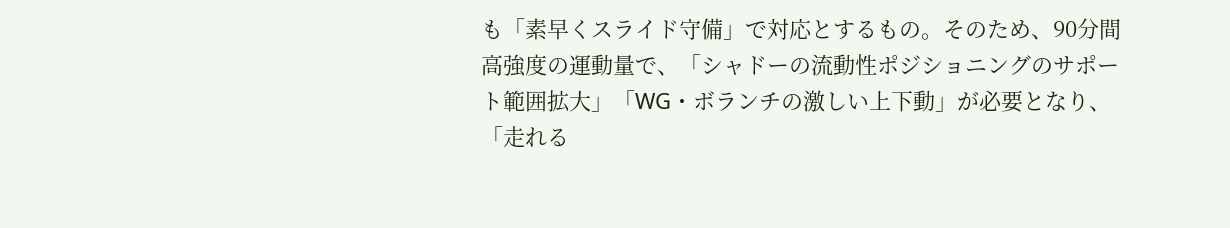も「素早くスライド守備」で対応とするもの。そのため、90分間高強度の運動量で、「シャドーの流動性ポジショニングのサポート範囲拡大」「WG・ボランチの激しい上下動」が必要となり、「走れる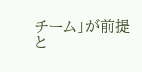チーム」が前提と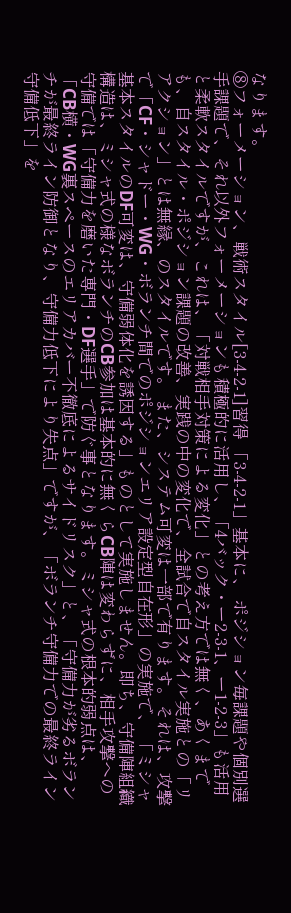なります。
⑧フォーメーション、戦術スタイル[3-4-2-1]習得 「3-4-2-1」基本に、 ポジション毎課題や個別選手課題で、それ以外フォーメーションも積極的に活用し、「4バック・ー2-3-1、ー1-2-3」も活用と柔軟スタイルですが、これは、「対戦相手対策による変化」との考え方では無く、あくまでも、自スタイル・ポジション課題の改善、実践の中の変化で、全試合で自スタイル実施との「リアクション」とは無縁、のスタイルです。 また、システム可変は一部で有ります。それは、攻撃で「CF・シャドー・WG・ボランチ間でのポジションエリア設定型自在形」の実施で、 「ミシャ基本スタイルのDF可変は、守備弱体化を誘因する」ものとして実施しません。即ち、守備陣組織構造は、ミシャ式の様なボランチのCB参加は基本的に無くらCB陣は変わらずに、相手攻撃への守備では「守備力を磨いた専門・DF選手」で防ぐ事となります。ミシャ式の根本的弱点は、「CB横・WG裏スペースのエリアカバー不徹底によるサイドリスク」と、「守備力が劣るボランチが最終ライン防御となり、守備力低下により失点」ですが、「ボランチ守備力での最終ライン守備低下」を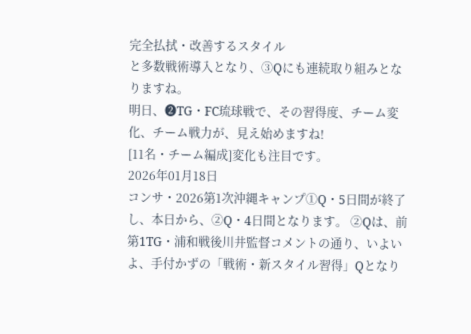完全払拭・改善するスタイル
と多数戦術導入となり、③Qにも連続取り組みとなりますね。
明日、❷TG・FC琉球戦で、その習得度、チーム変化、チーム戦力が、見え始めますね!
[11名・チーム編成]変化も注目です。
2026年01月18日
コンサ・2026第1次沖縄キャンプ①Q・5日間が終了し、本日から、②Q・4日間となります。 ②Qは、前第1TG・浦和戦後川井監督コメントの通り、いよいよ、手付かずの「戦術・新スタイル習得」Qとなり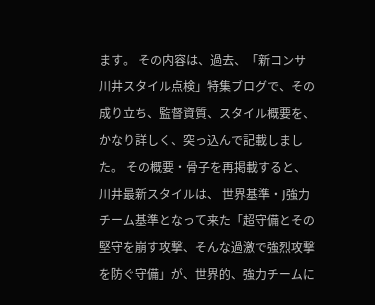ます。 その内容は、過去、「新コンサ川井スタイル点検」特集ブログで、その成り立ち、監督資質、スタイル概要を、かなり詳しく、突っ込んで記載しました。 その概要・骨子を再掲載すると、
川井最新スタイルは、 世界基準・J強力チーム基準となって来た「超守備とその堅守を崩す攻撃、そんな過激で強烈攻撃を防ぐ守備」が、世界的、強力チームに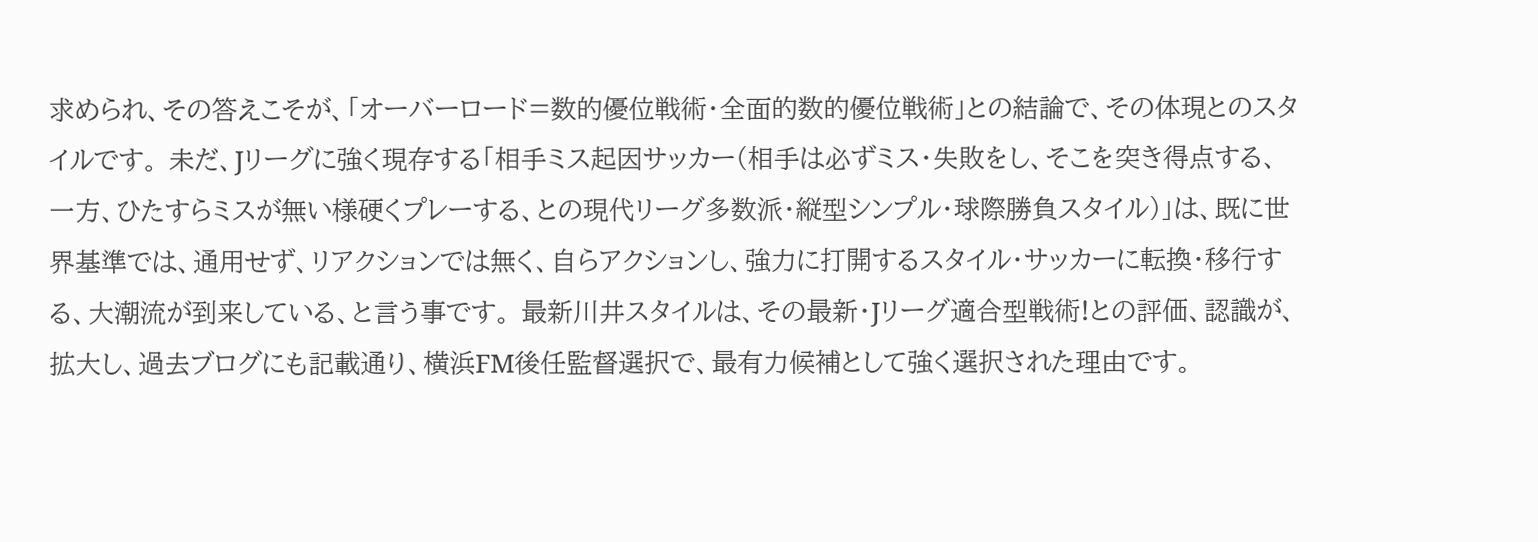求められ、その答えこそが、「オーバーロード=数的優位戦術・全面的数的優位戦術」との結論で、その体現とのスタイルです。 未だ、Jリーグに強く現存する「相手ミス起因サッカー(相手は必ずミス・失敗をし、そこを突き得点する、一方、ひたすらミスが無い様硬くプレーする、との現代リーグ多数派・縦型シンプル・球際勝負スタイル)」は、既に世界基準では、通用せず、リアクションでは無く、自らアクションし、強力に打開するスタイル・サッカーに転換・移行する、大潮流が到来している、と言う事です。 最新川井スタイルは、その最新・Jリーグ適合型戦術!との評価、認識が、拡大し、過去ブログにも記載通り、横浜FM後任監督選択で、最有力候補として強く選択された理由です。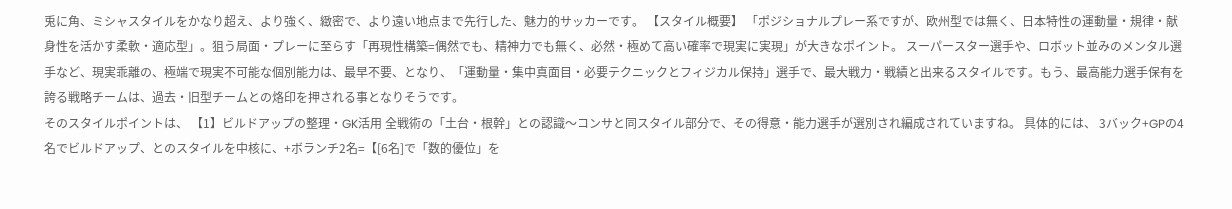兎に角、ミシャスタイルをかなり超え、より強く、緻密で、より遠い地点まで先行した、魅力的サッカーです。 【スタイル概要】 「ポジショナルプレー系ですが、欧州型では無く、日本特性の運動量・規律・献身性を活かす柔軟・適応型」。狙う局面・プレーに至らす「再現性構築=偶然でも、精神力でも無く、必然・極めて高い確率で現実に実現」が大きなポイント。 スーパースター選手や、ロボット並みのメンタル選手など、現実乖離の、極端で現実不可能な個別能力は、最早不要、となり、「運動量・集中真面目・必要テクニックとフィジカル保持」選手で、最大戦力・戦績と出来るスタイルです。もう、最高能力選手保有を誇る戦略チームは、過去・旧型チームとの烙印を押される事となりそうです。
そのスタイルポイントは、 【1】ビルドアップの整理・GK活用 全戦術の「土台・根幹」との認識〜コンサと同スタイル部分で、その得意・能力選手が選別され編成されていますね。 具体的には、 3バック+GPの4名でビルドアップ、とのスタイルを中核に、+ボランチ2名=【[6名]で「数的優位」を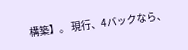構築】。 現行、4バックなら、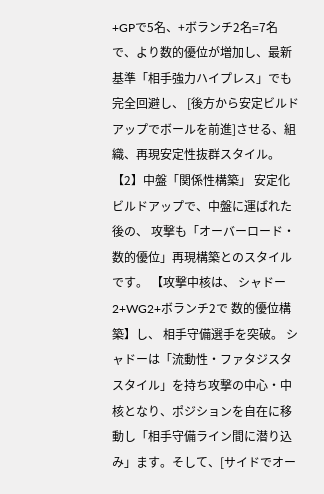+GPで5名、+ボランチ2名=7名で、より数的優位が増加し、最新基準「相手強力ハイプレス」でも完全回避し、 [後方から安定ビルドアップでボールを前進]させる、組織、再現安定性抜群スタイル。 【2】中盤「関係性構築」 安定化ビルドアップで、中盤に運ばれた後の、 攻撃も「オーバーロード・数的優位」再現構築とのスタイルです。 【攻撃中核は、 シャドー2+WG2+ボランチ2で 数的優位構築】し、 相手守備選手を突破。 シャドーは「流動性・ファタジスタスタイル」を持ち攻撃の中心・中核となり、ポジションを自在に移動し「相手守備ライン間に潜り込み」ます。そして、[サイドでオー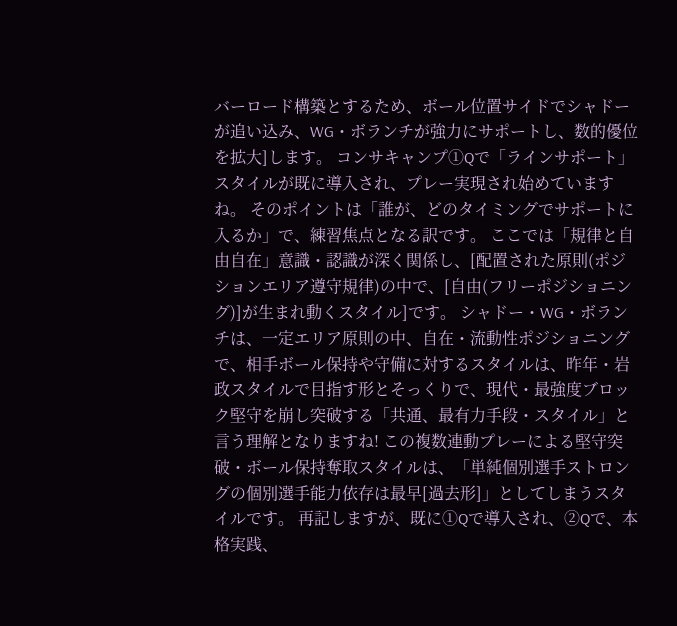バーロード構築とするため、ボール位置サイドでシャドーが追い込み、WG・ボランチが強力にサポートし、数的優位を拡大]します。 コンサキャンプ①Qで「ラインサポート」スタイルが既に導入され、プレー実現され始めていますね。 そのポイントは「誰が、どのタイミングでサポートに入るか」で、練習焦点となる訳です。 ここでは「規律と自由自在」意識・認識が深く関係し、[配置された原則(ポジションエリア遵守規律)の中で、[自由(フリーポジショニング)]が生まれ動くスタイル]です。 シャドー・WG・ボランチは、一定エリア原則の中、自在・流動性ポジショニングで、相手ボール保持や守備に対するスタイルは、昨年・岩政スタイルで目指す形とそっくりで、現代・最強度ブロック堅守を崩し突破する「共通、最有力手段・スタイル」と言う理解となりますね! この複数連動プレーによる堅守突破・ボール保持奪取スタイルは、「単純個別選手ストロングの個別選手能力依存は最早[過去形]」としてしまうスタイルです。 再記しますが、既に①Qで導入され、②Qで、本格実践、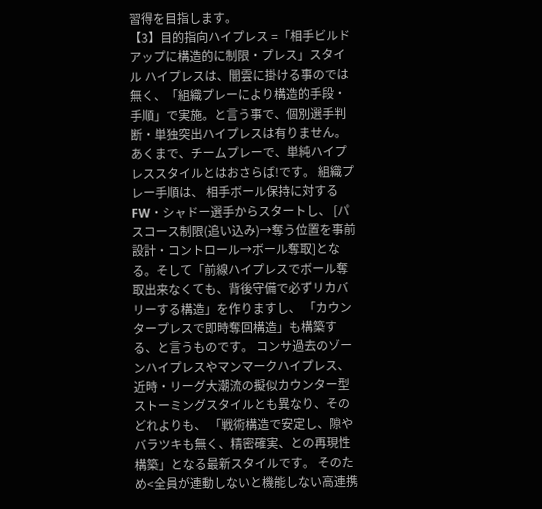習得を目指します。
【3】目的指向ハイプレス =「相手ビルドアップに構造的に制限・プレス」スタイル ハイプレスは、闇雲に掛ける事のでは無く、「組織プレーにより構造的手段・手順」で実施。と言う事で、個別選手判断・単独突出ハイプレスは有りません。あくまで、チームプレーで、単純ハイプレススタイルとはおさらば!です。 組織プレー手順は、 相手ボール保持に対するFW・シャドー選手からスタートし、 [パスコース制限(追い込み)→奪う位置を事前設計・コントロール→ボール奪取]となる。そして「前線ハイプレスでボール奪取出来なくても、背後守備で必ずリカバリーする構造」を作りますし、 「カウンタープレスで即時奪回構造」も構築する、と言うものです。 コンサ過去のゾーンハイプレスやマンマークハイプレス、近時・リーグ大潮流の擬似カウンター型ストーミングスタイルとも異なり、そのどれよりも、 「戦術構造で安定し、隙やバラツキも無く、精密確実、との再現性構築」となる最新スタイルです。 そのため<全員が連動しないと機能しない高連携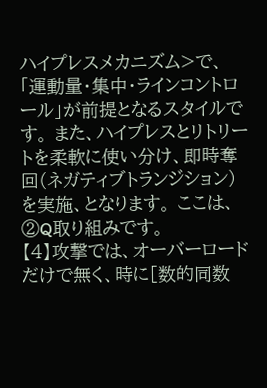ハイプレスメカニズム>で、 「運動量・集中・ラインコントロール」が前提となるスタイルです。 また、ハイプレスとリトリートを柔軟に使い分け、即時奪回(ネガティブトランジション)を実施、となります。 ここは、②Q取り組みです。
【4】攻撃では、オーバーロードだけで無く、時に[数的同数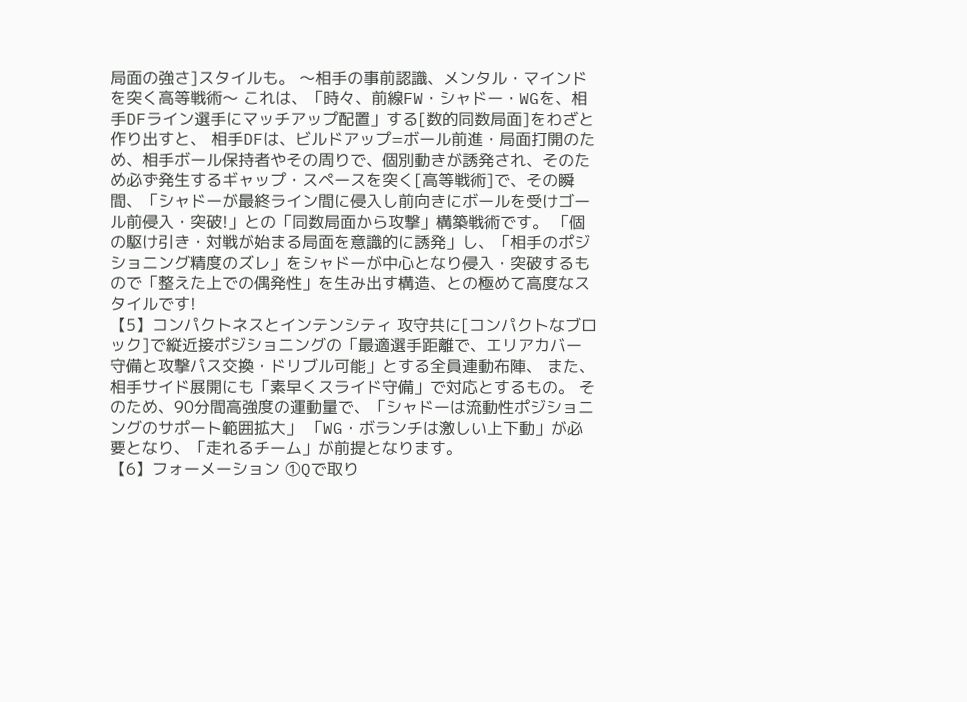局面の強さ]スタイルも。 〜相手の事前認識、メンタル・マインドを突く高等戦術〜 これは、「時々、前線FW・シャドー・WGを、相手DFライン選手にマッチアップ配置」する[数的同数局面]をわざと作り出すと、 相手DFは、ビルドアップ=ボール前進・局面打開のため、相手ボール保持者やその周りで、個別動きが誘発され、そのため必ず発生するギャップ・スペースを突く[高等戦術]で、その瞬間、「シャドーが最終ライン間に侵入し前向きにボールを受けゴール前侵入・突破!」との「同数局面から攻撃」構築戦術です。 「個の駆け引き・対戦が始まる局面を意識的に誘発」し、「相手のポジショニング精度のズレ」をシャドーが中心となり侵入・突破するもので「整えた上での偶発性」を生み出す構造、との極めて高度なスタイルです!
【5】コンパクトネスとインテンシティ 攻守共に[コンパクトなブロック]で縦近接ポジショニングの「最適選手距離で、エリアカバー守備と攻撃パス交換・ドリブル可能」とする全員連動布陣、 また、相手サイド展開にも「素早くスライド守備」で対応とするもの。 そのため、90分間高強度の運動量で、「シャドーは流動性ポジショニングのサポート範囲拡大」 「WG・ボランチは激しい上下動」が必要となり、「走れるチーム」が前提となります。
【6】フォーメーション ①Qで取り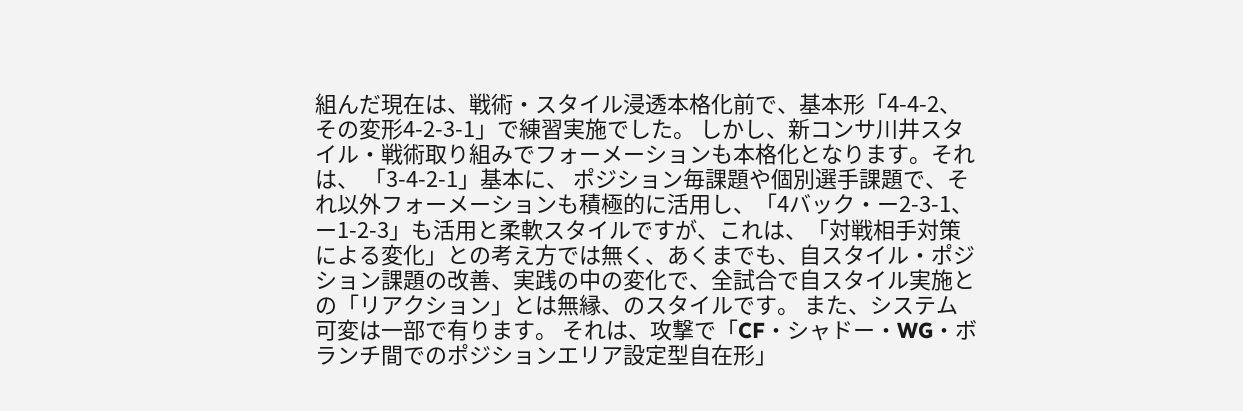組んだ現在は、戦術・スタイル浸透本格化前で、基本形「4-4-2、その変形4-2-3-1」で練習実施でした。 しかし、新コンサ川井スタイル・戦術取り組みでフォーメーションも本格化となります。それは、 「3-4-2-1」基本に、 ポジション毎課題や個別選手課題で、それ以外フォーメーションも積極的に活用し、「4バック・ー2-3-1、ー1-2-3」も活用と柔軟スタイルですが、これは、「対戦相手対策による変化」との考え方では無く、あくまでも、自スタイル・ポジション課題の改善、実践の中の変化で、全試合で自スタイル実施との「リアクション」とは無縁、のスタイルです。 また、システム可変は一部で有ります。 それは、攻撃で「CF・シャドー・WG・ボランチ間でのポジションエリア設定型自在形」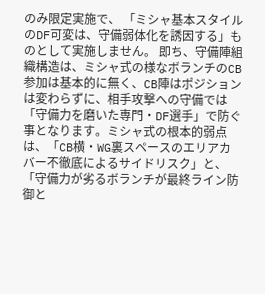のみ限定実施で、 「ミシャ基本スタイルのDF可変は、守備弱体化を誘因する」ものとして実施しません。 即ち、守備陣組織構造は、ミシャ式の様なボランチのCB参加は基本的に無く、CB陣はポジションは変わらずに、相手攻撃への守備では「守備力を磨いた専門・DF選手」で防ぐ事となります。ミシャ式の根本的弱点は、「CB横・WG裏スペースのエリアカバー不徹底によるサイドリスク」と、「守備力が劣るボランチが最終ライン防御と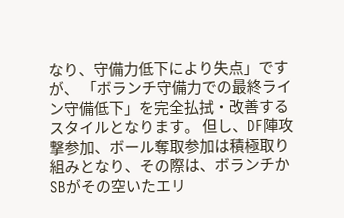なり、守備力低下により失点」ですが、 「ボランチ守備力での最終ライン守備低下」を完全払拭・改善するスタイルとなります。 但し、DF陣攻撃参加、ボール奪取参加は積極取り組みとなり、その際は、ボランチかSBがその空いたエリ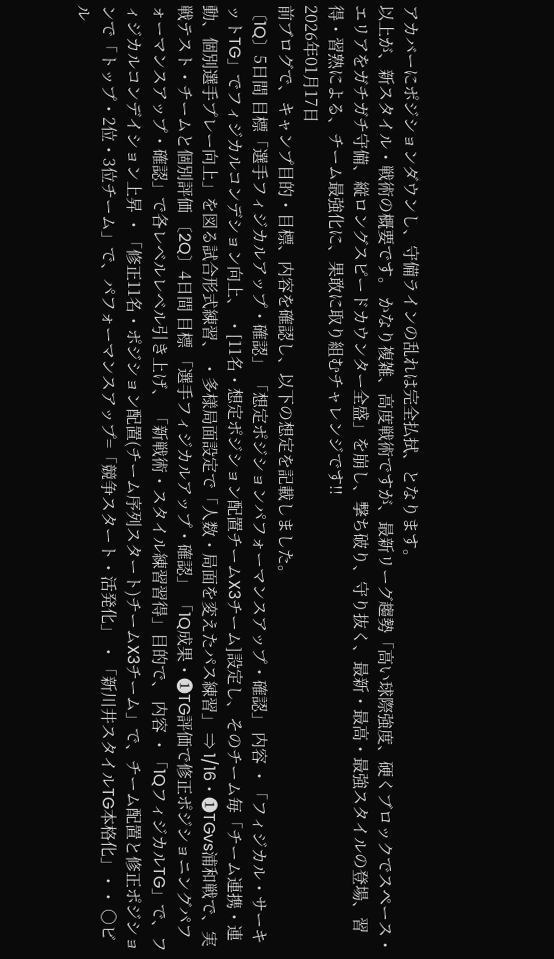アカバーにポジションダウンし、守備ラインの乱れは完全払拭、となります。
以上が、新スタイル・戦術の概要です。 かなり複雑、高度戦術ですが、最新リーグ趨勢「高い球際強度、硬くブロックでスペース・エリアをガチガチ守備、縦ロングスピードカウンター全盛」を崩し、撃ち破り、守り抜く、最新・最高・最強スタイルの登場、習得・習熟による、チーム最強化に、果敢に取り組むチャレンジです!!
2026年01月17日
前ブログで、キャンプ目的・目標、内容を確認し、以下の想定を記載しました。
〔1Q〕5日間 目標「選手フィジカルアップ・確認」 「想定ポジションパフォーマンスアップ・確認」 内容 ・「フィジカル・サーキットTG」でフィジカルコンデション向上、 ・[11名・想定ポジション配置チームX3チーム]設定し、そのチーム毎「チーム連携・連動、個別選手プレー向上」を図る試合形式練習、 ・多様局面設定で「人数・局面を変えたパス練習」 ⇒ 1/16・❶TGvs浦和戦で、実戦テスト・チームと個別評価 〔2Q〕4日間 目標 「選手フィジカルアップ・確認」 「1Q成果・❶TG評価で修正ポジショニングパフォーマンスアップ・確認」で各レベルレベル引き上げ、 「新戦術・スタイル練習習得」目的で、 内容 ・「1QフィジカルTG」で、フィジカルコンデイション上昇 ・「修正11名・ポジション配置(チーム序列スタート)チームX3チーム」で、チーム配置と修正ポジションで「トップ・2位・3位チーム」で、パフォーマンスアップ=「競争スタート・活発化」 ・「新川井スタイルTG本格化」・・ 〇ビル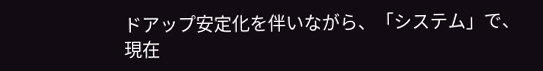ドアップ安定化を伴いながら、「システム」で、現在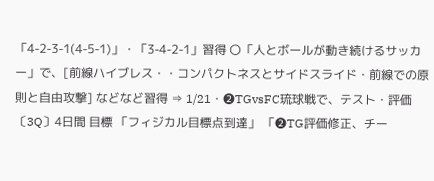「4-2-3-1(4-5-1)」・「3-4-2-1」習得 〇「人とボールが動き続けるサッカー」で、[前線ハイブレス・・コンパクトネスとサイドスライド・前線での原則と自由攻撃] などなど習得 ⇒ 1/21・❷TGvsFC琉球戦で、テスト・評価 〔3Q〕4日間 目標 「フィジカル目標点到達」 「❷TG評価修正、チー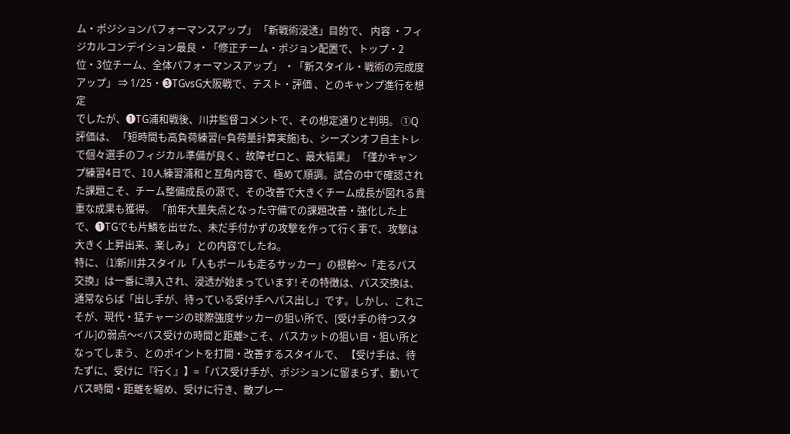ム・ポジションパフォーマンスアップ」 「新戦術浸透」目的で、 内容 ・フィジカルコンデイション最良 ・「修正チーム・ポジョン配置で、トップ・2位・3位チーム、全体パフォーマンスアップ」 ・「新スタイル・戦術の完成度アップ」 ⇒ 1/25・❸TGvsG大阪戦で、テスト・評価 、とのキャンプ進行を想定
でしたが、❶TG浦和戦後、川井監督コメントで、その想定通りと判明。 ①Q評価は、 「短時間も高負荷練習(=負荷量計算実施)も、シーズンオフ自主トレで個々選手のフィジカル準備が良く、故障ゼロと、最大結果」 「僅かキャンプ練習4日で、10人練習浦和と互角内容で、極めて順調。試合の中で確認された課題こそ、チーム整備成長の源で、その改善で大きくチーム成長が図れる貴重な成果も獲得。 「前年大量失点となった守備での課題改善・強化した上で、❶TGでも片鱗を出せた、未だ手付かずの攻撃を作って行く事で、攻撃は大きく上昇出来、楽しみ」 との内容でしたね。
特に、 ⑴新川井スタイル「人もボールも走るサッカー」の根幹〜「走るパス交換」は一番に導入され、浸透が始まっています! その特徴は、パス交換は、通常ならば「出し手が、待っている受け手へパス出し」です。しかし、これこそが、現代・猛チャージの球際強度サッカーの狙い所で、[受け手の待つスタイル]の弱点〜<パス受けの時間と距離>こそ、パスカットの狙い目・狙い所となってしまう、とのポイントを打開・改善するスタイルで、 【受け手は、待たずに、受けに『行く』】=「パス受け手が、ポジションに留まらず、動いてパス時間・距離を縮め、受けに行き、敵プレー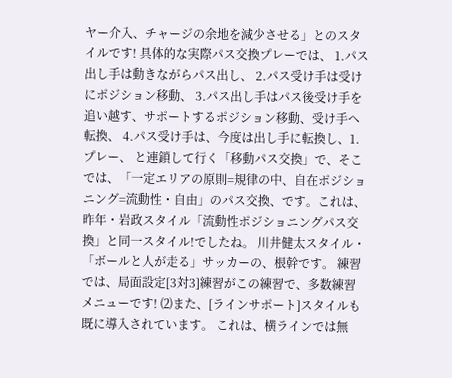ヤー介入、チャージの余地を減少させる」とのスタイルです! 具体的な実際パス交換プレーでは、 1.パス出し手は動きながらパス出し、 2.パス受け手は受けにポジション移動、 3.パス出し手はパス後受け手を追い越す、サポートするポジション移動、受け手へ転換、 4.パス受け手は、今度は出し手に転換し、1.プレー、 と連鎖して行く「移動パス交換」で、そこでは、「一定エリアの原則=規律の中、自在ポジショニング=流動性・自由」のパス交換、です。これは、昨年・岩政スタイル「流動性ポジショニングパス交換」と同一スタイル!でしたね。 川井健太スタイル・「ボールと人が走る」サッカーの、根幹です。 練習では、局面設定[3対3]練習がこの練習で、多数練習メニューです! ⑵また、[ラインサポート]スタイルも既に導入されています。 これは、横ラインでは無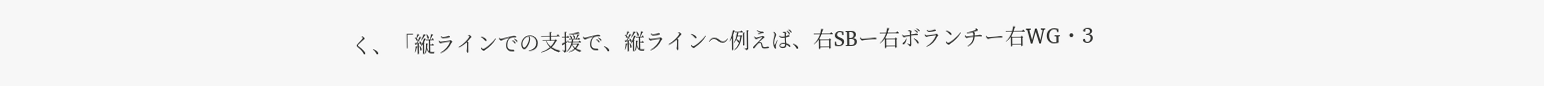く、「縦ラインでの支援で、縦ライン〜例えば、右SBー右ボランチー右WG・3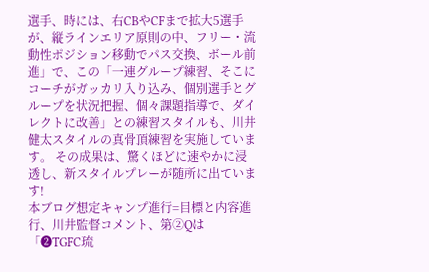選手、時には、右CBやCFまで拡大5選手が、縦ラインエリア原則の中、フリー・流動性ポジション移動でパス交換、ボール前進」で、この「一連グループ練習、そこにコーチがガッカリ入り込み、個別選手とグループを状況把握、個々課題指導で、ダイレクトに改善」との練習スタイルも、川井健太スタイルの真骨頂練習を実施しています。 その成果は、驚くほどに速やかに浸透し、新スタイルプレーが随所に出ています!
本ブログ想定キャンプ進行=目標と内容進行、川井監督コメント、第②Qは「❷TGFC琉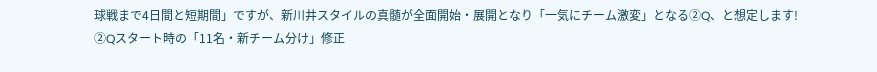球戦まで4日間と短期間」ですが、新川井スタイルの真髄が全面開始・展開となり「一気にチーム激変」となる②Q、と想定します!
②Qスタート時の「11名・新チーム分け」修正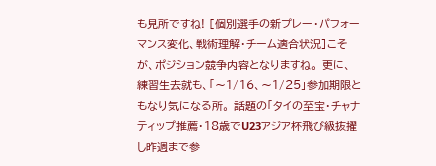も見所ですね! [個別選手の新プレー・パフォーマンス変化、戦術理解・チーム適合状況]こそが、ポジション競争内容となりますね。 更に、 練習生去就も、「〜1/16、〜1/25」参加期限ともなり気になる所。 話題の「タイの至宝・チャナティップ推薦・18歳でU23アジア杯飛び級抜擢し昨週まで参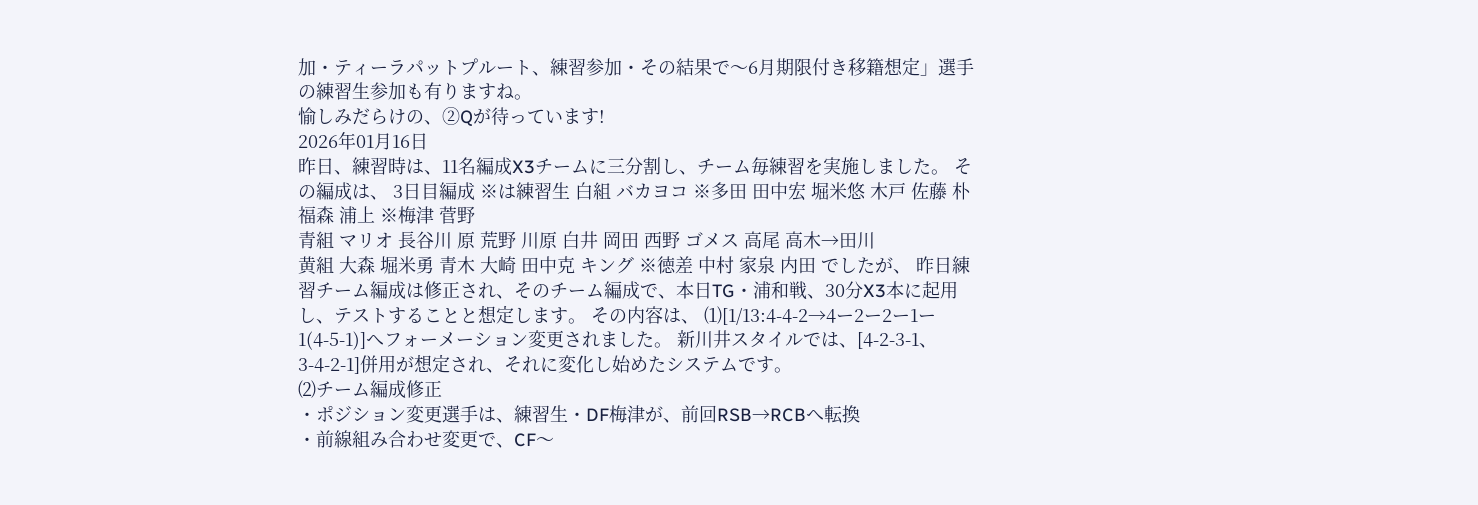加・ティーラパットプルート、練習参加・その結果で〜6月期限付き移籍想定」選手の練習生参加も有りますね。
愉しみだらけの、②Qが待っています!
2026年01月16日
昨日、練習時は、11名編成X3チームに三分割し、チーム毎練習を実施しました。 その編成は、 3日目編成 ※は練習生 白組 バカヨコ ※多田 田中宏 堀米悠 木戸 佐藤 朴 福森 浦上 ※梅津 菅野
青組 マリオ 長谷川 原 荒野 川原 白井 岡田 西野 ゴメス 高尾 高木→田川
黄組 大森 堀米勇 青木 大崎 田中克 キング ※徳差 中村 家泉 内田 でしたが、 昨日練習チーム編成は修正され、そのチーム編成で、本日TG・浦和戦、30分X3本に起用し、テストすることと想定します。 その内容は、 ⑴[1/13:4-4-2→4ー2ー2ー1ー1(4-5-1)]へフォーメーション変更されました。 新川井スタイルでは、[4-2-3-1、3-4-2-1]併用が想定され、それに変化し始めたシステムです。
⑵チーム編成修正
・ポジション変更選手は、練習生・DF梅津が、前回RSB→RCBへ転換
・前線組み合わせ変更で、CF〜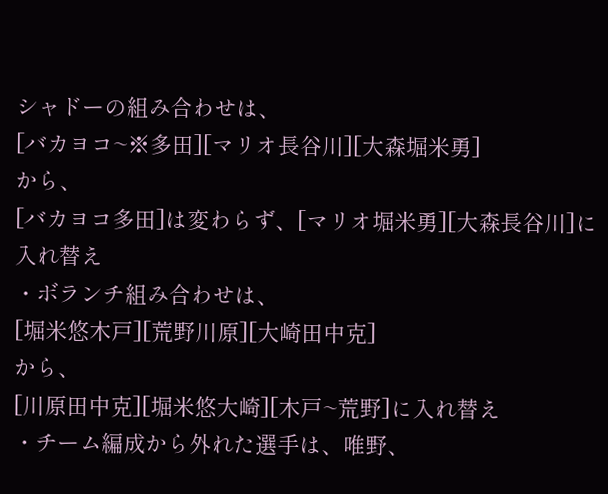シャドーの組み合わせは、
[バカヨコ~※多田][マリオ長谷川][大森堀米勇]
から、
[バカヨコ多田]は変わらず、[マリオ堀米勇][大森長谷川]に入れ替え
・ボランチ組み合わせは、
[堀米悠木戸][荒野川原][大崎田中克]
から、
[川原田中克][堀米悠大崎][木戸~荒野]に入れ替え
・チーム編成から外れた選手は、唯野、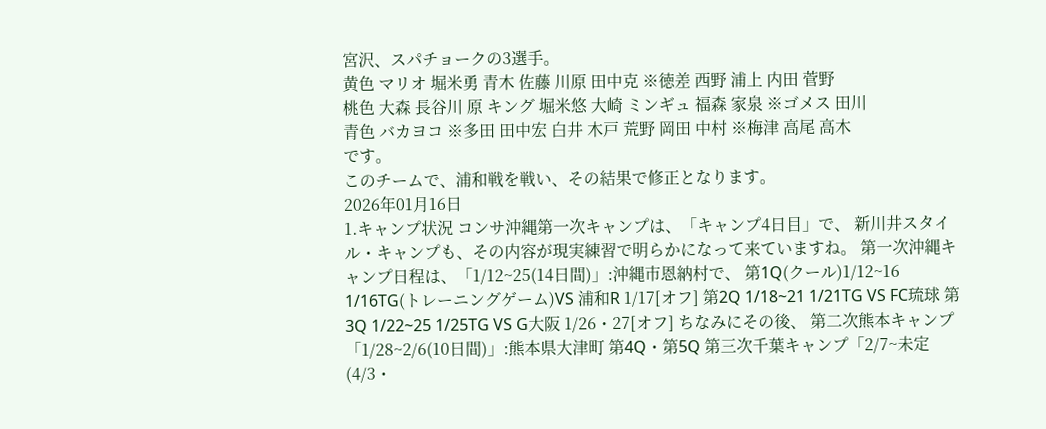宮沢、スパチョークの3選手。
黄色 マリオ 堀米勇 青木 佐藤 川原 田中克 ※徳差 西野 浦上 内田 菅野
桃色 大森 長谷川 原 キング 堀米悠 大崎 ミンギュ 福森 家泉 ※ゴメス 田川
青色 バカヨコ ※多田 田中宏 白井 木戸 荒野 岡田 中村 ※梅津 高尾 高木
です。
このチームで、浦和戦を戦い、その結果で修正となります。
2026年01月16日
1.キャンプ状況 コンサ沖縄第一次キャンプは、「キャンプ4日目」で、 新川井スタイル・キャンプも、その内容が現実練習で明らかになって来ていますね。 第一次沖縄キャンプ日程は、「1/12~25(14日間)」:沖縄市恩納村で、 第1Q(クール)1/12~16 1/16TG(トレーニングゲーム)VS 浦和R 1/17[オフ] 第2Q 1/18~21 1/21TG VS FC琉球 第3Q 1/22~25 1/25TG VS G大阪 1/26・27[オフ] ちなみにその後、 第二次熊本キャンプ「1/28~2/6(10日間)」:熊本県大津町 第4Q・第5Q 第三次千葉キャンプ「2/7~未定(4/3・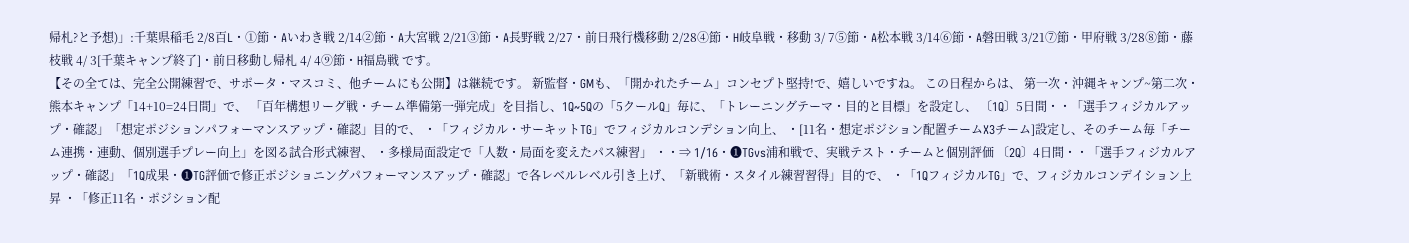帰札?と予想)」:千葉県稲毛 2/8百L・①節・Aいわき戦 2/14②節・A大宮戦 2/21③節・A長野戦 2/27・前日飛行機移動 2/28④節・H岐阜戦・移動 3/ 7⑤節・A松本戦 3/14⑥節・A磐田戦 3/21⑦節・甲府戦 3/28⑧節・藤枝戦 4/ 3[千葉キャンプ終了]・前日移動し帰札 4/ 4⑨節・H福島戦 です。
【その全ては、完全公開練習で、サポータ・マスコミ、他チームにも公開】は継続です。 新監督・GMも、「開かれたチーム」コンセプト堅持!で、嬉しいですね。 この日程からは、 第一次・沖縄キャンプ~第二次・熊本キャンプ「14+10=24日間」で、 「百年構想リーグ戦・チーム準備第一弾完成」を目指し、1Q~5Qの「5クールQ」毎に、「トレーニングテーマ・目的と目標」を設定し、 〔1Q〕5日間・・「選手フィジカルアップ・確認」「想定ポジションパフォーマンスアップ・確認」目的で、 ・「フィジカル・サーキットTG」でフィジカルコンデション向上、 ・[11名・想定ポジション配置チームX3チーム]設定し、そのチーム毎「チーム連携・連動、個別選手プレー向上」を図る試合形式練習、 ・多様局面設定で「人数・局面を変えたパス練習」 ・・⇒ 1/16・❶TGvs浦和戦で、実戦テスト・チームと個別評価 〔2Q〕4日間・・「選手フィジカルアップ・確認」「1Q成果・❶TG評価で修正ポジショニングパフォーマンスアップ・確認」で各レベルレベル引き上げ、「新戦術・スタイル練習習得」目的で、 ・「1QフィジカルTG」で、フィジカルコンデイション上昇 ・「修正11名・ポジション配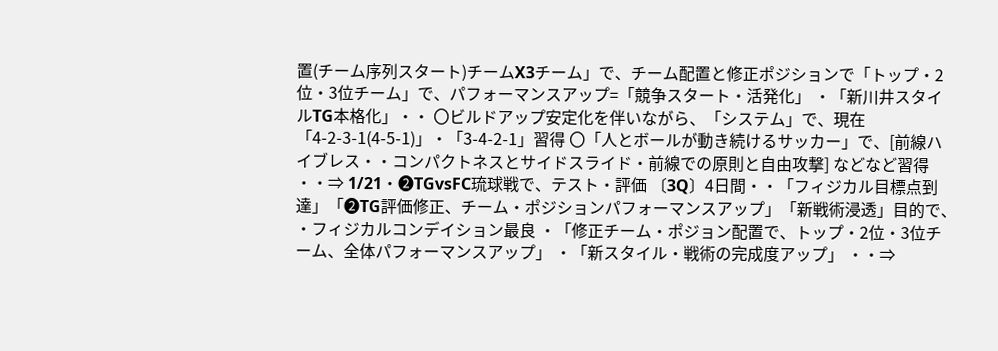置(チーム序列スタート)チームX3チーム」で、チーム配置と修正ポジションで「トップ・2位・3位チーム」で、パフォーマンスアップ=「競争スタート・活発化」 ・「新川井スタイルTG本格化」・・ 〇ビルドアップ安定化を伴いながら、「システム」で、現在「4-2-3-1(4-5-1)」・「3-4-2-1」習得 〇「人とボールが動き続けるサッカー」で、[前線ハイブレス・・コンパクトネスとサイドスライド・前線での原則と自由攻撃] などなど習得 ・・⇒ 1/21・❷TGvsFC琉球戦で、テスト・評価 〔3Q〕4日間・・「フィジカル目標点到達」「❷TG評価修正、チーム・ポジションパフォーマンスアップ」「新戦術浸透」目的で、 ・フィジカルコンデイション最良 ・「修正チーム・ポジョン配置で、トップ・2位・3位チーム、全体パフォーマンスアップ」 ・「新スタイル・戦術の完成度アップ」 ・・⇒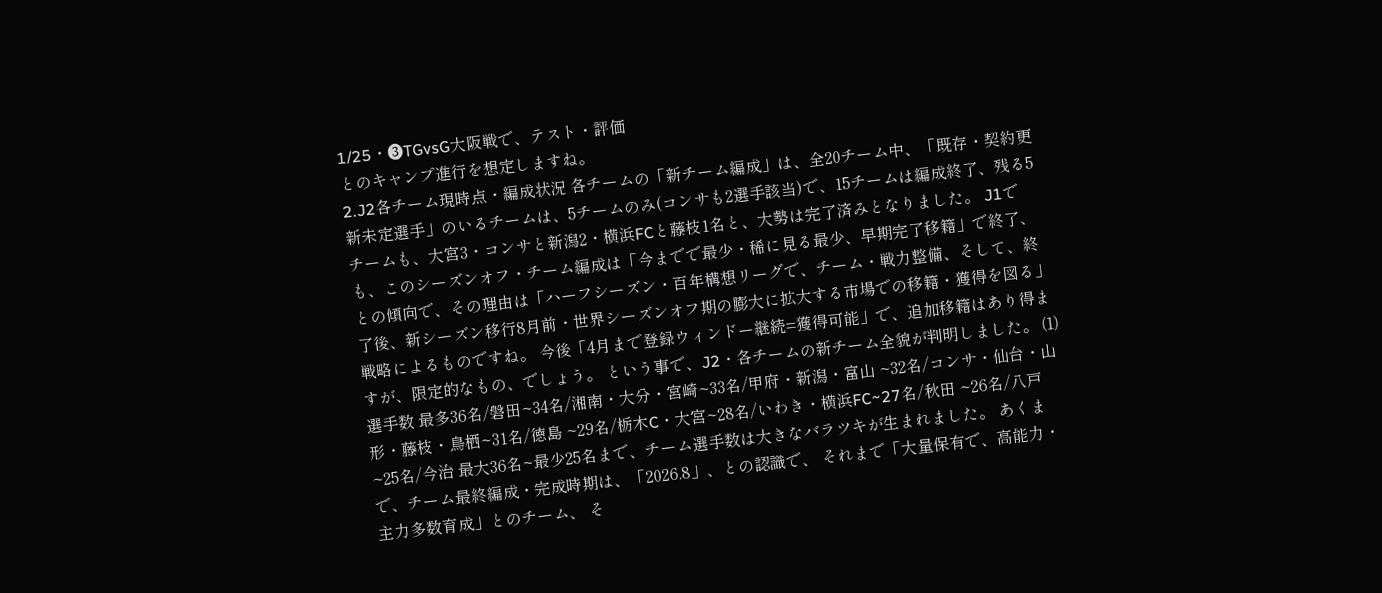1/25・❸TGvsG大阪戦で、テスト・評価
とのキャンプ進行を想定しますね。
2.J2各チーム現時点・編成状況 各チームの「新チーム編成」は、全20チーム中、「既存・契約更新未定選手」のいるチームは、5チームのみ(コンサも2選手該当)で、15チームは編成終了、残る5チームも、大宮3・コンサと新潟2・横浜FCと藤枝1名と、大勢は完了済みとなりました。 J1でも、このシーズンオフ・チーム編成は「今までで最少・稀に見る最少、早期完了移籍」で終了、との傾向で、その理由は「ハーフシーズン・百年構想リーグで、チーム・戦力整備、そして、終了後、新シーズン移行8月前・世界シーズンオフ期の膨大に拡大する市場での移籍・獲得を図る」戦略によるものですね。 今後「4月まで登録ウィンドー継続=獲得可能」で、追加移籍はあり得ますが、限定的なもの、でしょう。 という事で、J2・各チームの新チーム全貌が判明しました。 ⑴選手数 最多36名/磐田~34名/湘南・大分・宮崎~33名/甲府・新潟・富山 ~32名/コンサ・仙台・山形・藤枝・鳥栖~31名/徳島 ~29名/栃木C・大宮~28名/いわき・横浜FC~27名/秋田 ~26名/八戸~25名/今治 最大36名~最少25名まで、チーム選手数は大きなバラツキが生まれました。 あくまで、チーム最終編成・完成時期は、「2026.8」、との認識で、 それまで「大量保有で、高能力・主力多数育成」とのチーム、 そ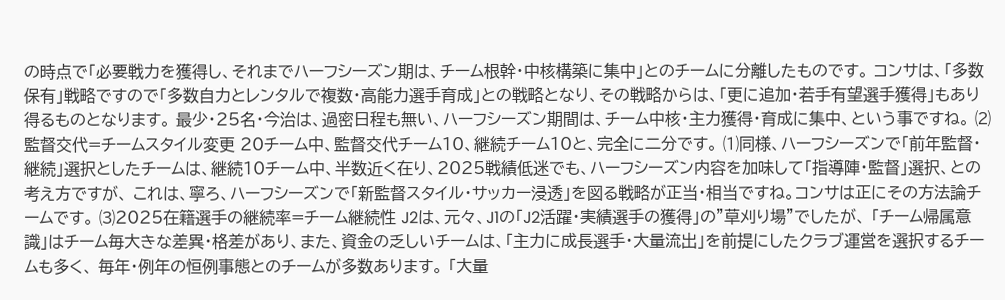の時点で「必要戦力を獲得し、それまでハーフシーズン期は、チーム根幹・中核構築に集中」とのチームに分離したものです。 コンサは、「多数保有」戦略ですので「多数自力とレンタルで複数・高能力選手育成」との戦略となり、その戦略からは、「更に追加・若手有望選手獲得」もあり得るものとなります。 最少・25名・今治は、過密日程も無い、ハーフシーズン期間は、チーム中核・主力獲得・育成に集中、という事ですね。 ⑵監督交代=チームスタイル変更 20チーム中、監督交代チーム10、継続チーム10と、完全に二分です。 ⑴同様、ハーフシーズンで「前年監督・継続」選択としたチームは、継続10チーム中、半数近く在り、2025戦績低迷でも、ハーフシーズン内容を加味して「指導陣・監督」選択、との考え方ですが、 これは、寧ろ、ハーフシーズンで「新監督スタイル・サッカー浸透」を図る戦略が正当・相当ですね。コンサは正にその方法論チームです。 ⑶2025在籍選手の継続率=チーム継続性 J2は、元々、J1の「J2活躍・実績選手の獲得」の”草刈り場”でしたが、 「チーム帰属意識」はチーム毎大きな差異・格差があり、また、資金の乏しいチームは、「主力に成長選手・大量流出」を前提にしたクラブ運営を選択するチームも多く、 毎年・例年の恒例事態とのチームが多数あります。 「大量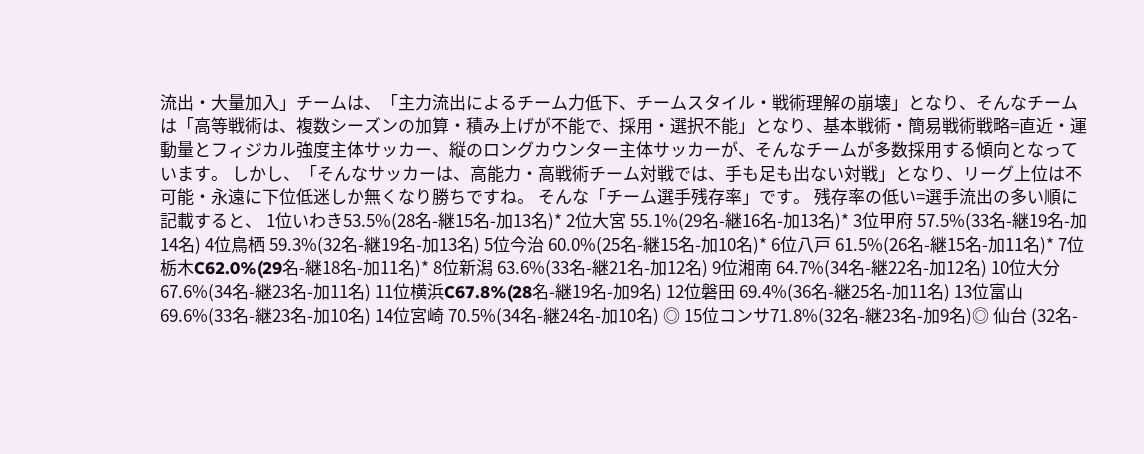流出・大量加入」チームは、「主力流出によるチーム力低下、チームスタイル・戦術理解の崩壊」となり、そんなチームは「高等戦術は、複数シーズンの加算・積み上げが不能で、採用・選択不能」となり、基本戦術・簡易戦術戦略=直近・運動量とフィジカル強度主体サッカー、縦のロングカウンター主体サッカーが、そんなチームが多数採用する傾向となっています。 しかし、「そんなサッカーは、高能力・高戦術チーム対戦では、手も足も出ない対戦」となり、リーグ上位は不可能・永遠に下位低迷しか無くなり勝ちですね。 そんな「チーム選手残存率」です。 残存率の低い=選手流出の多い順に記載すると、 1位いわき53.5%(28名-継15名-加13名)* 2位大宮 55.1%(29名-継16名-加13名)* 3位甲府 57.5%(33名-継19名-加14名) 4位鳥栖 59.3%(32名-継19名-加13名) 5位今治 60.0%(25名-継15名-加10名)* 6位八戸 61.5%(26名-継15名-加11名)* 7位栃木C62.0%(29名-継18名-加11名)* 8位新潟 63.6%(33名-継21名-加12名) 9位湘南 64.7%(34名-継22名-加12名) 10位大分 67.6%(34名-継23名-加11名) 11位横浜C67.8%(28名-継19名-加9名) 12位磐田 69.4%(36名-継25名-加11名) 13位富山 69.6%(33名-継23名-加10名) 14位宮崎 70.5%(34名-継24名-加10名) ◎ 15位コンサ71.8%(32名-継23名-加9名)◎ 仙台 (32名-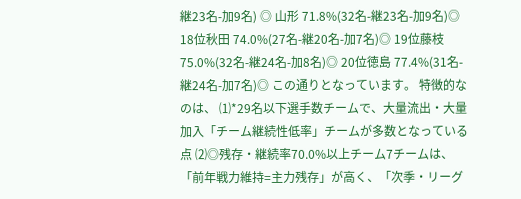継23名-加9名) ◎ 山形 71.8%(32名-継23名-加9名)◎ 18位秋田 74.0%(27名-継20名-加7名)◎ 19位藤枝 75.0%(32名-継24名-加8名)◎ 20位徳島 77.4%(31名-継24名-加7名)◎ この通りとなっています。 特徴的なのは、 ⑴*29名以下選手数チームで、大量流出・大量加入「チーム継続性低率」チームが多数となっている点 ⑵◎残存・継続率70.0%以上チーム7チームは、「前年戦力維持=主力残存」が高く、「次季・リーグ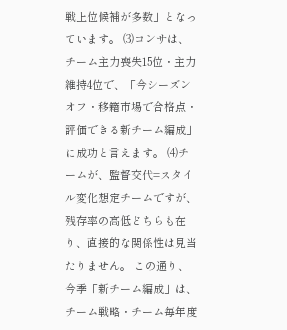戦上位候補が多数」となっています。 ⑶コンサは、チーム主力喪失15位・主力維持4位で、「今シーズンオフ・移籍市場で合格点・評価できる新チーム編成」に成功と言えます。 ⑷チームが、監督交代=スタイル変化想定チームですが、残存率の高低どちらも在り、直接的な関係性は見当たりません。 この通り、今季「新チーム編成」は、チーム戦略・チーム毎年度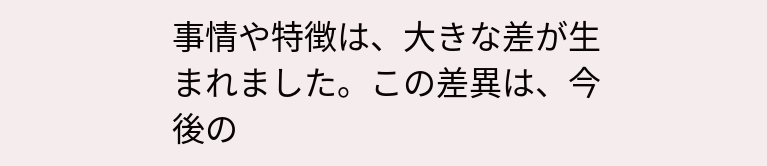事情や特徴は、大きな差が生まれました。この差異は、今後の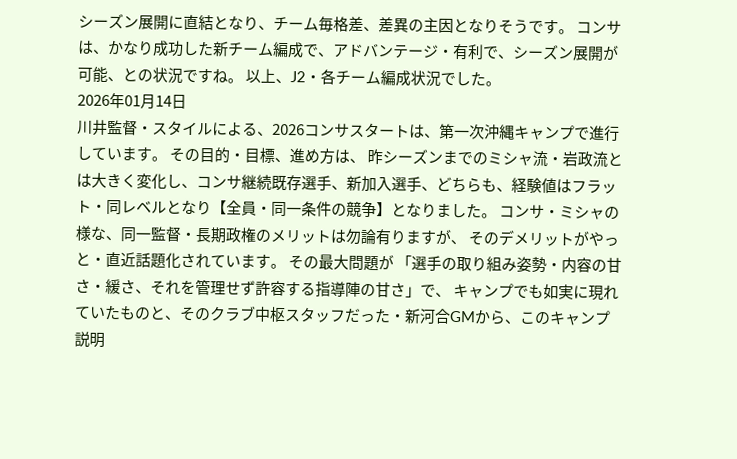シーズン展開に直結となり、チーム毎格差、差異の主因となりそうです。 コンサは、かなり成功した新チーム編成で、アドバンテージ・有利で、シーズン展開が可能、との状況ですね。 以上、J2・各チーム編成状況でした。
2026年01月14日
川井監督・スタイルによる、2026コンサスタートは、第一次沖縄キャンプで進行しています。 その目的・目標、進め方は、 昨シーズンまでのミシャ流・岩政流とは大きく変化し、コンサ継続既存選手、新加入選手、どちらも、経験値はフラット・同レベルとなり【全員・同一条件の競争】となりました。 コンサ・ミシャの様な、同一監督・長期政権のメリットは勿論有りますが、 そのデメリットがやっと・直近話題化されています。 その最大問題が 「選手の取り組み姿勢・内容の甘さ・緩さ、それを管理せず許容する指導陣の甘さ」で、 キャンプでも如実に現れていたものと、そのクラブ中枢スタッフだった・新河合GMから、このキャンプ説明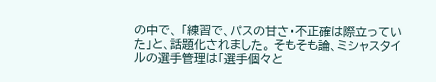の中で、 「練習で、パスの甘さ・不正確は際立っていた」と、話題化されました。 そもそも論、ミシャスタイルの選手管理は「選手個々と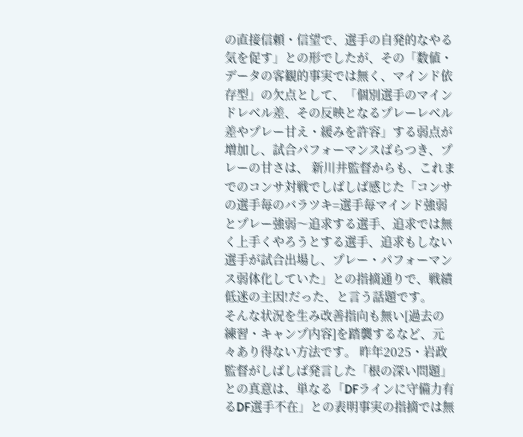の直接信頼・信望で、選手の自発的なやる気を促す」との形でしたが、その「数値・データの客観的事実では無く、マインド依存型」の欠点として、「個別選手のマインドレベル差、その反映となるプレーレベル差やプレー甘え・緩みを許容」する弱点が増加し、試合パフォーマンスばらつき、プレーの甘さは、 新川井監督からも、これまでのコンサ対戦でしばしば感じた「コンサの選手毎のバラツキ=選手毎マインド強弱とプレー強弱〜追求する選手、追求では無く上手くやろうとする選手、追求もしない選手が試合出場し、プレー・パフォーマンス弱体化していた」との指摘通りで、戦績低迷の主因!だった、と言う話題です。
そんな状況を生み改善指向も無い[過去の練習・キャンプ内容]を踏襲するなど、元々あり得ない方法です。 昨年2025・岩政監督がしばしば発言した「根の深い問題」との真意は、単なる「DFラインに守備力有るDF選手不在」との表明事実の指摘では無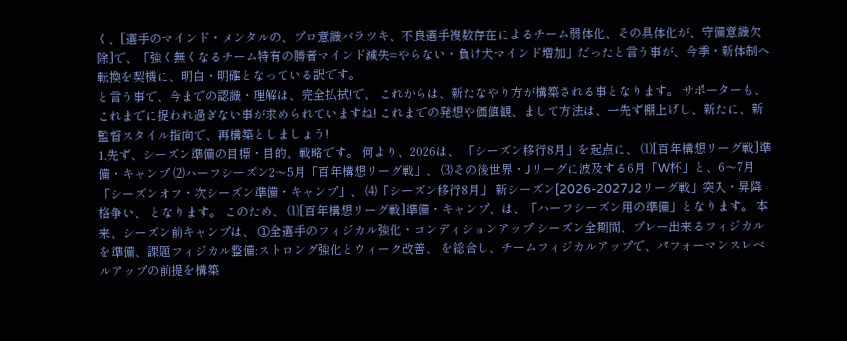く、[選手のマインド・メンタルの、プロ意識バラツキ、不良選手複数存在によるチーム弱体化、その具体化が、守備意識欠除]で、「強く無くなるチーム特有の勝者マインド減失=やらない・負け犬マインド増加」だったと言う事が、今季・新体制へ転換を契機に、明白・明確となっている訳です。
と言う事で、今までの認識・理解は、完全払拭!で、 これからは、新たなやり方が構築される事となります。 サポーターも、これまでに捉われ過ぎない事が求められていますね! これまでの発想や価値観、まして方法は、一先ず棚上げし、新たに、新監督スタイル指向で、再構築としましょう!
1.先ず、シーズン準備の目標・目的、戦略です。 何より、2026は、 「シーズン移行8月」を起点に、 ⑴[百年構想リーグ戦]準備・キャンプ ⑵ハーフシーズン2〜5月「百年構想リーグ戦」、 ⑶その後世界・Jリーグに波及する6月「W杯」と、6〜7月「シーズンオフ・次シーズン準備・キャンプ」、 ⑷「シーズン移行8月」 新シーズン[2026-2027J2リーグ戦」突入・昇降格争い、 となります。 このため、 ⑴[百年構想リーグ戦]準備・キャンプ、は、「ハーフシーズン用の準備」となります。 本来、シーズン前キャンプは、 ①全選手のフィジカル強化・コンディションアップ シーズン全期間、プレー出来るフィジカルを準備、課題フィジカル整備:ストロング強化とウィーク改善、 を総合し、チームフィジカルアップで、パフォーマンスレベルアップの前提を構築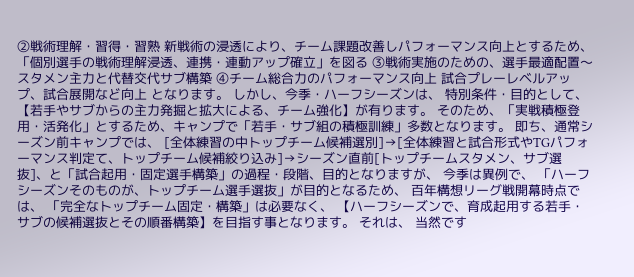②戦術理解・習得・習熟 新戦術の浸透により、チーム課題改善しパフォーマンス向上とするため、 「個別選手の戦術理解浸透、連携・連動アップ確立」を図る ③戦術実施のための、選手最適配置〜スタメン主力と代替交代サブ構築 ④チーム総合力のパフォーマンス向上 試合プレーレベルアップ、試合展開など向上 となります。 しかし、今季・ハーフシーズンは、 特別条件・目的として、 【若手やサブからの主力発掘と拡大による、チーム強化】が有ります。 そのため、「実戦積極登用・活発化」とするため、キャンプで「若手・サブ組の積極訓練」多数となります。 即ち、通常シーズン前キャンプでは、 [全体練習の中トップチーム候補選別]→[全体練習と試合形式やTGパフォーマンス判定て、トップチーム候補絞り込み]→シーズン直前[トップチームスタメン、サブ選抜]、と「試合起用・固定選手構築」の過程・段階、目的となりますが、 今季は異例で、 「ハーフシーズンそのものが、トップチーム選手選抜」が目的となるため、 百年構想リーグ戦開幕時点では、 「完全なトップチーム固定・構築」は必要なく、 【ハーフシーズンで、育成起用する若手・サブの候補選抜とその順番構築】を目指す事となります。 それは、 当然です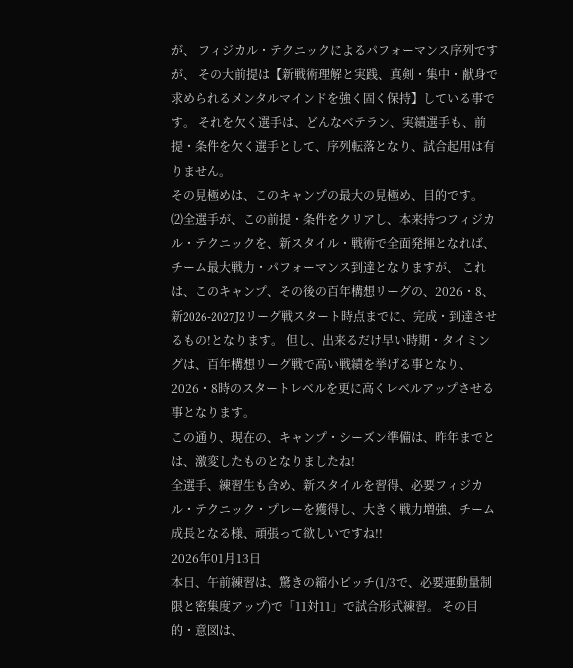が、 フィジカル・テクニックによるパフォーマンス序列ですが、 その大前提は【新戦術理解と実践、真剣・集中・献身で求められるメンタルマインドを強く固く保持】している事です。 それを欠く選手は、どんなベテラン、実績選手も、前提・条件を欠く選手として、序列転落となり、試合起用は有りません。
その見極めは、このキャンプの最大の見極め、目的です。
⑵全選手が、この前提・条件をクリアし、本来持つフィジカル・テクニックを、新スタイル・戦術で全面発揮となれば、チーム最大戦力・パフォーマンス到達となりますが、 これは、このキャンプ、その後の百年構想リーグの、2026・8、新2026-2027J2リーグ戦スタート時点までに、完成・到達させるもの!となります。 但し、出来るだけ早い時期・タイミングは、百年構想リーグ戦で高い戦績を挙げる事となり、2026・8時のスタートレベルを更に高くレベルアップさせる事となります。
この通り、現在の、キャンプ・シーズン準備は、昨年までとは、激変したものとなりましたね!
全選手、練習生も含め、新スタイルを習得、必要フィジカル・テクニック・プレーを獲得し、大きく戦力増強、チーム成長となる様、頑張って欲しいですね!!
2026年01月13日
本日、午前練習は、驚きの縮小ピッチ(1/3で、必要運動量制限と密集度アップ)で「11対11」で試合形式練習。 その目的・意図は、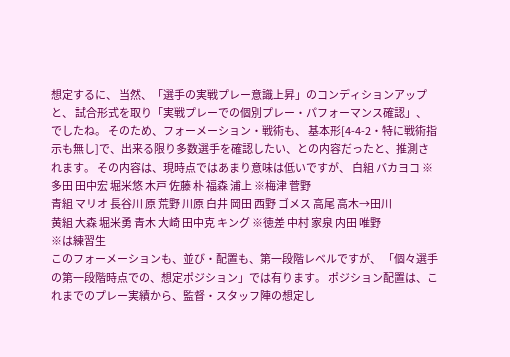想定するに、 当然、「選手の実戦プレー意識上昇」のコンディションアップと、 試合形式を取り「実戦プレーでの個別プレー・パフォーマンス確認」、 でしたね。 そのため、フォーメーション・戦術も、 基本形[4-4-2・特に戦術指示も無し]で、出来る限り多数選手を確認したい、との内容だったと、推測されます。 その内容は、現時点ではあまり意味は低いですが、 白組 バカヨコ ※多田 田中宏 堀米悠 木戸 佐藤 朴 福森 浦上 ※梅津 菅野
青組 マリオ 長谷川 原 荒野 川原 白井 岡田 西野 ゴメス 高尾 高木→田川
黄組 大森 堀米勇 青木 大崎 田中克 キング ※徳差 中村 家泉 内田 唯野
※は練習生
このフォーメーションも、並び・配置も、第一段階レベルですが、 「個々選手の第一段階時点での、想定ポジション」では有ります。 ポジション配置は、これまでのプレー実績から、監督・スタッフ陣の想定し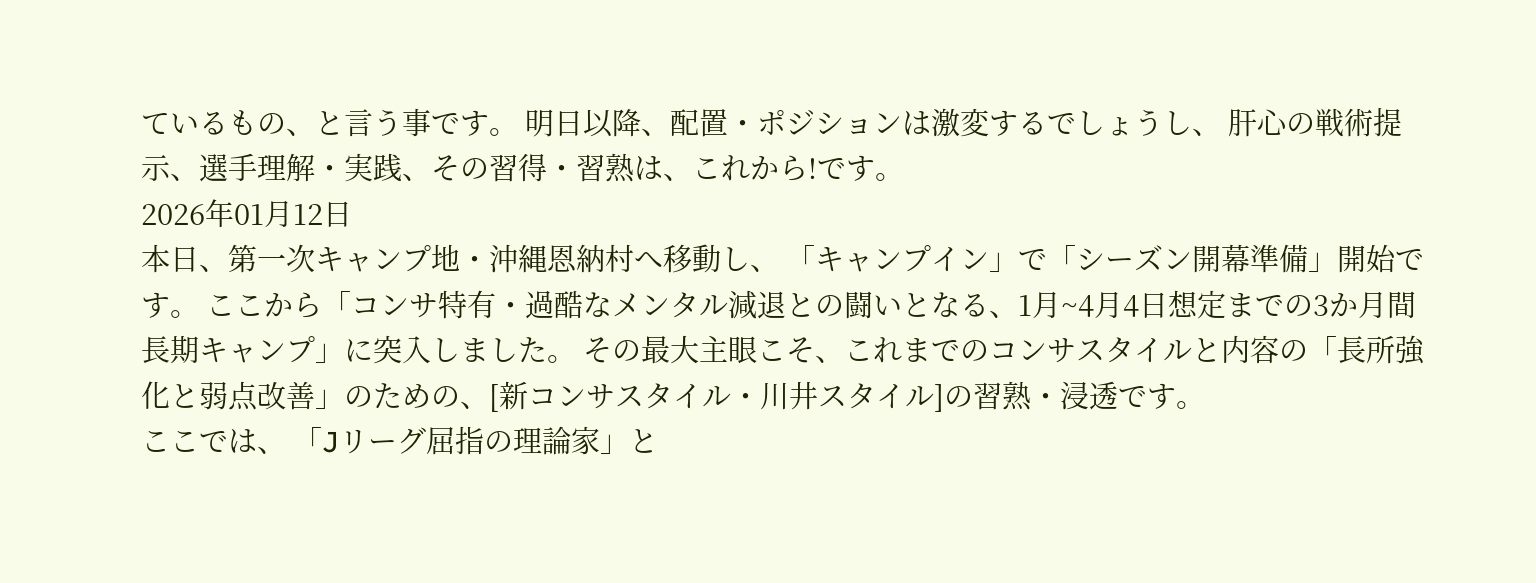ているもの、と言う事です。 明日以降、配置・ポジションは激変するでしょうし、 肝心の戦術提示、選手理解・実践、その習得・習熟は、これから!です。
2026年01月12日
本日、第一次キャンプ地・沖縄恩納村へ移動し、 「キャンプイン」で「シーズン開幕準備」開始です。 ここから「コンサ特有・過酷なメンタル減退との闘いとなる、1月~4月4日想定までの3か月間長期キャンプ」に突入しました。 その最大主眼こそ、これまでのコンサスタイルと内容の「長所強化と弱点改善」のための、[新コンサスタイル・川井スタイル]の習熟・浸透です。
ここでは、 「Jリーグ屈指の理論家」と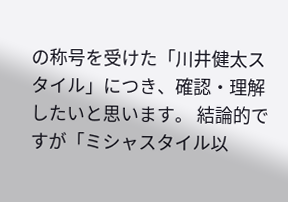の称号を受けた「川井健太スタイル」につき、確認・理解したいと思います。 結論的ですが「ミシャスタイル以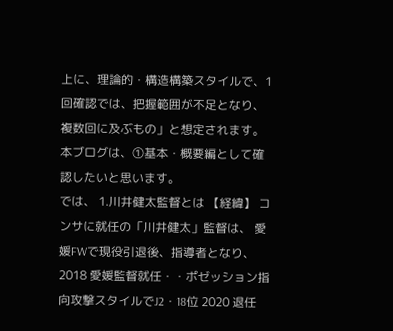上に、理論的・構造構築スタイルで、1回確認では、把握範囲が不足となり、複数回に及ぶもの」と想定されます。 本ブログは、①基本・概要編として確認したいと思います。
では、 1.川井健太監督とは 【経緯】 コンサに就任の「川井健太」監督は、 愛媛FWで現役引退後、指導者となり、 2018 愛媛監督就任・・ポゼッション指向攻撃スタイルでJ2・18位 2020 退任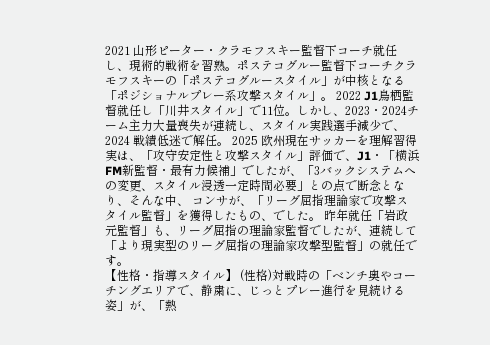2021 山形ピーター・クラモフスキー監督下コーチ就任し、現術的戦術を習熟。ポステコグルー監督下コーチクラモフスキーの「ポステコグルースタイル」が中核となる「ポジショナルプレー系攻撃スタイル」。 2022 J1鳥栖監督就任し「川井スタイル」で11位。しかし、2023・2024チーム主力大量喪失が連続し、スタイル実践選手減少で、 2024 戦績低迷で解任。 2025 欧州現在サッカーを理解習得 実は、「攻守安定性と攻撃スタイル」評価で、J1・「横浜FM新監督・最有力候補」でしたが、「3バックシステムへの変更、スタイル浸透一定時間必要」との点で断念となり、そんな中、 コンサが、「リーグ屈指理論家で攻撃スタイル監督」を獲得したもの、でした。 昨年就任「岩政元監督」も、リーグ屈指の理論家監督でしたが、連続して「より現実型のリーグ屈指の理論家攻撃型監督」の就任です。
【性格・指導スタイル】 (性格)対戦時の「ベンチ奥やコーチングエリアで、静粛に、じっとプレー進行を見続ける姿」が、「熱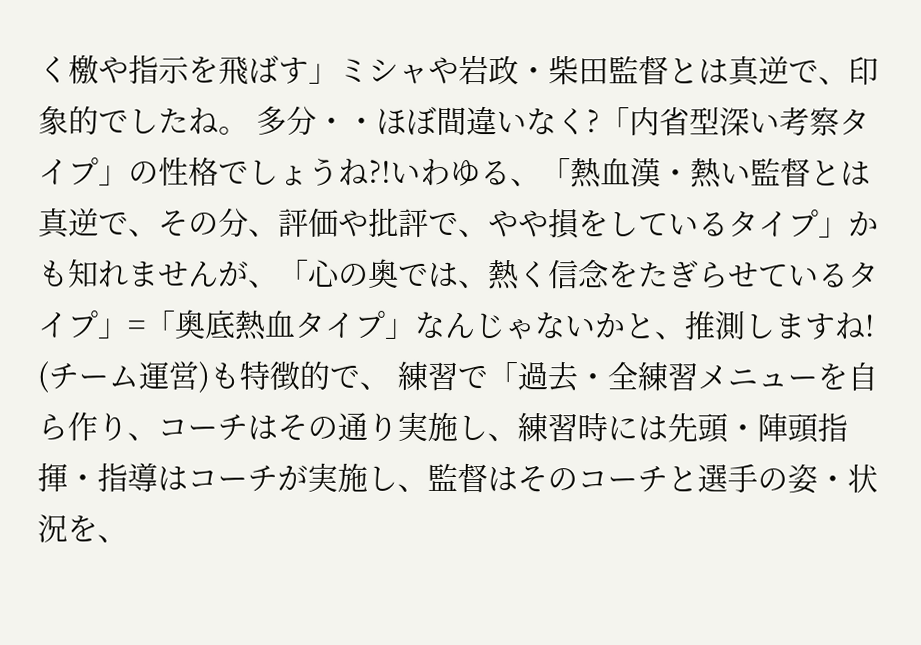く檄や指示を飛ばす」ミシャや岩政・柴田監督とは真逆で、印象的でしたね。 多分・・ほぼ間違いなく?「内省型深い考察タイプ」の性格でしょうね?!いわゆる、「熱血漢・熱い監督とは真逆で、その分、評価や批評で、やや損をしているタイプ」かも知れませんが、「心の奥では、熱く信念をたぎらせているタイプ」=「奥底熱血タイプ」なんじゃないかと、推測しますね! (チーム運営)も特徴的で、 練習で「過去・全練習メニューを自ら作り、コーチはその通り実施し、練習時には先頭・陣頭指揮・指導はコーチが実施し、監督はそのコーチと選手の姿・状況を、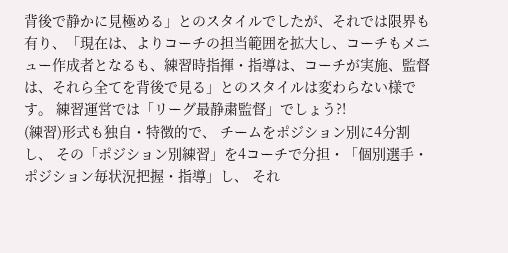背後で静かに見極める」とのスタイルでしたが、それでは限界も有り、「現在は、よりコーチの担当範囲を拡大し、コーチもメニュー作成者となるも、練習時指揮・指導は、コーチが実施、監督は、それら全てを背後で見る」とのスタイルは変わらない様です。 練習運営では「リーグ最静粛監督」でしょう?!
(練習)形式も独自・特徴的で、 チームをポジション別に4分割し、 その「ポジション別練習」を4コーチで分担・「個別選手・ポジション毎状況把握・指導」し、 それ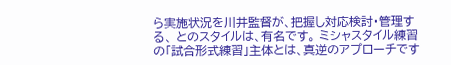ら実施状況を川井監督が、把握し対応検討・管理する、 とのスタイルは、有名です。 ミシャスタイル練習の「試合形式練習」主体とは、真逆のアプローチです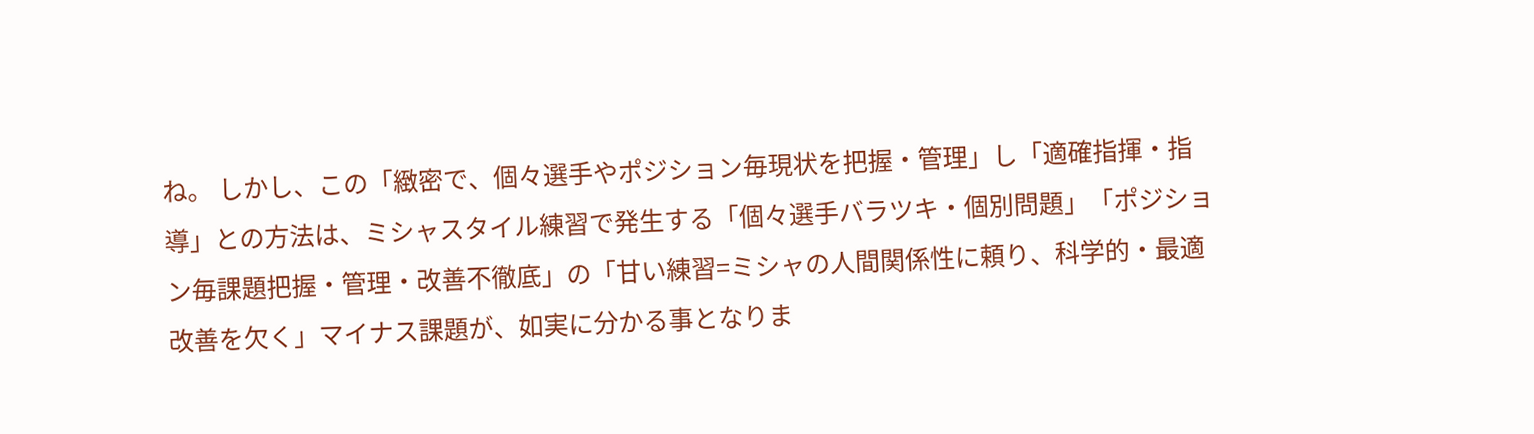ね。 しかし、この「緻密で、個々選手やポジション毎現状を把握・管理」し「適確指揮・指導」との方法は、ミシャスタイル練習で発生する「個々選手バラツキ・個別問題」「ポジション毎課題把握・管理・改善不徹底」の「甘い練習=ミシャの人間関係性に頼り、科学的・最適改善を欠く」マイナス課題が、如実に分かる事となりま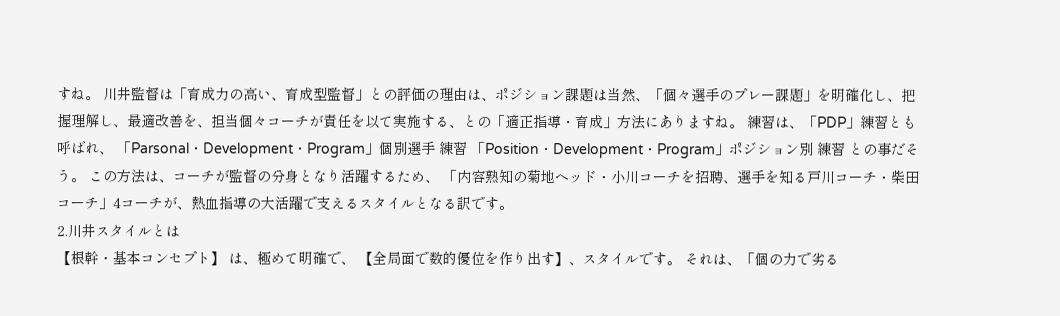すね。 川井監督は「育成力の高い、育成型監督」との評価の理由は、ポジション課題は当然、「個々選手のプレー課題」を明確化し、把握理解し、最適改善を、担当個々コーチが責任を以て実施する、との「適正指導・育成」方法にありますね。 練習は、「PDP」練習とも呼ばれ、 「Parsonal・Development・Program」個別選手 練習 「Position・Development・Program」ポジション別 練習 との事だそう。 この方法は、コーチが監督の分身となり活躍するため、 「内容熟知の菊地ヘッド・小川コーチを招聘、選手を知る戸川コーチ・柴田コーチ」4コーチが、熱血指導の大活躍で支えるスタイルとなる訳です。
2.川井スタイルとは
【根幹・基本コンセプト】 は、極めて明確で、 【全局面で数的優位を作り出す】、スタイルです。 それは、「個の力で劣る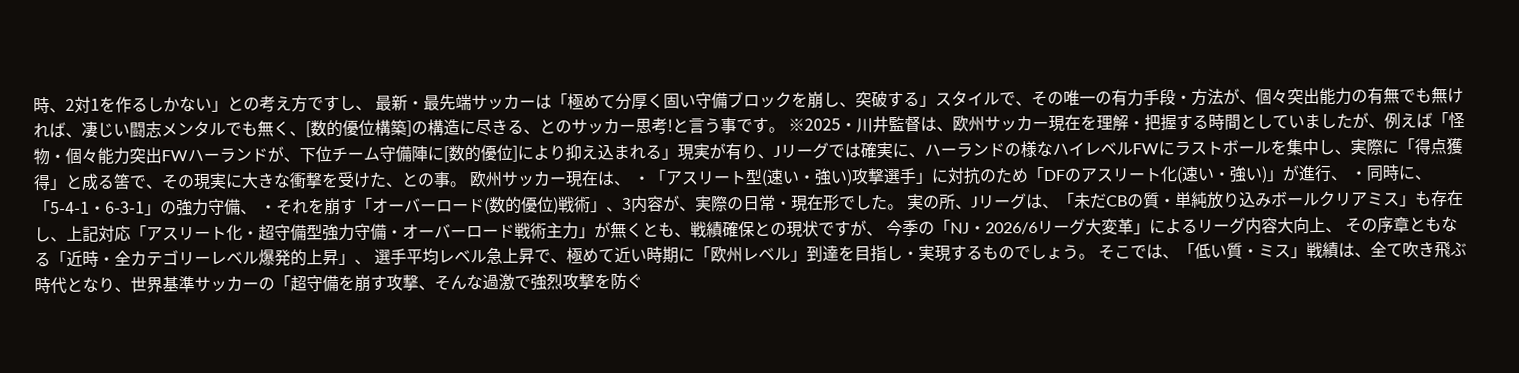時、2対1を作るしかない」との考え方ですし、 最新・最先端サッカーは「極めて分厚く固い守備ブロックを崩し、突破する」スタイルで、その唯一の有力手段・方法が、個々突出能力の有無でも無ければ、凄じい闘志メンタルでも無く、[数的優位構築]の構造に尽きる、とのサッカー思考!と言う事です。 ※2025・川井監督は、欧州サッカー現在を理解・把握する時間としていましたが、例えば「怪物・個々能力突出FWハーランドが、下位チーム守備陣に[数的優位]により抑え込まれる」現実が有り、Jリーグでは確実に、ハーランドの様なハイレベルFWにラストボールを集中し、実際に「得点獲得」と成る筈で、その現実に大きな衝撃を受けた、との事。 欧州サッカー現在は、 ・「アスリート型(速い・強い)攻撃選手」に対抗のため「DFのアスリート化(速い・強い)」が進行、 ・同時に、「5-4-1・6-3-1」の強力守備、 ・それを崩す「オーバーロード(数的優位)戦術」、3内容が、実際の日常・現在形でした。 実の所、Jリーグは、「未だCBの質・単純放り込みボールクリアミス」も存在し、上記対応「アスリート化・超守備型強力守備・オーバーロード戦術主力」が無くとも、戦績確保との現状ですが、 今季の「NJ・2026/6リーグ大変革」によるリーグ内容大向上、 その序章ともなる「近時・全カテゴリーレベル爆発的上昇」、 選手平均レベル急上昇で、極めて近い時期に「欧州レベル」到達を目指し・実現するものでしょう。 そこでは、「低い質・ミス」戦績は、全て吹き飛ぶ時代となり、世界基準サッカーの「超守備を崩す攻撃、そんな過激で強烈攻撃を防ぐ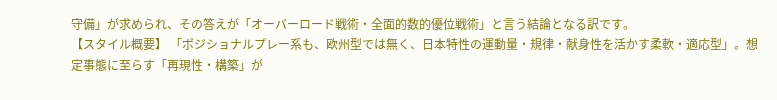守備」が求められ、その答えが「オーバーロード戦術・全面的数的優位戦術」と言う結論となる訳です。
【スタイル概要】 「ポジショナルプレー系も、欧州型では無く、日本特性の運動量・規律・献身性を活かす柔軟・適応型」。想定事態に至らす「再現性・構築」が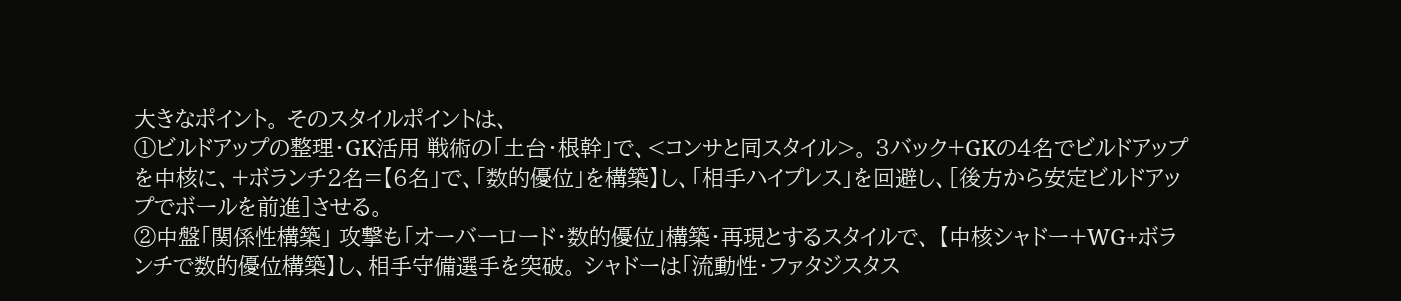大きなポイント。 そのスタイルポイントは、
①ビルドアップの整理・GK活用 戦術の「土台・根幹」で、<コンサと同スタイル>。 3バック+GKの4名でビルドアップを中核に、+ボランチ2名=【6名」で、「数的優位」を構築】し、「相手ハイプレス」を回避し、[後方から安定ビルドアップでボールを前進]させる。
②中盤「関係性構築」 攻撃も「オーバーロード・数的優位」構築・再現とするスタイルで、 【中核シャドー+WG+ボランチで数的優位構築】し、相手守備選手を突破。 シャドーは「流動性・ファタジスタス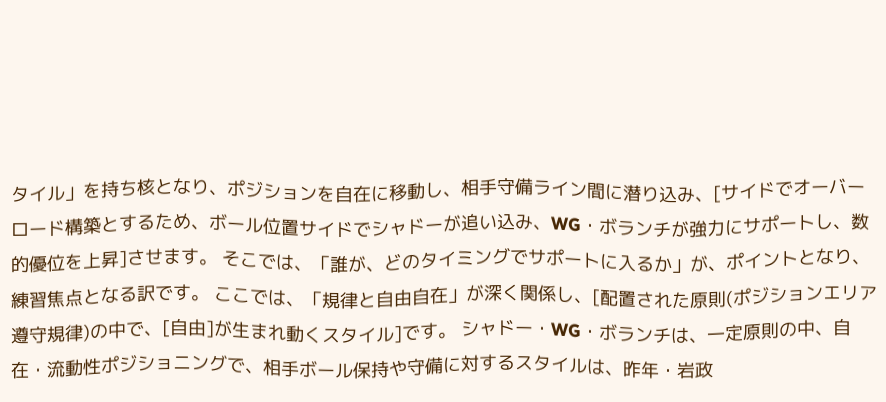タイル」を持ち核となり、ポジションを自在に移動し、相手守備ライン間に潜り込み、[サイドでオーバーロード構築とするため、ボール位置サイドでシャドーが追い込み、WG・ボランチが強力にサポートし、数的優位を上昇]させます。 そこでは、「誰が、どのタイミングでサポートに入るか」が、ポイントとなり、練習焦点となる訳です。 ここでは、「規律と自由自在」が深く関係し、[配置された原則(ポジションエリア遵守規律)の中で、[自由]が生まれ動くスタイル]です。 シャドー・WG・ボランチは、一定原則の中、自在・流動性ポジショニングで、相手ボール保持や守備に対するスタイルは、昨年・岩政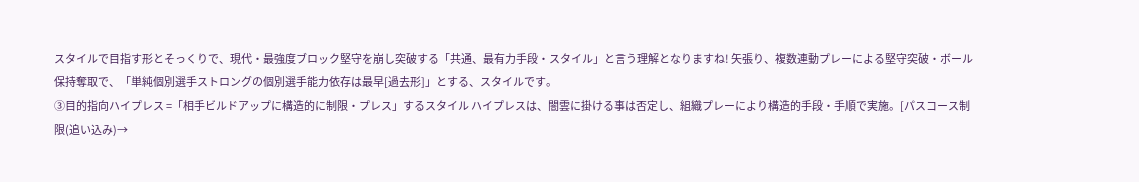スタイルで目指す形とそっくりで、現代・最強度ブロック堅守を崩し突破する「共通、最有力手段・スタイル」と言う理解となりますね! 矢張り、複数連動プレーによる堅守突破・ボール保持奪取で、「単純個別選手ストロングの個別選手能力依存は最早[過去形]」とする、スタイルです。
③目的指向ハイプレス =「相手ビルドアップに構造的に制限・プレス」するスタイル ハイプレスは、闇雲に掛ける事は否定し、組織プレーにより構造的手段・手順で実施。[パスコース制限(追い込み)→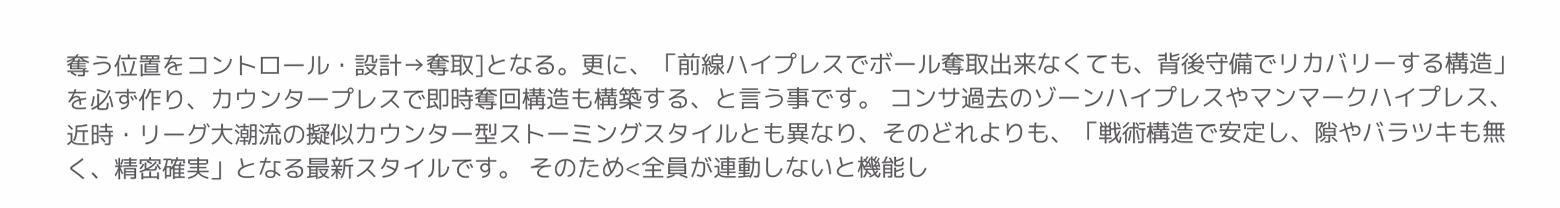奪う位置をコントロール・設計→奪取]となる。更に、「前線ハイプレスでボール奪取出来なくても、背後守備でリカバリーする構造」を必ず作り、カウンタープレスで即時奪回構造も構築する、と言う事です。 コンサ過去のゾーンハイプレスやマンマークハイプレス、近時・リーグ大潮流の擬似カウンター型ストーミングスタイルとも異なり、そのどれよりも、「戦術構造で安定し、隙やバラツキも無く、精密確実」となる最新スタイルです。 そのため<全員が連動しないと機能し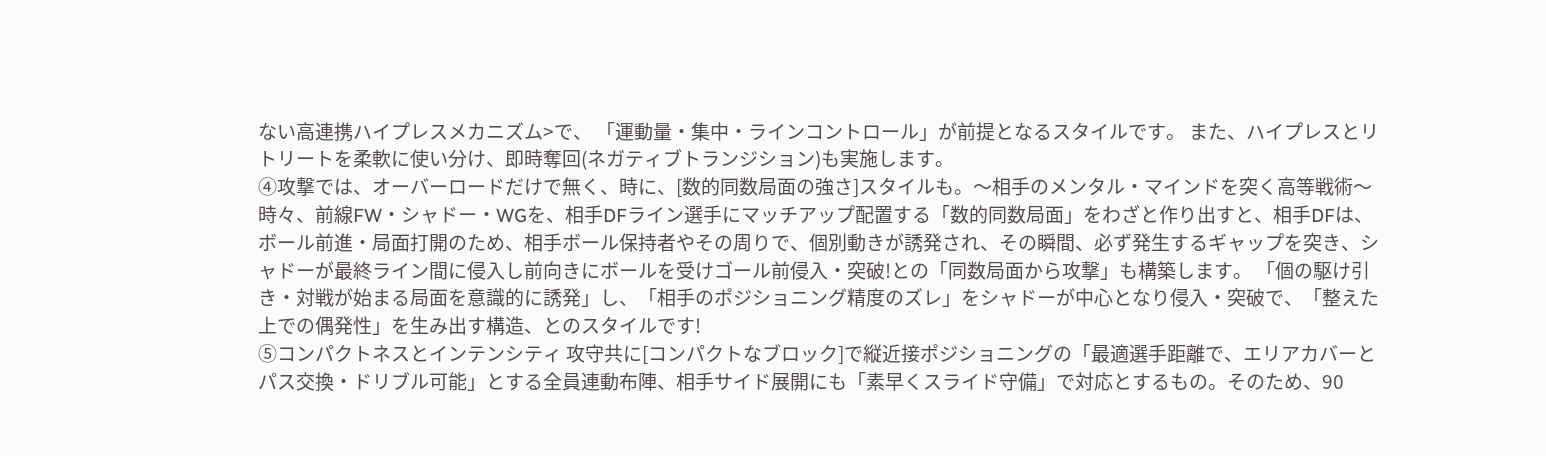ない高連携ハイプレスメカニズム>で、 「運動量・集中・ラインコントロール」が前提となるスタイルです。 また、ハイプレスとリトリートを柔軟に使い分け、即時奪回(ネガティブトランジション)も実施します。
④攻撃では、オーバーロードだけで無く、時に、[数的同数局面の強さ]スタイルも。〜相手のメンタル・マインドを突く高等戦術〜 時々、前線FW・シャドー・WGを、相手DFライン選手にマッチアップ配置する「数的同数局面」をわざと作り出すと、相手DFは、ボール前進・局面打開のため、相手ボール保持者やその周りで、個別動きが誘発され、その瞬間、必ず発生するギャップを突き、シャドーが最終ライン間に侵入し前向きにボールを受けゴール前侵入・突破!との「同数局面から攻撃」も構築します。 「個の駆け引き・対戦が始まる局面を意識的に誘発」し、「相手のポジショニング精度のズレ」をシャドーが中心となり侵入・突破で、「整えた上での偶発性」を生み出す構造、とのスタイルです!
⑤コンパクトネスとインテンシティ 攻守共に[コンパクトなブロック]で縦近接ポジショニングの「最適選手距離で、エリアカバーとパス交換・ドリブル可能」とする全員連動布陣、相手サイド展開にも「素早くスライド守備」で対応とするもの。そのため、90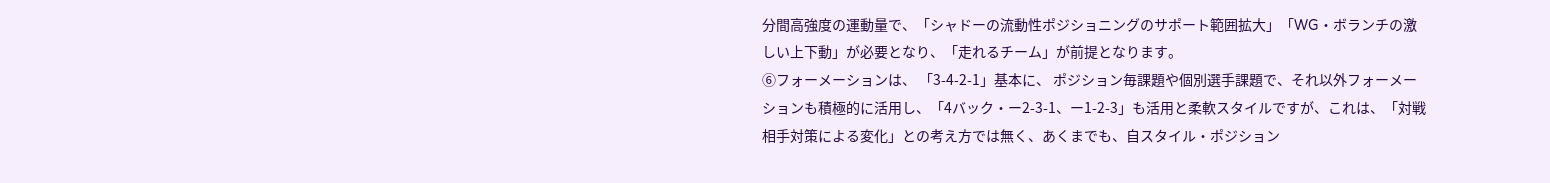分間高強度の運動量で、「シャドーの流動性ポジショニングのサポート範囲拡大」「WG・ボランチの激しい上下動」が必要となり、「走れるチーム」が前提となります。
⑥フォーメーションは、 「3-4-2-1」基本に、 ポジション毎課題や個別選手課題で、それ以外フォーメーションも積極的に活用し、「4バック・ー2-3-1、ー1-2-3」も活用と柔軟スタイルですが、これは、「対戦相手対策による変化」との考え方では無く、あくまでも、自スタイル・ポジション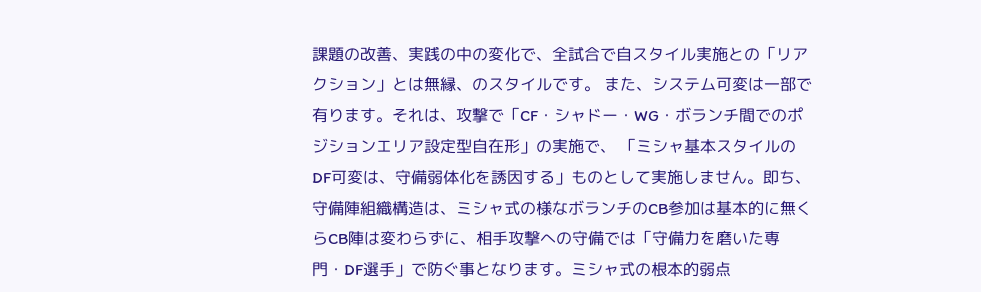課題の改善、実践の中の変化で、全試合で自スタイル実施との「リアクション」とは無縁、のスタイルです。 また、システム可変は一部で有ります。それは、攻撃で「CF・シャドー・WG・ボランチ間でのポジションエリア設定型自在形」の実施で、 「ミシャ基本スタイルのDF可変は、守備弱体化を誘因する」ものとして実施しません。即ち、守備陣組織構造は、ミシャ式の様なボランチのCB参加は基本的に無くらCB陣は変わらずに、相手攻撃への守備では「守備力を磨いた専門・DF選手」で防ぐ事となります。ミシャ式の根本的弱点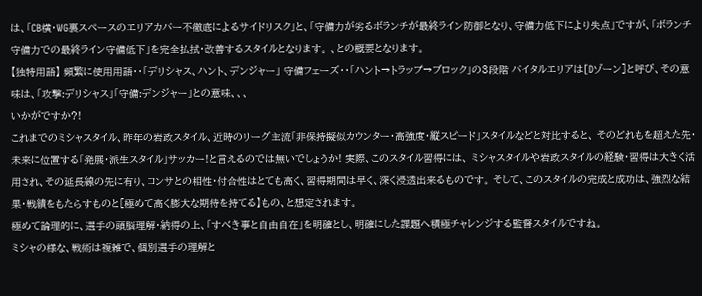は、「CB横・WG裏スペースのエリアカバー不徹底によるサイドリスク」と、「守備力が劣るボランチが最終ライン防御となり、守備力低下により失点」ですが、「ボランチ守備力での最終ライン守備低下」を完全払拭・改善するスタイルとなります。 、との概要となります。
【独特用語】 頻繁に使用用語・・「デリシャス、ハント、デンジャー」 守備フェーズ・・「ハント→トラップ→ブロック」の3段階 バイタルエリアは[Dゾーン]と呼び、その意味は、「攻撃:デリシャス」「守備:デンジャー」との意味、、、
いかがですか?!
これまでのミシャスタイル、昨年の岩政スタイル、近時のリーグ主流「非保持擬似カウンター・高強度・縦スピード」スタイルなどと対比すると、 そのどれもを超えた先・未来に位置する「発展・派生スタイル」サッカー!と言えるのでは無いでしょうか! 実際、このスタイル習得には、 ミシャスタイルや岩政スタイルの経験・習得は大きく活用され、その延長線の先に有り、コンサとの相性・付合性はとても高く、習得期間は早く、深く浸透出来るものです。 そして、このスタイルの完成と成功は、強烈な結果・戦績をもたらすものと[極めて高く膨大な期待を持てる】もの、と想定されます。
極めて論理的に、選手の頭脳理解・納得の上、「すべき事と自由自在」を明確とし、明確にした課題へ積極チャレンジする監督スタイルですね。
ミシャの様な、戦術は複雑で、個別選手の理解と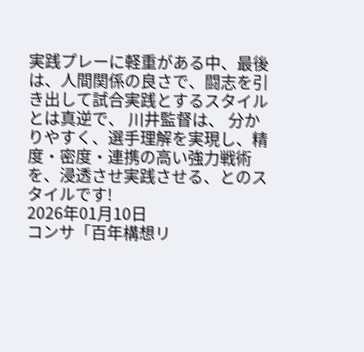実践プレーに軽重がある中、最後は、人間関係の良さで、闘志を引き出して試合実践とするスタイルとは真逆で、 川井監督は、 分かりやすく、選手理解を実現し、精度・密度・連携の高い強力戦術を、浸透させ実践させる、とのスタイルです!
2026年01月10日
コンサ「百年構想リ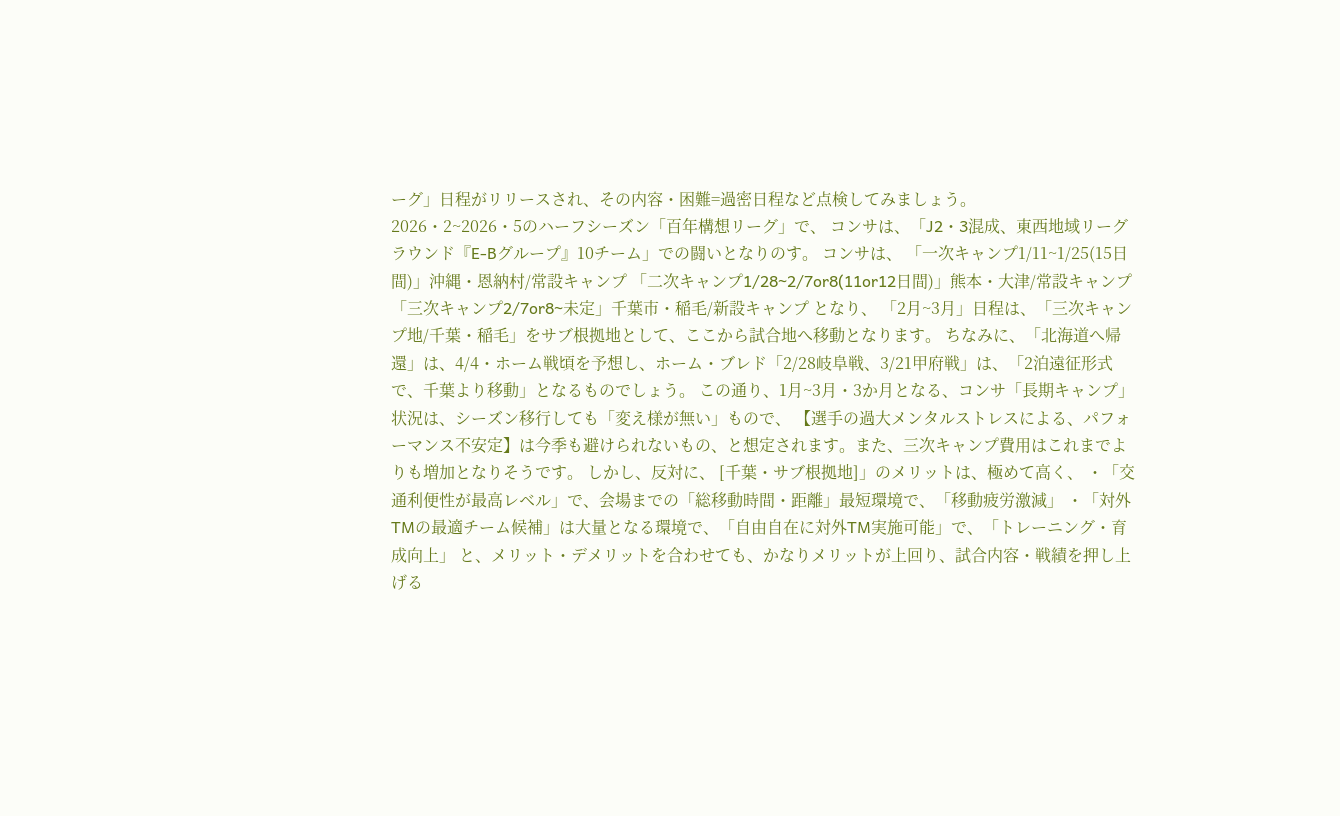ーグ」日程がリリースされ、その内容・困難=過密日程など点検してみましょう。
2026・2~2026・5のハーフシーズン「百年構想リーグ」で、 コンサは、「J2・3混成、東西地域リーグラウンド『E-Bグループ』10チーム」での闘いとなりのす。 コンサは、 「一次キャンプ1/11~1/25(15日間)」沖縄・恩納村/常設キャンプ 「二次キャンプ1/28~2/7or8(11or12日間)」熊本・大津/常設キャンプ 「三次キャンプ2/7or8~未定」千葉市・稲毛/新設キャンプ となり、 「2月~3月」日程は、「三次キャンプ地/千葉・稲毛」をサブ根拠地として、ここから試合地へ移動となります。 ちなみに、「北海道へ帰還」は、4/4・ホーム戦頃を予想し、ホーム・ブレド「2/28岐阜戦、3/21甲府戦」は、「2泊遠征形式で、千葉より移動」となるものでしょう。 この通り、1月~3月・3か月となる、コンサ「長期キャンプ」状況は、シーズン移行しても「変え様が無い」もので、 【選手の過大メンタルストレスによる、パフォーマンス不安定】は今季も避けられないもの、と想定されます。また、三次キャンプ費用はこれまでよりも増加となりそうです。 しかし、反対に、 [千葉・サブ根拠地]」のメリットは、極めて高く、 ・「交通利便性が最高レベル」で、会場までの「総移動時間・距離」最短環境で、「移動疲労激減」 ・「対外TMの最適チーム候補」は大量となる環境で、「自由自在に対外TM実施可能」で、「トレーニング・育成向上」 と、メリット・デメリットを合わせても、かなりメリットが上回り、試合内容・戦績を押し上げる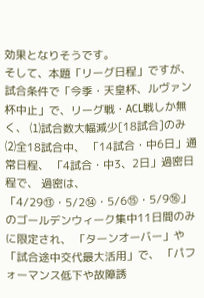効果となりそうです。
そして、本題「リーグ日程」ですが、 試合条件で「今季・天皇杯、ルヴァン杯中止」で、リーグ戦・ACL戦しか無く、 ⑴試合数大幅減少[18試合]のみ ⑵全18試合中、 「14試合・中6日」通常日程、 「4試合・中3、2日」過密日程で、 過密は、「4/29⑬・5/2⑭・5/6⑮・5/9⑯」のゴールデンウィーク集中11日間のみに限定され、 「ターンオーバー」や「試合途中交代最大活用」で、 「パフォーマンス低下や故障誘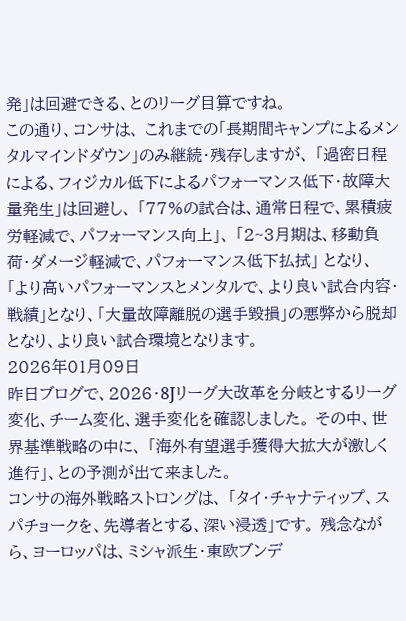発」は回避できる、とのリーグ目算ですね。
この通り、コンサは、 これまでの「長期間キャンプによるメンタルマインドダウン」のみ継続・残存しますが、 「過密日程による、フィジカル低下によるパフォーマンス低下・故障大量発生」は回避し、 「77%の試合は、通常日程で、累積疲労軽減で、パフォーマンス向上」、 「2~3月期は、移動負荷・ダメージ軽減で、パフォーマンス低下払拭」 となり、 「より高いパフォーマンスとメンタルで、より良い試合内容・戦績」となり、「大量故障離脱の選手毀損」の悪弊から脱却となり、より良い試合環境となります。
2026年01月09日
昨日ブログで、2026・8Jリーグ大改革を分岐とするリーグ変化、チーム変化、選手変化を確認しました。 その中、世界基準戦略の中に、 「海外有望選手獲得大拡大が激しく進行」、との予測が出て来ました。
コンサの海外戦略ストロングは、 「タイ・チャナティップ、スパチョークを、先導者とする、深い浸透」です。 残念ながら、ヨーロッパは、ミシャ派生・東欧ブンデ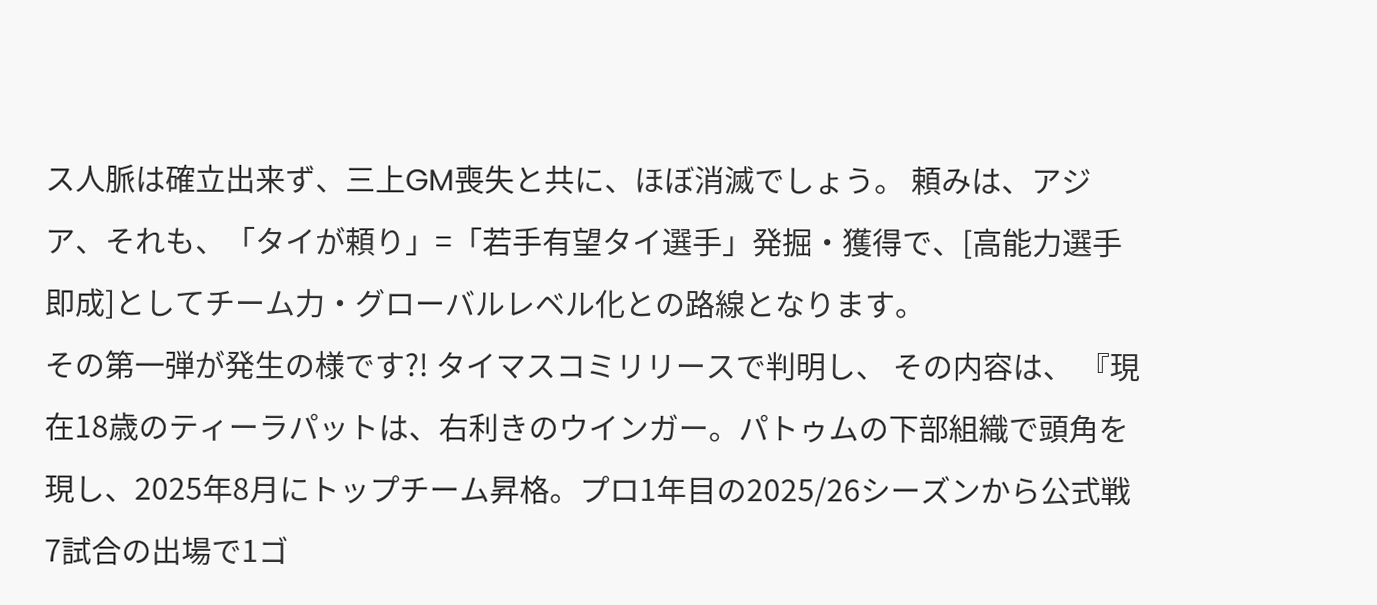ス人脈は確立出来ず、三上GM喪失と共に、ほぼ消滅でしょう。 頼みは、アジア、それも、「タイが頼り」=「若手有望タイ選手」発掘・獲得で、[高能力選手即成]としてチーム力・グローバルレベル化との路線となります。
その第一弾が発生の様です?! タイマスコミリリースで判明し、 その内容は、 『現在18歳のティーラパットは、右利きのウインガー。パトゥムの下部組織で頭角を現し、2025年8月にトップチーム昇格。プロ1年目の2025/26シーズンから公式戦7試合の出場で1ゴ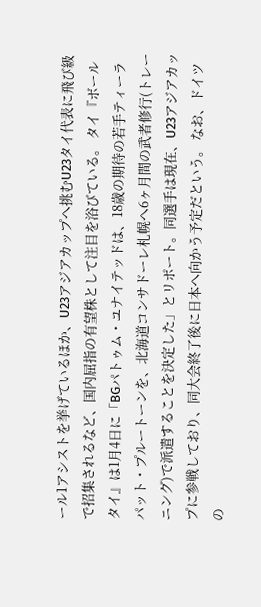ール1アシストを挙げているほか、U23アジアカップへ挑むU23タイ代表に飛び級で招集されるなど、国内屈指の有望株として注目を浴びている。 タイ『ボールタイ』は1月4日に「BGパトゥム・ユナイテッドは、18歳の期待の若手ティーラパット・プルートーンを、北海道コンサドーレ札幌へ6ヶ月間の武者修行(トレーニング)で派遣することを決定した」とリポート。同選手は現在、U23アジアカップに参戦しており、同大会終了後に日本へ向かう予定だという。 なお、ドイツの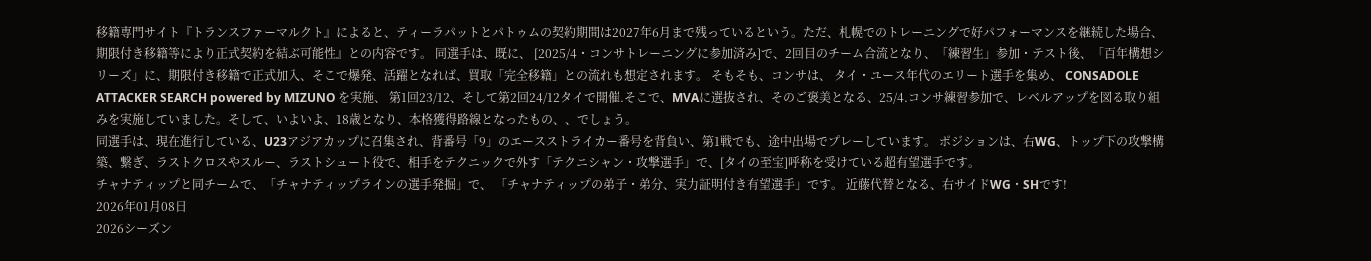移籍専門サイト『トランスファーマルクト』によると、ティーラパットとパトゥムの契約期間は2027年6月まで残っているという。ただ、札幌でのトレーニングで好パフォーマンスを継続した場合、期限付き移籍等により正式契約を結ぶ可能性』との内容です。 同選手は、既に、 [2025/4・コンサトレーニングに参加済み]で、2回目のチーム合流となり、「練習生」参加・テスト後、「百年構想シリーズ」に、期限付き移籍で正式加入、そこで爆発、活躍となれば、買取「完全移籍」との流れも想定されます。 そもそも、コンサは、 タイ・ユース年代のエリート選手を集め、 CONSADOLE ATTACKER SEARCH powered by MIZUNO を実施、 第1回23/12、そして第2回24/12タイで開催.そこで、MVAに選抜され、そのご褒美となる、25/4.コンサ練習参加で、レベルアップを図る取り組みを実施していました。そして、いよいよ、18歳となり、本格獲得路線となったもの、、でしょう。
同選手は、現在進行している、U23アジアカップに召集され、背番号「9」のエースストライカー番号を背負い、第1戦でも、途中出場でプレーしています。 ポジションは、右WG、トップ下の攻撃構築、繋ぎ、ラストクロスやスルー、ラストシュート役で、相手をテクニックで外す「テクニシャン・攻撃選手」で、[タイの至宝]呼称を受けている超有望選手です。
チャナティップと同チームで、「チャナティップラインの選手発掘」で、 「チャナティップの弟子・弟分、実力証明付き有望選手」です。 近藤代替となる、右サイドWG・SHです!
2026年01月08日
2026シーズン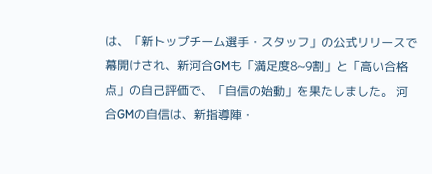は、「新トップチーム選手・スタッフ」の公式リリースで幕開けされ、新河合GMも「満足度8~9割」と「高い合格点」の自己評価で、「自信の始動」を果たしました。 河合GMの自信は、新指導陣・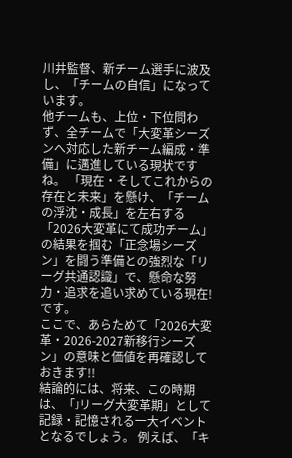川井監督、新チーム選手に波及し、「チームの自信」になっています。
他チームも、上位・下位問わず、全チームで「大変革シーズンへ対応した新チーム編成・準備」に邁進している現状ですね。 「現在・そしてこれからの存在と未来」を懸け、「チームの浮沈・成長」を左右する「2026大変革にて成功チーム」の結果を掴む「正念場シーズン」を闘う準備との強烈な「リーグ共通認識」で、懸命な努力・追求を追い求めている現在!です。
ここで、あらためて「2026大変革・2026-2027新移行シーズン」の意味と価値を再確認しておきます!!
結論的には、将来、この時期は、「Jリーグ大変革期」として記録・記憶される一大イベントとなるでしょう。 例えば、「キ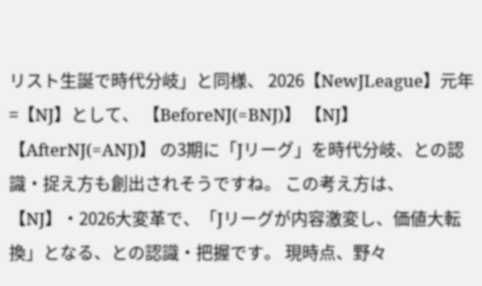リスト生誕で時代分岐」と同様、 2026【NewJLeague】元年=【NJ】として、 【BeforeNJ(=BNJ)】 【NJ】 【AfterNJ(=ANJ)】 の3期に「Jリーグ」を時代分岐、との認識・捉え方も創出されそうですね。 この考え方は、 【NJ】・2026大変革で、「Jリーグが内容激変し、価値大転換」となる、との認識・把握です。 現時点、野々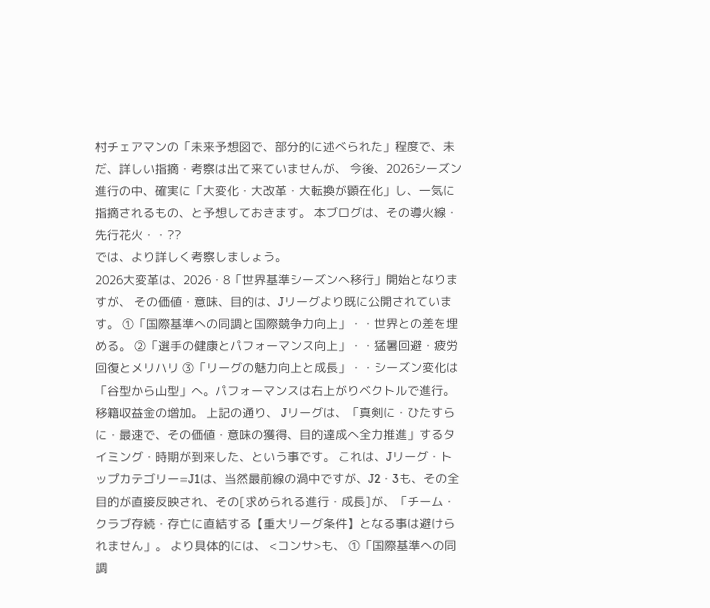村チェアマンの「未来予想図で、部分的に述べられた」程度で、未だ、詳しい指摘・考察は出て来ていませんが、 今後、2026シーズン進行の中、確実に「大変化・大改革・大転換が顕在化」し、一気に指摘されるもの、と予想しておきます。 本ブログは、その導火線・先行花火・・??
では、より詳しく考察しましょう。
2026大変革は、2026・8「世界基準シーズンへ移行」開始となりますが、 その価値・意味、目的は、Jリーグより既に公開されています。 ①「国際基準への同調と国際競争力向上」・・世界との差を埋める。 ②「選手の健康とパフォーマンス向上」・・猛暑回避・疲労回復とメリハリ ③「リーグの魅力向上と成長」・・シーズン変化は「谷型から山型」へ。パフォーマンスは右上がりベクトルで進行。移籍収益金の増加。 上記の通り、 Jリーグは、「真剣に・ひたすらに・最速で、その価値・意味の獲得、目的達成へ全力推進」するタイミング・時期が到来した、という事です。 これは、Jリーグ・トップカテゴリー=J1は、当然最前線の渦中ですが、J2・3も、その全目的が直接反映され、その[求められる進行・成長]が、「チーム・クラブ存続・存亡に直結する【重大リーグ条件】となる事は避けられません」。 より具体的には、 <コンサ>も、 ①「国際基準への同調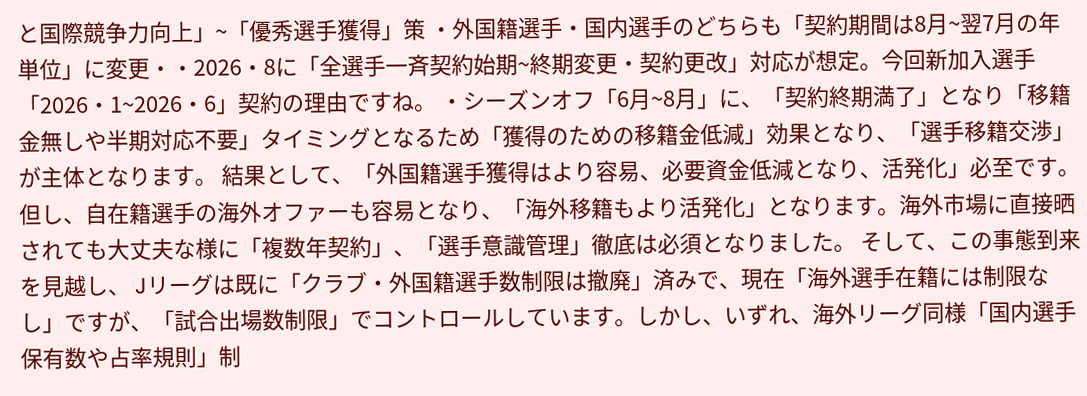と国際競争力向上」~「優秀選手獲得」策 ・外国籍選手・国内選手のどちらも「契約期間は8月~翌7月の年単位」に変更・・2026・8に「全選手一斉契約始期~終期変更・契約更改」対応が想定。今回新加入選手「2026・1~2026・6」契約の理由ですね。 ・シーズンオフ「6月~8月」に、「契約終期満了」となり「移籍金無しや半期対応不要」タイミングとなるため「獲得のための移籍金低減」効果となり、「選手移籍交渉」が主体となります。 結果として、「外国籍選手獲得はより容易、必要資金低減となり、活発化」必至です。但し、自在籍選手の海外オファーも容易となり、「海外移籍もより活発化」となります。海外市場に直接晒されても大丈夫な様に「複数年契約」、「選手意識管理」徹底は必須となりました。 そして、この事態到来を見越し、 Jリーグは既に「クラブ・外国籍選手数制限は撤廃」済みで、現在「海外選手在籍には制限なし」ですが、「試合出場数制限」でコントロールしています。しかし、いずれ、海外リーグ同様「国内選手保有数や占率規則」制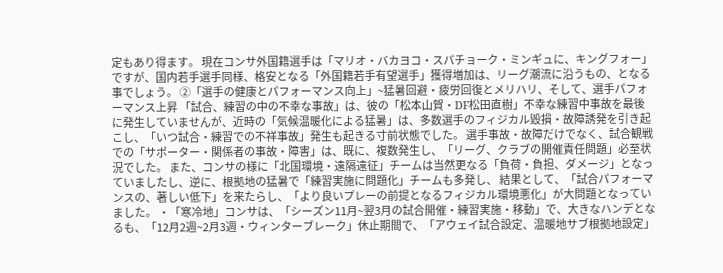定もあり得ます。 現在コンサ外国籍選手は「マリオ・バカヨコ・スパチョーク・ミンギュに、キングフォー」ですが、国内若手選手同様、格安となる「外国籍若手有望選手」獲得増加は、リーグ潮流に沿うもの、となる事でしょう。 ②「選手の健康とパフォーマンス向上」~猛暑回避・疲労回復とメリハリ、そして、選手パフォーマンス上昇 「試合、練習の中の不幸な事故」は、彼の「松本山賀・DF松田直樹」不幸な練習中事故を最後に発生していませんが、近時の「気候温暖化による猛暑」は、多数選手のフィジカル毀損・故障誘発を引き起こし、「いつ試合・練習での不祥事故」発生も起きる寸前状態でした。 選手事故・故障だけでなく、試合観戦での「サポーター・関係者の事故・障害」は、既に、複数発生し、「リーグ、クラブの開催責任問題」必至状況でした。 また、コンサの様に「北国環境・遠隔遠征」チームは当然更なる「負荷・負担、ダメージ」となっていましたし、逆に、根拠地の猛暑で「練習実施に問題化」チームも多発し、 結果として、「試合パフォーマンスの、著しい低下」を来たらし、「より良いプレーの前提となるフィジカル環境悪化」が大問題となっていました。 ・「寒冷地」コンサは、「シーズン11月~翌3月の試合開催・練習実施・移動」で、大きなハンデとなるも、「12月2週~2月3週・ウィンターブレーク」休止期間で、「アウェイ試合設定、温暖地サブ根拠地設定」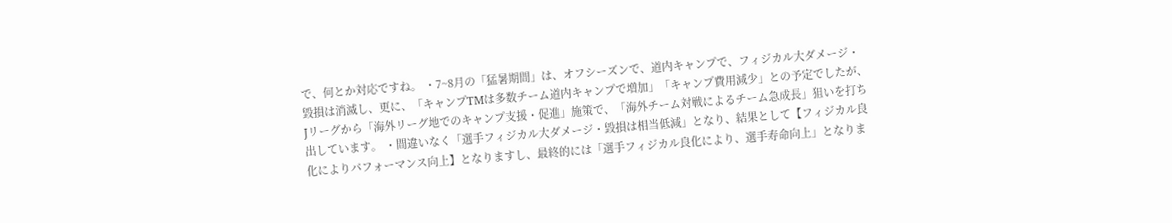で、何とか対応ですね。 ・7~8月の「猛暑期間」は、オフシーズンで、道内キャンプで、フィジカル大ダメージ・毀損は消滅し、更に、「キャンプTMは多数チーム道内キャンプで増加」「キャンプ費用減少」との予定でしたが、Jリーグから「海外リーグ地でのキャンプ支援・促進」施策で、「海外チーム対戦によるチーム急成長」狙いを打ち出しています。 ・間違いなく「選手フィジカル大ダメージ・毀損は相当低減」となり、結果として【フィジカル良化によりパフォーマンス向上】となりますし、最終的には「選手フィジカル良化により、選手寿命向上」となりま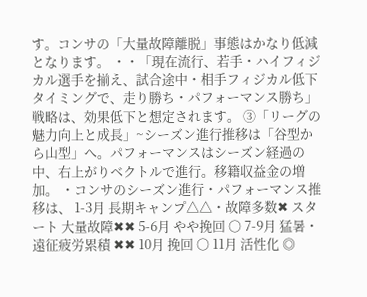す。コンサの「大量故障離脱」事態はかなり低減となります。 ・・「現在流行、若手・ハイフィジカル選手を揃え、試合途中・相手フィジカル低下タイミングで、走り勝ち・パフォーマンス勝ち」戦略は、効果低下と想定されます。 ③「リーグの魅力向上と成長」~シーズン進行推移は「谷型から山型」へ。パフォーマンスはシーズン経過の中、右上がりベクトルで進行。移籍収益金の増加。 ・コンサのシーズン進行・パフォーマンス推移は、 1-3月 長期キャンプ△△・故障多数✖ スタート 大量故障✖✖ 5-6月 やや挽回 〇 7-9月 猛暑・遠征疲労累積 ✖✖ 10月 挽回 〇 11月 活性化 ◎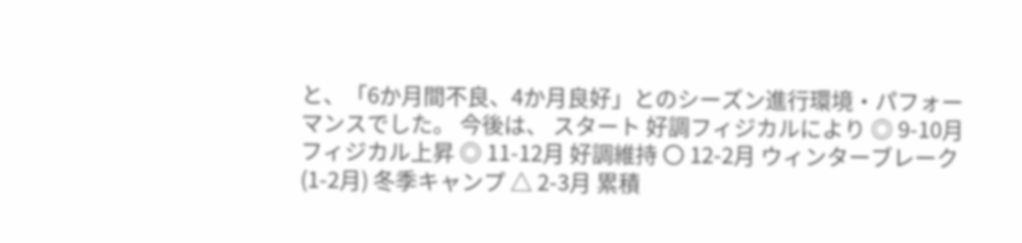と、「6か月間不良、4か月良好」とのシーズン進行環境・パフォーマンスでした。 今後は、 スタート 好調フィジカルにより ◎ 9-10月 フィジカル上昇 ◎ 11-12月 好調維持 〇 12-2月 ウィンターブレーク (1-2月) 冬季キャンプ △ 2-3月 累積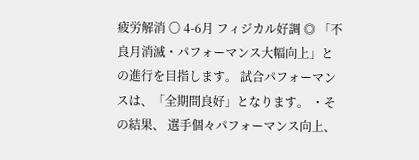疲労解消 〇 4-6月 フィジカル好調 ◎ 「不良月消滅・パフォーマンス大幅向上」との進行を目指します。 試合パフォーマンスは、「全期間良好」となります。 ・その結果、 選手個々パフォーマンス向上、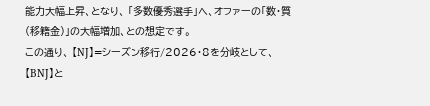能力大幅上昇、となり、 「多数優秀選手」へ、オファーの「数・質(移籍金)」の大幅増加、との想定です。
この通り、 【NJ】=シーズン移行/2026・8を分岐として、 【BNJ】と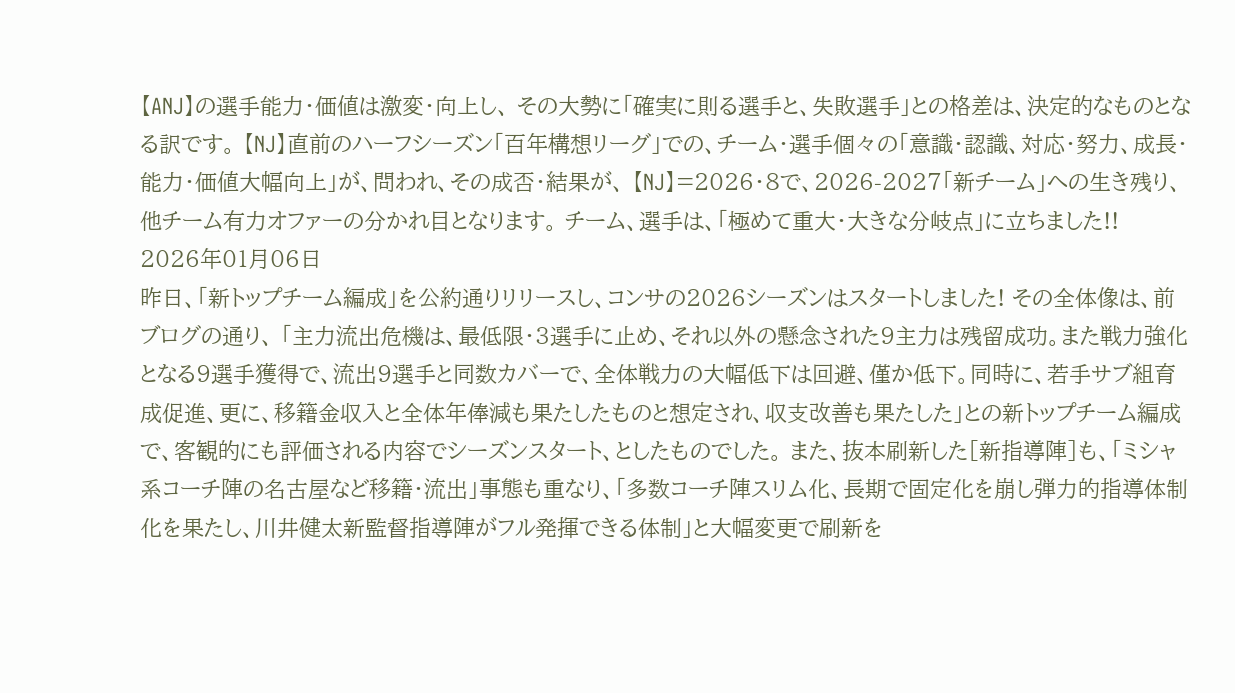【ANJ】の選手能力・価値は激変・向上し、 その大勢に「確実に則る選手と、失敗選手」との格差は、決定的なものとなる訳です。 【NJ】直前のハーフシーズン「百年構想リーグ」での、チーム・選手個々の「意識・認識、対応・努力、成長・能力・価値大幅向上」が、問われ、その成否・結果が、 【NJ】=2026・8で、2026-2027「新チーム」への生き残り、他チーム有力オファーの分かれ目となります。 チーム、選手は、「極めて重大・大きな分岐点」に立ちました!!
2026年01月06日
昨日、「新トップチーム編成」を公約通りリリースし、コンサの2026シーズンはスタートしました! その全体像は、前ブログの通り、 「主力流出危機は、最低限・3選手に止め、それ以外の懸念された9主力は残留成功。また戦力強化となる9選手獲得で、流出9選手と同数カバーで、全体戦力の大幅低下は回避、僅か低下。同時に、若手サブ組育成促進、更に、移籍金収入と全体年俸減も果たしたものと想定され、収支改善も果たした」との新トップチーム編成で、客観的にも評価される内容でシーズンスタート、としたものでした。 また、抜本刷新した[新指導陣]も、「ミシャ系コーチ陣の名古屋など移籍・流出」事態も重なり、「多数コーチ陣スリム化、長期で固定化を崩し弾力的指導体制化を果たし、川井健太新監督指導陣がフル発揮できる体制」と大幅変更で刷新を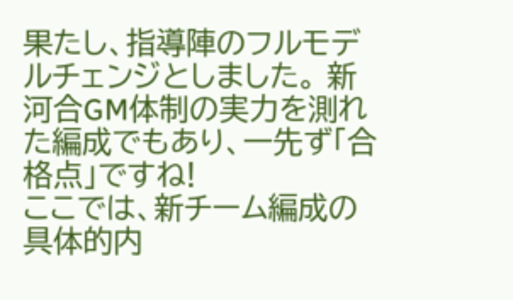果たし、指導陣のフルモデルチェンジとしました。 新河合GM体制の実力を測れた編成でもあり、一先ず「合格点」ですね!
ここでは、新チーム編成の具体的内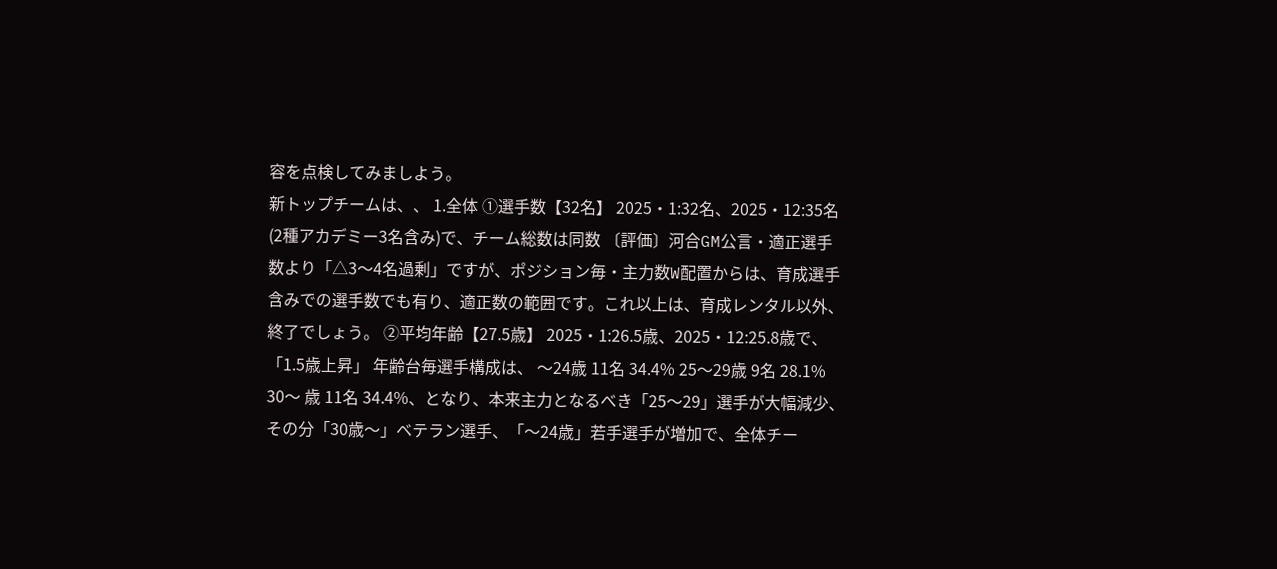容を点検してみましよう。
新トップチームは、、 1.全体 ①選手数【32名】 2025・1:32名、2025・12:35名(2種アカデミー3名含み)で、チーム総数は同数 〔評価〕河合GM公言・適正選手数より「△3〜4名過剰」ですが、ポジション毎・主力数W配置からは、育成選手含みでの選手数でも有り、適正数の範囲です。これ以上は、育成レンタル以外、終了でしょう。 ②平均年齢【27.5歳】 2025・1:26.5歳、2025・12:25.8歳で、「1.5歳上昇」 年齢台毎選手構成は、 〜24歳 11名 34.4% 25〜29歳 9名 28.1% 30〜 歳 11名 34.4%、となり、本来主力となるべき「25〜29」選手が大幅減少、その分「30歳〜」ベテラン選手、「〜24歳」若手選手が増加で、全体チー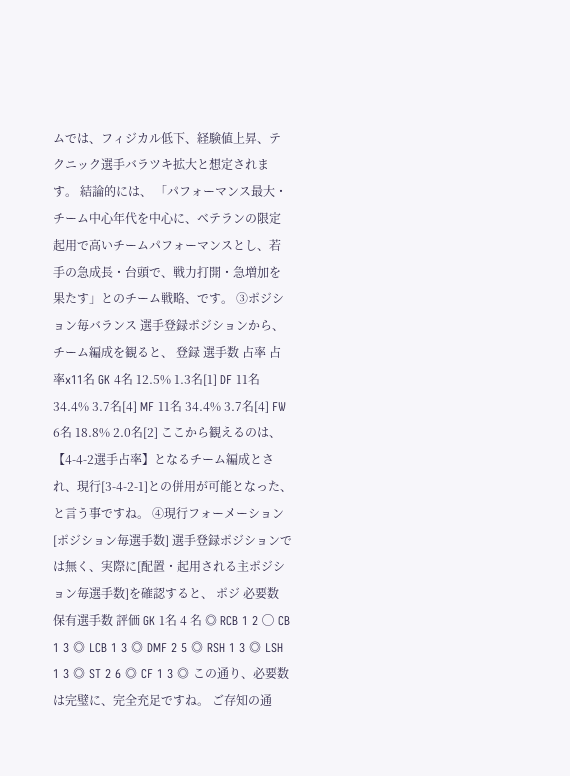ムでは、フィジカル低下、経験値上昇、テクニック選手バラツキ拡大と想定されます。 結論的には、 「パフォーマンス最大・チーム中心年代を中心に、ベテランの限定起用で高いチームパフォーマンスとし、若手の急成長・台頭で、戦力打開・急増加を果たす」とのチーム戦略、です。 ③ポジション毎バランス 選手登録ポジションから、チーム編成を観ると、 登録 選手数 占率 占率x11名 GK 4名 12.5% 1.3名[1] DF 11名 34.4% 3.7名[4] MF 11名 34.4% 3.7名[4] FW 6名 18.8% 2.0名[2] ここから観えるのは、 【4-4-2選手占率】となるチーム編成とされ、現行[3-4-2-1]との併用が可能となった、と言う事ですね。 ④現行フォーメーション[ポジション毎選手数] 選手登録ポジションでは無く、実際に[配置・起用される主ポジション毎選手数]を確認すると、 ポジ 必要数 保有選手数 評価 GK 1名 4 名 ◎ RCB 1 2 ◯ CB 1 3 ◎ LCB 1 3 ◎ DMF 2 5 ◎ RSH 1 3 ◎ LSH 1 3 ◎ ST 2 6 ◎ CF 1 3 ◎ この通り、必要数は完璧に、完全充足ですね。 ご存知の通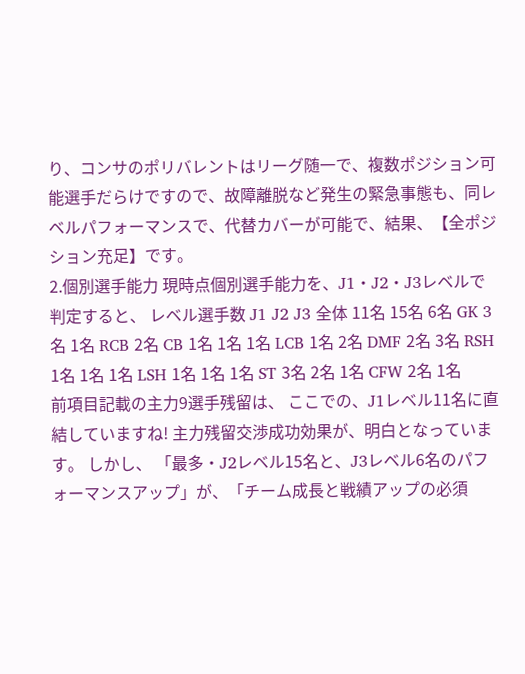り、コンサのポリバレントはリーグ随一で、複数ポジション可能選手だらけですので、故障離脱など発生の緊急事態も、同レベルパフォーマンスで、代替カバーが可能で、結果、【全ポジション充足】です。
2.個別選手能力 現時点個別選手能力を、J1・J2・J3レベルで判定すると、 レベル選手数 J1 J2 J3 全体 11名 15名 6名 GK 3名 1名 RCB 2名 CB 1名 1名 1名 LCB 1名 2名 DMF 2名 3名 RSH 1名 1名 1名 LSH 1名 1名 1名 ST 3名 2名 1名 CFW 2名 1名
前項目記載の主力9選手残留は、 ここでの、J1レベル11名に直結していますね! 主力残留交渉成功効果が、明白となっています。 しかし、 「最多・J2レベル15名と、J3レベル6名のパフォーマンスアップ」が、「チーム成長と戦績アップの必須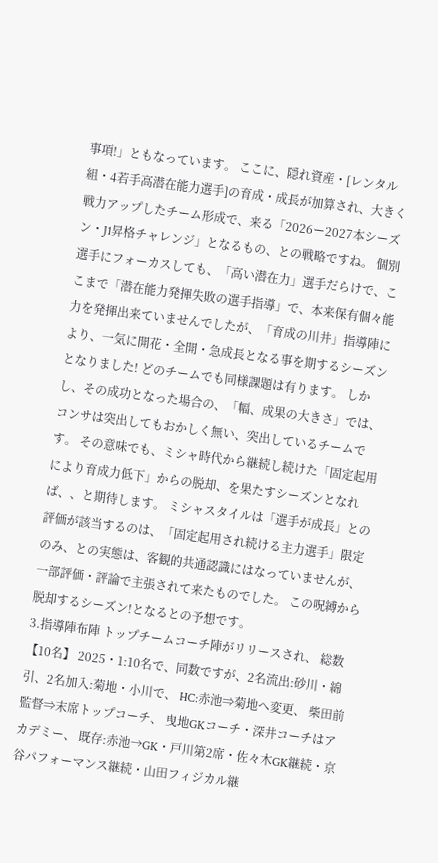事項!」ともなっています。 ここに、隠れ資産・[レンタル組・4若手高潜在能力選手]の育成・成長が加算され、大きく戦力アップしたチーム形成で、来る「2026ー2027本シーズン・J1昇格チャレンジ」となるもの、との戦略ですね。 個別選手にフォーカスしても、「高い潜在力」選手だらけで、ここまで「潜在能力発揮失敗の選手指導」で、本来保有個々能力を発揮出来ていませんでしたが、「育成の川井」指導陣により、一気に開花・全開・急成長となる事を期するシーズンとなりました! どのチームでも同様課題は有ります。 しかし、その成功となった場合の、「幅、成果の大きさ」では、コンサは突出してもおかしく無い、突出しているチームです。 その意味でも、ミシャ時代から継続し続けた「固定起用により育成力低下」からの脱却、を果たすシーズンとなれば、、と期待します。 ミシャスタイルは「選手が成長」との評価が該当するのは、「固定起用され続ける主力選手」限定のみ、との実態は、客観的共通認識にはなっていませんが、一部評価・評論で主張されて来たものでした。 この呪縛から脱却するシーズン!となるとの予想です。
3.指導陣布陣 トップチームコーチ陣がリリースされ、 総数【10名】 2025・1:10名で、同数ですが、2名流出:砂川・綿引、2名加入:菊地・小川で、 HC:赤池⇒菊地へ変更、 柴田前監督⇒末席トップコーチ、 曳地GKコーチ・深井コーチはアカデミー、 既存:赤池→GK・戸川第2席・佐々木GK継続・京谷パフォーマンス継続・山田フィジカル継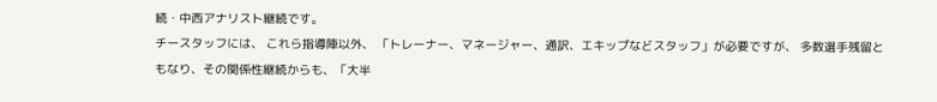続・中西アナリスト継続です。
チースタッフには、 これら指導陣以外、 「トレーナー、マネージャー、通訳、エキップなどスタッフ」が必要ですが、 多数選手残留ともなり、その関係性継続からも、「大半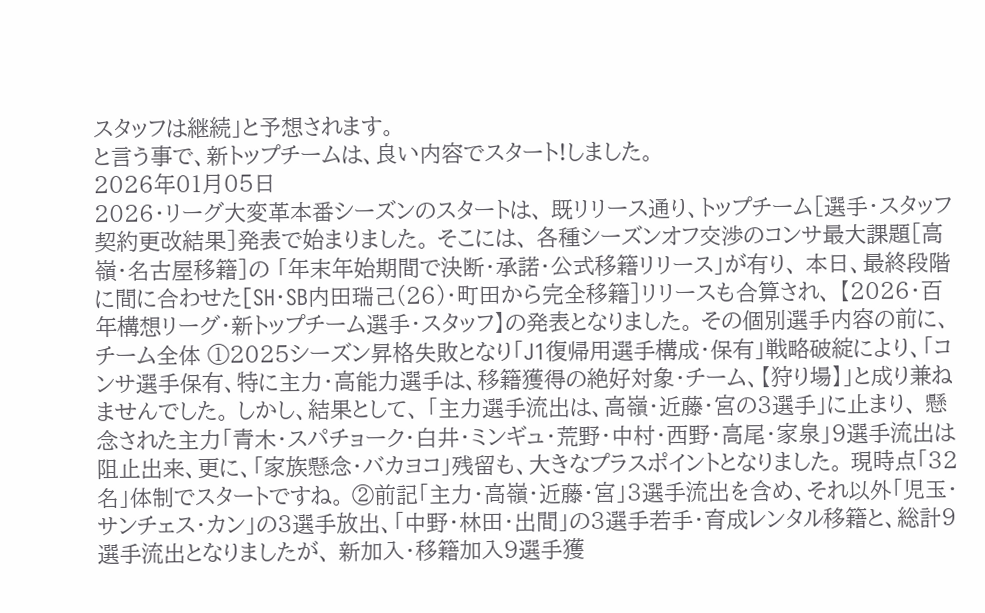スタッフは継続」と予想されます。
と言う事で、新トップチームは、良い内容でスタート!しました。
2026年01月05日
2026・リーグ大変革本番シーズンのスタートは、 既リリース通り、トップチーム[選手・スタッフ契約更改結果]発表で始まりました。 そこには、 各種シーズンオフ交渉のコンサ最大課題[高嶺・名古屋移籍]の 「年末年始期間で決断・承諾・公式移籍リリース」が有り、 本日、最終段階に間に合わせた[SH・SB内田瑞己(26)・町田から完全移籍]リリースも合算され、 【2026・百年構想リーグ・新トップチーム選手・スタッフ】の発表となりました。 その個別選手内容の前に、チーム全体 ①2025シーズン昇格失敗となり「J1復帰用選手構成・保有」戦略破綻により、「コンサ選手保有、特に主力・高能力選手は、移籍獲得の絶好対象・チーム、【狩り場】」と成り兼ねませんでした。 しかし、結果として、 「主力選手流出は、高嶺・近藤・宮の3選手」に止まり、 懸念された主力「青木・スパチョーク・白井・ミンギュ・荒野・中村・西野・高尾・家泉」9選手流出は阻止出来、更に、「家族懸念・バカヨコ」残留も、大きなプラスポイントとなりました。 現時点「32名」体制でスタートですね。 ②前記「主力・高嶺・近藤・宮」3選手流出を含め、それ以外「児玉・サンチェス・カン」の3選手放出、「中野・林田・出間」の3選手若手・育成レンタル移籍と、総計9選手流出となりましたが、 新加入・移籍加入9選手獲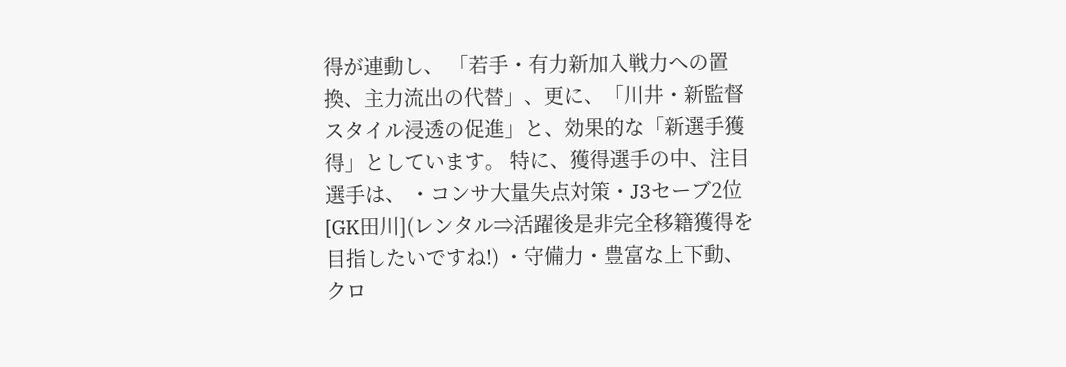得が連動し、 「若手・有力新加入戦力への置換、主力流出の代替」、更に、「川井・新監督スタイル浸透の促進」と、効果的な「新選手獲得」としています。 特に、獲得選手の中、注目選手は、 ・コンサ大量失点対策・J3セーブ2位[GK田川](レンタル⇒活躍後是非完全移籍獲得を目指したいですね!) ・守備力・豊富な上下動、クロ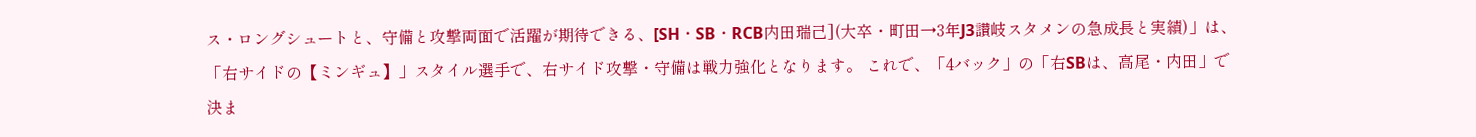ス・ロングシュートと、守備と攻撃両面で活躍が期待できる、[SH・SB・RCB内田瑞己](大卒・町田→3年J3讃岐スタメンの急成長と実績)」は、「右サイドの【ミンギュ】」スタイル選手で、右サイド攻撃・守備は戦力強化となります。 これで、「4バック」の「右SBは、高尾・内田」で決ま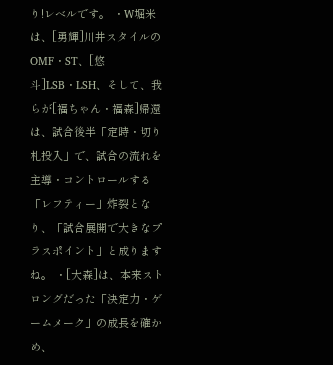り!レベルです。 ・W堀米は、[勇輝]川井スタイルのOMF・ST、[悠斗]LSB・LSH、そして、我らが[福ちゃん・福森]帰還は、試合後半「定時・切り札投入」で、試合の流れを主導・コントロールする「レフティー」炸裂となり、「試合展開で大きなプラスポイント」と成りますね。 ・[大森]は、本来ストロングだった「決定力・ゲームメーク」の成長を確かめ、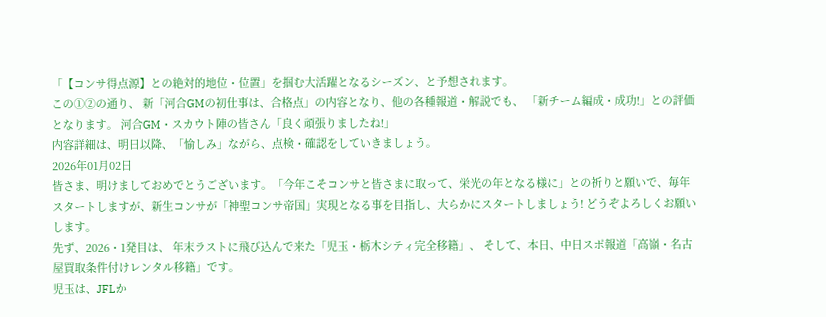「【コンサ得点源】との絶対的地位・位置」を掴む大活躍となるシーズン、と予想されます。
この①②の通り、 新「河合GMの初仕事は、合格点」の内容となり、他の各種報道・解説でも、 「新チーム編成・成功!」との評価となります。 河合GM・スカウト陣の皆さん「良く頑張りましたね!」
内容詳細は、明日以降、「愉しみ」ながら、点検・確認をしていきましょう。
2026年01月02日
皆さま、明けましておめでとうございます。「今年こそコンサと皆さまに取って、栄光の年となる様に」との祈りと願いで、毎年スタートしますが、新生コンサが「神聖コンサ帝国」実現となる事を目指し、大らかにスタートしましょう! どうぞよろしくお願いします。
先ず、2026・1発目は、 年末ラストに飛び込んで来た「児玉・栃木シティ完全移籍」、 そして、本日、中日スポ報道「高嶺・名古屋買取条件付けレンタル移籍」です。
児玉は、JFLか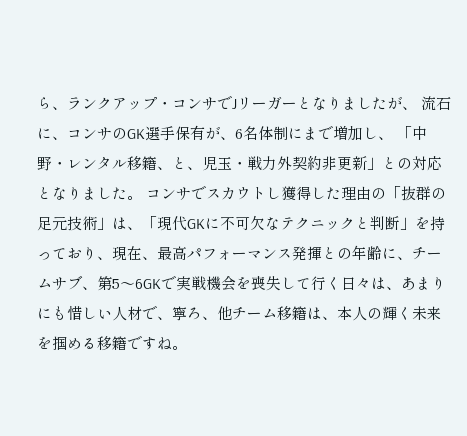ら、ランクアップ・コンサでJリーガーとなりましたが、 流石に、コンサのGK選手保有が、6名体制にまで増加し、 「中野・レンタル移籍、と、児玉・戦力外契約非更新」との対応となりました。 コンサでスカウトし獲得した理由の「抜群の足元技術」は、「現代GKに不可欠なテクニックと判断」を持っており、現在、最高パフォーマンス発揮との年齢に、チームサブ、第5〜6GKで実戦機会を喪失して行く日々は、あまりにも惜しい人材で、寧ろ、他チーム移籍は、本人の輝く未来を掴める移籍ですね。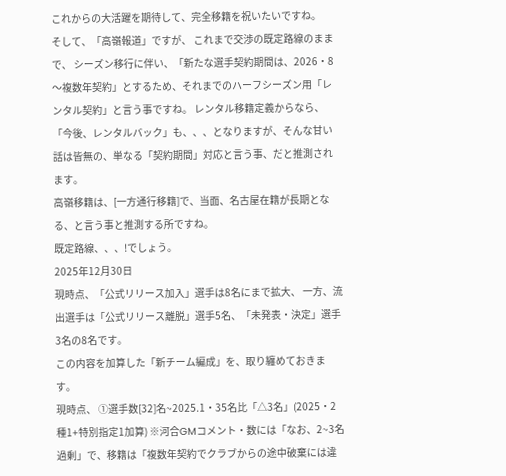これからの大活躍を期待して、完全移籍を祝いたいですね。
そして、「高嶺報道」ですが、 これまで交渉の既定路線のままで、 シーズン移行に伴い、「新たな選手契約期間は、2026・8〜複数年契約」とするため、それまでのハーフシーズン用「レンタル契約」と言う事ですね。 レンタル移籍定義からなら、「今後、レンタルバック」も、、、となりますが、そんな甘い話は皆無の、単なる「契約期間」対応と言う事、だと推測されます。
高嶺移籍は、[一方通行移籍]で、当面、名古屋在籍が長期となる、と言う事と推測する所ですね。
既定路線、、、!でしょう。
2025年12月30日
現時点、「公式リリース加入」選手は8名にまで拡大、 一方、流出選手は「公式リリース離脱」選手5名、「未発表・決定」選手3名の8名です。
この内容を加算した「新チーム編成」を、取り纏めておきます。
現時点、 ①選手数[32]名~2025.1・35名比「△3名」(2025・2種1+特別指定1加算) ※河合GMコメント・数には「なお、2~3名過剰」で、移籍は「複数年契約でクラブからの途中破棄には違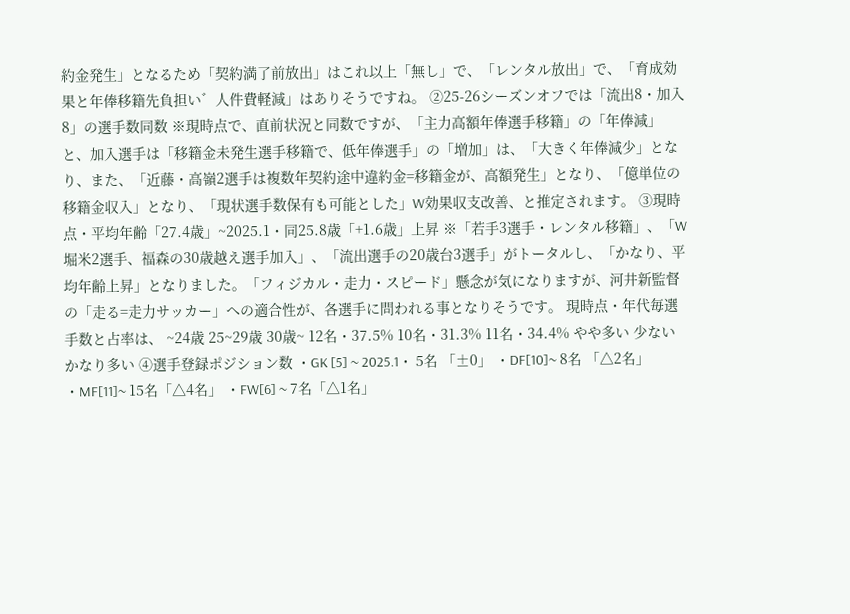約金発生」となるため「契約満了前放出」はこれ以上「無し」で、「レンタル放出」で、「育成効果と年俸移籍先負担い゛人件費軽減」はありそうですね。 ②25-26シーズンオフでは「流出8・加入8」の選手数同数 ※現時点で、直前状況と同数ですが、「主力高額年俸選手移籍」の「年俸減」と、加入選手は「移籍金未発生選手移籍で、低年俸選手」の「増加」は、「大きく年俸減少」となり、また、「近藤・高嶺2選手は複数年契約途中違約金=移籍金が、高額発生」となり、「億単位の移籍金収入」となり、「現状選手数保有も可能とした」W効果収支改善、と推定されます。 ③現時点・平均年齢「27.4歳」~2025.1・同25.8歳「+1.6歳」上昇 ※「若手3選手・レンタル移籍」、「W堀米2選手、福森の30歳越え選手加入」、「流出選手の20歳台3選手」がトータルし、「かなり、平均年齢上昇」となりました。「フィジカル・走力・スピード」懸念が気になりますが、河井新監督の「走る=走力サッカー」への適合性が、各選手に問われる事となりそうです。 現時点・年代毎選手数と占率は、 ~24歳 25~29歳 30歳~ 12名・37.5% 10名・31.3% 11名・34.4% やや多い 少ない かなり多い ④選手登録ポジション数 ・GK [5] ~ 2025.1・ 5名 「±0」 ・DF[10]~ 8名 「△2名」 ・MF[11]~ 15名「△4名」 ・FW[6] ~ 7名「△1名」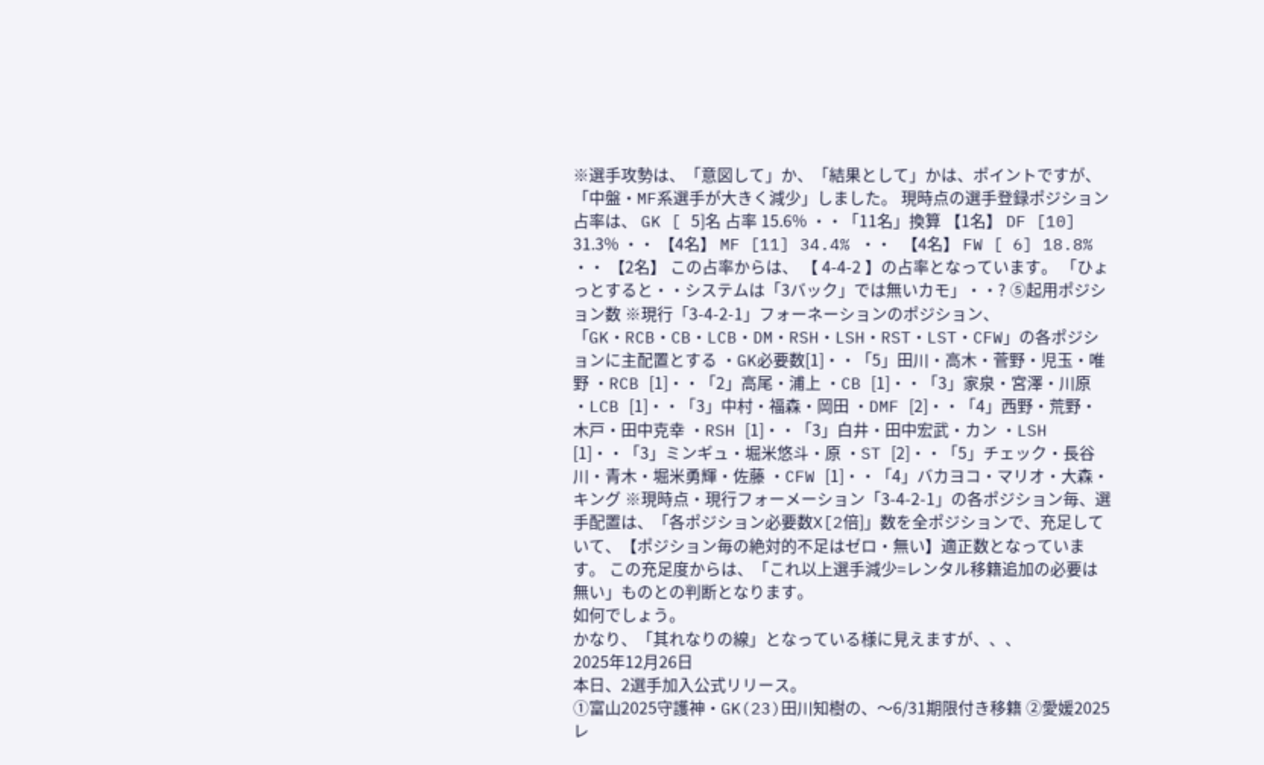※選手攻勢は、「意図して」か、「結果として」かは、ポイントですが、「中盤・MF系選手が大きく減少」しました。 現時点の選手登録ポジション占率は、 GK [ 5]名 占率 15.6% ・・「11名」換算 【1名】 DF [10] 31.3% ・・ 【4名】 MF [11] 34.4% ・・ 【4名】 FW [ 6] 18.8% ・・ 【2名】 この占率からは、 【 4-4-2 】の占率となっています。 「ひょっとすると・・システムは「3バック」では無いカモ」・・? ⑤起用ポジション数 ※現行「3-4-2-1」フォーネーションのポジション、「GK・RCB・CB・LCB・DM・RSH・LSH・RST・LST・CFW」の各ポジションに主配置とする ・GK必要数[1]・・「5」田川・高木・菅野・児玉・唯野 ・RCB [1]・・「2」高尾・浦上 ・CB [1]・・「3」家泉・宮澤・川原 ・LCB [1]・・「3」中村・福森・岡田 ・DMF [2]・・「4」西野・荒野・木戸・田中克幸 ・RSH [1]・・「3」白井・田中宏武・カン ・LSH [1]・・「3」ミンギュ・堀米悠斗・原 ・ST [2]・・「5」チェック・長谷川・青木・堀米勇輝・佐藤 ・CFW [1]・・「4」バカヨコ・マリオ・大森・キング ※現時点・現行フォーメーション「3-4-2-1」の各ポジション毎、選手配置は、「各ポジション必要数X[2倍]」数を全ポジションで、充足していて、【ポジション毎の絶対的不足はゼロ・無い】適正数となっています。 この充足度からは、「これ以上選手減少=レンタル移籍追加の必要は無い」ものとの判断となります。
如何でしょう。
かなり、「其れなりの線」となっている様に見えますが、、、
2025年12月26日
本日、2選手加入公式リリース。
①富山2025守護神・GK(23)田川知樹の、〜6/31期限付き移籍 ②愛媛2025レ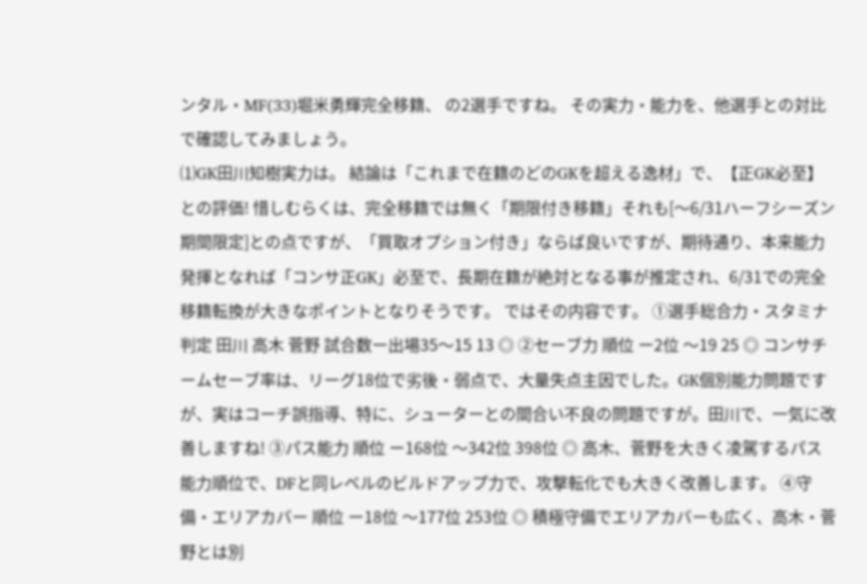ンタル・MF(33)堀米勇輝完全移籍、 の2選手ですね。 その実力・能力を、他選手との対比で確認してみましょう。
⑴GK田川知樹実力は。 結論は「これまで在籍のどのGKを超える逸材」で、【正GK必至】との評価! 惜しむらくは、完全移籍では無く「期限付き移籍」それも[〜6/31ハーフシーズン期間限定]との点ですが、「買取オプション付き」ならば良いですが、期待通り、本来能力発揮となれば「コンサ正GK」必至で、長期在籍が絶対となる事が推定され、6/31での完全移籍転換が大きなポイントとなりそうです。 ではその内容です。 ①選手総合力・スタミナ 判定 田川 高木 菅野 試合数ー出場35〜15 13 ◎ ②セーブ力 順位 ー2位 〜19 25 ◎ コンサチームセーブ率は、リーグ18位で劣後・弱点で、大量失点主因でした。GK個別能力問題ですが、実はコーチ誤指導、特に、シューターとの間合い不良の問題ですが。田川で、一気に改善しますね! ③パス能力 順位 ー168位 〜342位 398位 ◎ 高木、菅野を大きく凌駕するパス能力順位で、DFと同レベルのビルドアップ力で、攻撃転化でも大きく改善します。 ④守備・エリアカバー 順位 ー18位 〜177位 253位 ◎ 積極守備でエリアカバーも広く、高木・菅野とは別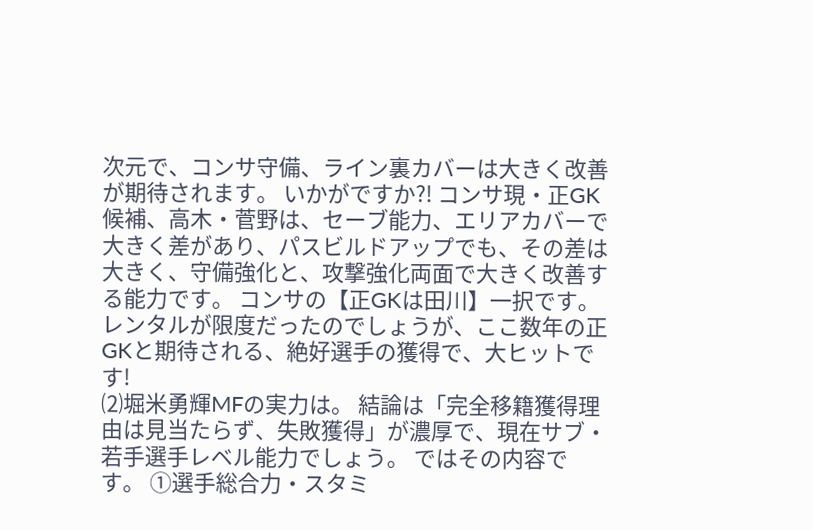次元で、コンサ守備、ライン裏カバーは大きく改善が期待されます。 いかがですか?! コンサ現・正GK候補、高木・菅野は、セーブ能力、エリアカバーで大きく差があり、パスビルドアップでも、その差は大きく、守備強化と、攻撃強化両面で大きく改善する能力です。 コンサの【正GKは田川】一択です。 レンタルが限度だったのでしょうが、ここ数年の正GKと期待される、絶好選手の獲得で、大ヒットです!
⑵堀米勇輝MFの実力は。 結論は「完全移籍獲得理由は見当たらず、失敗獲得」が濃厚で、現在サブ・若手選手レベル能力でしょう。 ではその内容です。 ①選手総合力・スタミ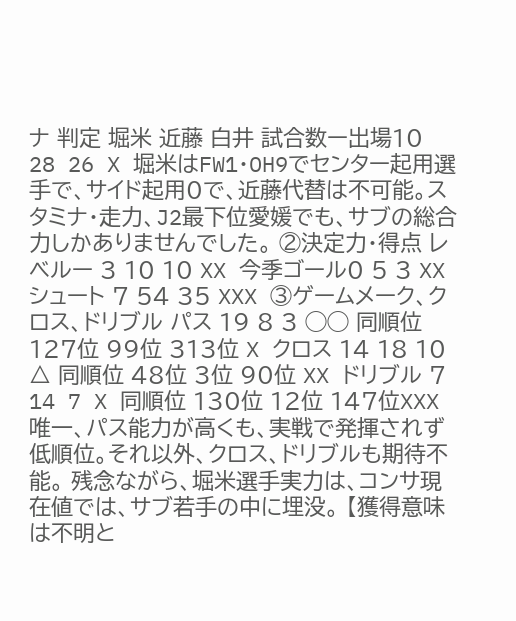ナ 判定 堀米 近藤 白井 試合数ー出場10 28 26 X 堀米はFW1・OH9でセンター起用選手で、サイド起用0で、近藤代替は不可能。スタミナ・走力、J2最下位愛媛でも、サブの総合力しかありませんでした。 ②決定力・得点 レベルー 3 10 10 XX 今季ゴール0 5 3 XX シュート 7 54 35 XXX ③ゲームメーク、クロス、ドリブル パス 19 8 3 ◯◯ 同順位 127位 99位 313位 X クロス 14 18 10 △ 同順位 48位 3位 90位 XX ドリブル 7 14 7 X 同順位 130位 12位 147位XXX 唯一、パス能力が高くも、実戦で発揮されず低順位。それ以外、クロス、ドリブルも期待不能。 残念ながら、堀米選手実力は、コンサ現在値では、サブ若手の中に埋没。 【獲得意味は不明と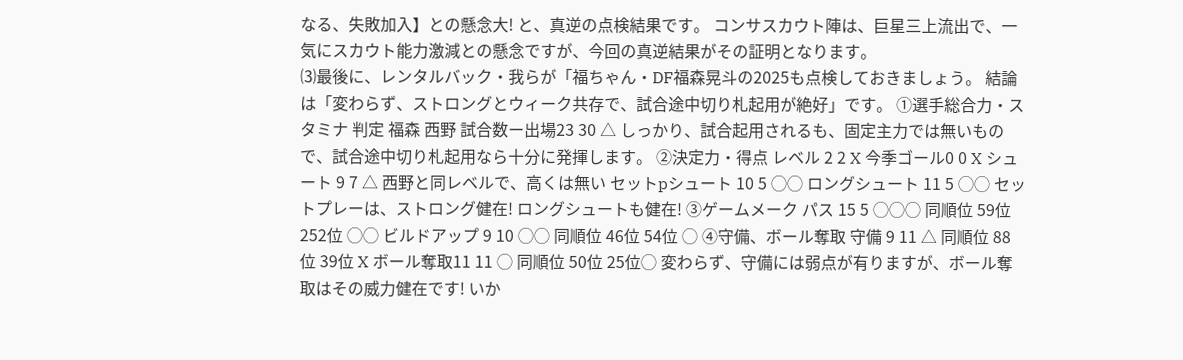なる、失敗加入】との懸念大! と、真逆の点検結果です。 コンサスカウト陣は、巨星三上流出で、一気にスカウト能力激減との懸念ですが、今回の真逆結果がその証明となります。
⑶最後に、レンタルバック・我らが「福ちゃん・DF福森晃斗の2025も点検しておきましょう。 結論は「変わらず、ストロングとウィーク共存で、試合途中切り札起用が絶好」です。 ①選手総合力・スタミナ 判定 福森 西野 試合数ー出場23 30 △ しっかり、試合起用されるも、固定主力では無いもので、試合途中切り札起用なら十分に発揮します。 ②決定力・得点 レベル 2 2 X 今季ゴール0 0 X シュート 9 7 △ 西野と同レベルで、高くは無い セットpシュート 10 5 ◯◯ ロングシュート 11 5 ◯◯ セットプレーは、ストロング健在! ロングシュートも健在! ③ゲームメーク パス 15 5 ◯◯◯ 同順位 59位 252位 ◯◯ ビルドアップ 9 10 ◯◯ 同順位 46位 54位 ◯ ④守備、ボール奪取 守備 9 11 △ 同順位 88位 39位 X ボール奪取11 11 ◯ 同順位 50位 25位◯ 変わらず、守備には弱点が有りますが、ボール奪取はその威力健在です! いか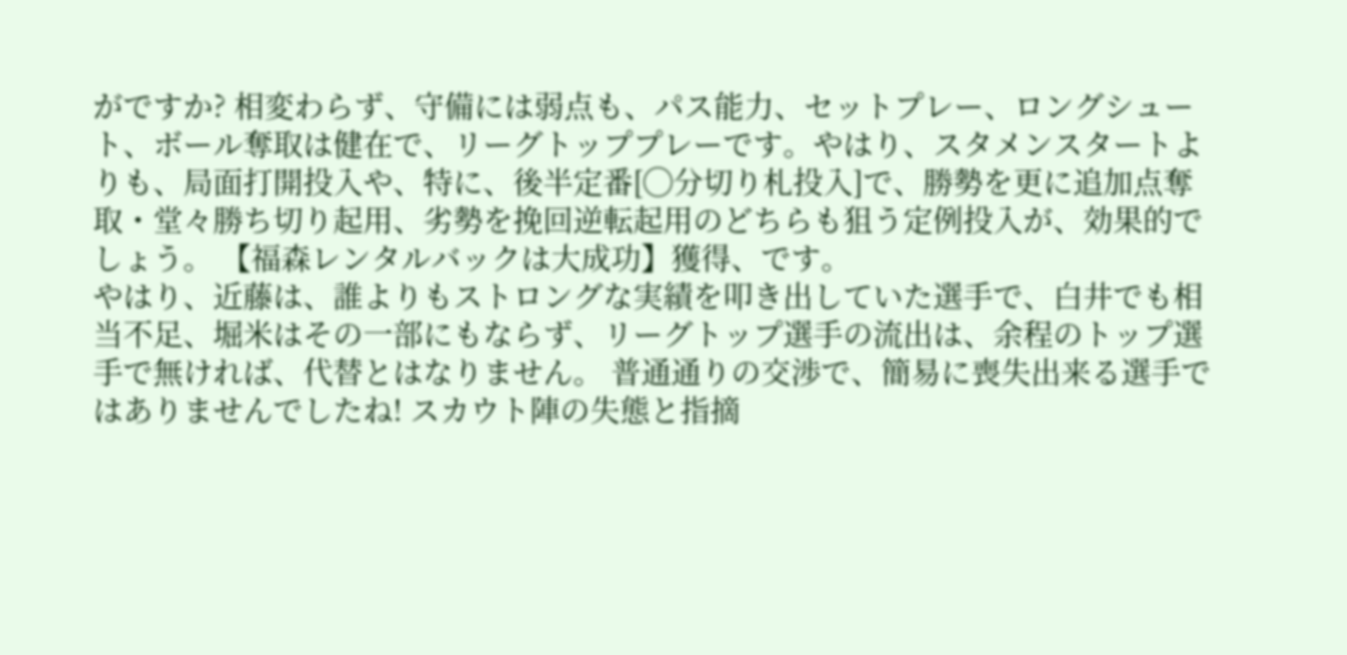がですか? 相変わらず、守備には弱点も、パス能力、セットプレー、ロングシュート、ボール奪取は健在で、リーグトッププレーです。やはり、スタメンスタートよりも、局面打開投入や、特に、後半定番[◯分切り札投入]で、勝勢を更に追加点奪取・堂々勝ち切り起用、劣勢を挽回逆転起用のどちらも狙う定例投入が、効果的でしょう。 【福森レンタルバックは大成功】獲得、です。
やはり、近藤は、誰よりもストロングな実績を叩き出していた選手で、白井でも相当不足、堀米はその一部にもならず、リーグトップ選手の流出は、余程のトップ選手で無ければ、代替とはなりません。 普通通りの交渉で、簡易に喪失出来る選手ではありませんでしたね! スカウト陣の失態と指摘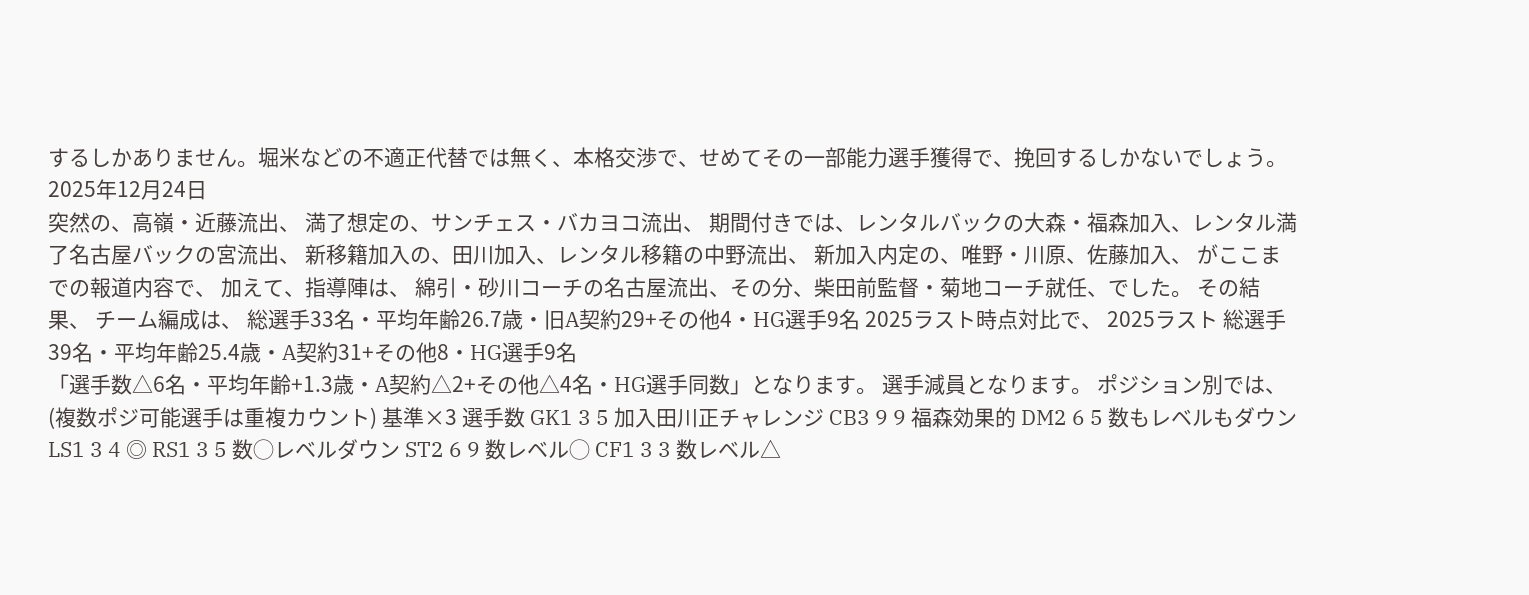するしかありません。堀米などの不適正代替では無く、本格交渉で、せめてその一部能力選手獲得で、挽回するしかないでしょう。
2025年12月24日
突然の、高嶺・近藤流出、 満了想定の、サンチェス・バカヨコ流出、 期間付きでは、レンタルバックの大森・福森加入、レンタル満了名古屋バックの宮流出、 新移籍加入の、田川加入、レンタル移籍の中野流出、 新加入内定の、唯野・川原、佐藤加入、 がここまでの報道内容で、 加えて、指導陣は、 綿引・砂川コーチの名古屋流出、その分、柴田前監督・菊地コーチ就任、でした。 その結果、 チーム編成は、 総選手33名・平均年齢26.7歳・旧A契約29+その他4・HG選手9名 2025ラスト時点対比で、 2025ラスト 総選手39名・平均年齢25.4歳・A契約31+その他8・HG選手9名
「選手数△6名・平均年齢+1.3歳・A契約△2+その他△4名・HG選手同数」となります。 選手減員となります。 ポジション別では、(複数ポジ可能選手は重複カウント) 基準×3 選手数 GK1 3 5 加入田川正チャレンジ CB3 9 9 福森効果的 DM2 6 5 数もレベルもダウン LS1 3 4 ◎ RS1 3 5 数◯レベルダウン ST2 6 9 数レベル◯ CF1 3 3 数レベル△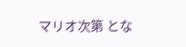マリオ次第 とな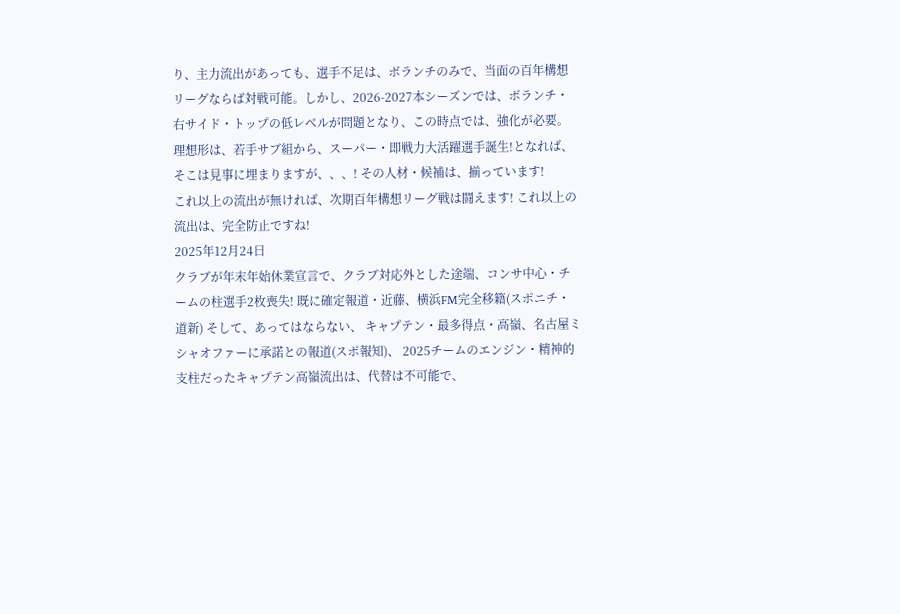り、主力流出があっても、選手不足は、ボランチのみで、当面の百年構想リーグならば対戦可能。しかし、2026-2027本シーズンでは、ボランチ・右サイド・トップの低レベルが問題となり、この時点では、強化が必要。 理想形は、若手サブ組から、スーパー・即戦力大活躍選手誕生!となれば、そこは見事に埋まりますが、、、! その人材・候補は、揃っています!
これ以上の流出が無ければ、次期百年構想リーグ戦は闘えます! これ以上の流出は、完全防止ですね!
2025年12月24日
クラブが年末年始休業宣言で、クラブ対応外とした途端、コンサ中心・チームの柱選手2枚喪失! 既に確定報道・近藤、横浜FM完全移籍(スポニチ・道新) そして、あってはならない、 キャプテン・最多得点・高嶺、名古屋ミシャオファーに承諾との報道(スポ報知)、 2025チームのエンジン・精神的支柱だったキャプテン高嶺流出は、代替は不可能で、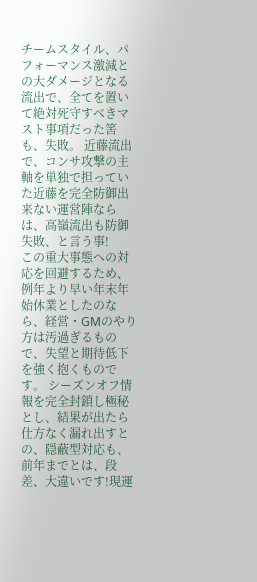チームスタイル、パフォーマンス激減との大ダメージとなる流出で、全てを置いて絶対死守すべきマスト事項だった筈も、失敗。 近藤流出で、コンサ攻撃の主軸を単独で担っていた近藤を完全防御出来ない運営陣ならは、高嶺流出も防御失敗、と言う事!
この重大事態への対応を回避するため、例年より早い年末年始休業としたのなら、経営・GMのやり方は汚過ぎるもので、失望と期待低下を強く抱くものです。 シーズンオフ情報を完全封鎖し極秘とし、結果が出たら仕方なく漏れ出すとの、隠蔽型対応も、前年までとは、段差、大違いです!現運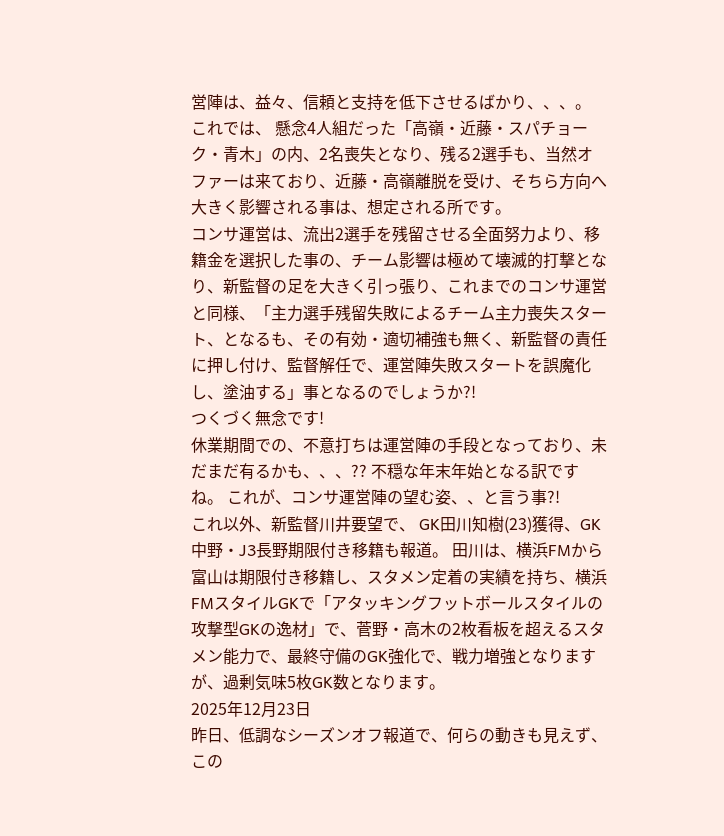営陣は、益々、信頼と支持を低下させるばかり、、、。
これでは、 懸念4人組だった「高嶺・近藤・スパチョーク・青木」の内、2名喪失となり、残る2選手も、当然オファーは来ており、近藤・高嶺離脱を受け、そちら方向へ大きく影響される事は、想定される所です。
コンサ運営は、流出2選手を残留させる全面努力より、移籍金を選択した事の、チーム影響は極めて壊滅的打撃となり、新監督の足を大きく引っ張り、これまでのコンサ運営と同様、「主力選手残留失敗によるチーム主力喪失スタート、となるも、その有効・適切補強も無く、新監督の責任に押し付け、監督解任で、運営陣失敗スタートを誤魔化し、塗油する」事となるのでしょうか?!
つくづく無念です!
休業期間での、不意打ちは運営陣の手段となっており、未だまだ有るかも、、、?? 不穏な年末年始となる訳ですね。 これが、コンサ運営陣の望む姿、、と言う事?!
これ以外、新監督川井要望で、 GK田川知樹(23)獲得、GK中野・J3長野期限付き移籍も報道。 田川は、横浜FMから富山は期限付き移籍し、スタメン定着の実績を持ち、横浜FMスタイルGKで「アタッキングフットボールスタイルの攻撃型GKの逸材」で、菅野・高木の2枚看板を超えるスタメン能力で、最終守備のGK強化で、戦力増強となりますが、過剰気味5枚GK数となります。
2025年12月23日
昨日、低調なシーズンオフ報道で、何らの動きも見えず、この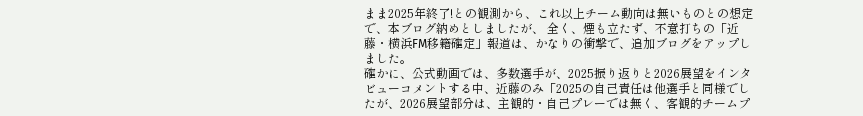まま2025年終了!との観測から、これ以上チーム動向は無いものとの想定で、本ブログ納めとしましたが、 全く、煙も立たず、不意打ちの「近藤・横浜FM移籍確定」報道は、かなりの衝撃で、追加ブログをアップしました。
確かに、公式動画では、多数選手が、2025振り返りと2026展望をインタビューコメントする中、近藤のみ「2025の自己責任は他選手と同様でしたが、2026展望部分は、主観的・自己プレーでは無く、客観的チームプ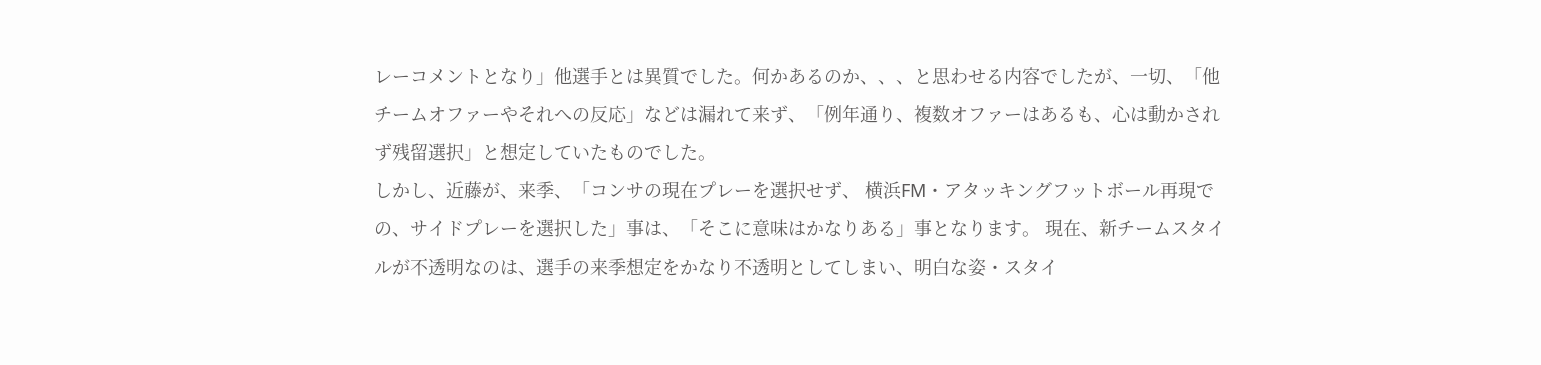レーコメントとなり」他選手とは異質でした。何かあるのか、、、と思わせる内容でしたが、一切、「他チームオファーやそれへの反応」などは漏れて来ず、「例年通り、複数オファーはあるも、心は動かされず残留選択」と想定していたものでした。
しかし、近藤が、来季、「コンサの現在プレーを選択せず、 横浜FM・アタッキングフットボール再現での、サイドプレーを選択した」事は、「そこに意味はかなりある」事となります。 現在、新チームスタイルが不透明なのは、選手の来季想定をかなり不透明としてしまい、明白な姿・スタイ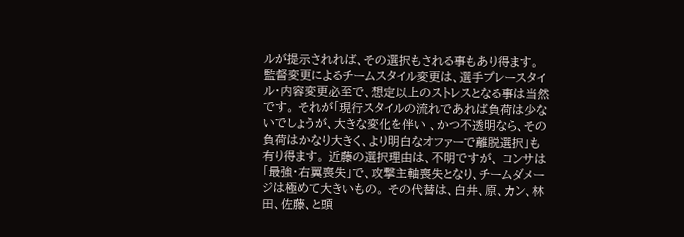ルが提示されれば、その選択もされる事もあり得ます。 監督変更によるチームスタイル変更は、選手プレースタイル・内容変更必至で、想定以上のストレスとなる事は当然です。 それが「現行スタイルの流れであれば負荷は少ないでしょうが、大きな変化を伴い 、かつ不透明なら、その負荷はかなり大きく、より明白なオファーで離脱選択」も有り得ます。 近藤の選択理由は、不明ですが、 コンサは「最強・右翼喪失」で、攻撃主軸喪失となり、チームダメージは極めて大きいもの。 その代替は、白井、原、カン、林田、佐藤、と頭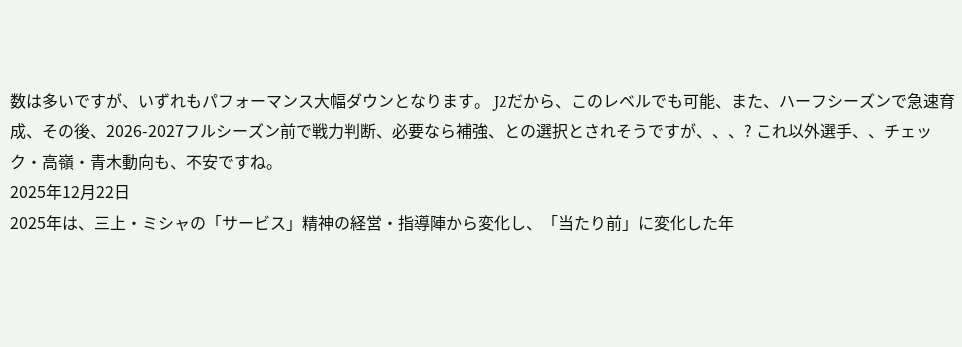数は多いですが、いずれもパフォーマンス大幅ダウンとなります。 J2だから、このレベルでも可能、また、ハーフシーズンで急速育成、その後、2026-2027フルシーズン前で戦力判断、必要なら補強、との選択とされそうですが、、、? これ以外選手、、チェック・高嶺・青木動向も、不安ですね。
2025年12月22日
2025年は、三上・ミシャの「サービス」精神の経営・指導陣から変化し、「当たり前」に変化した年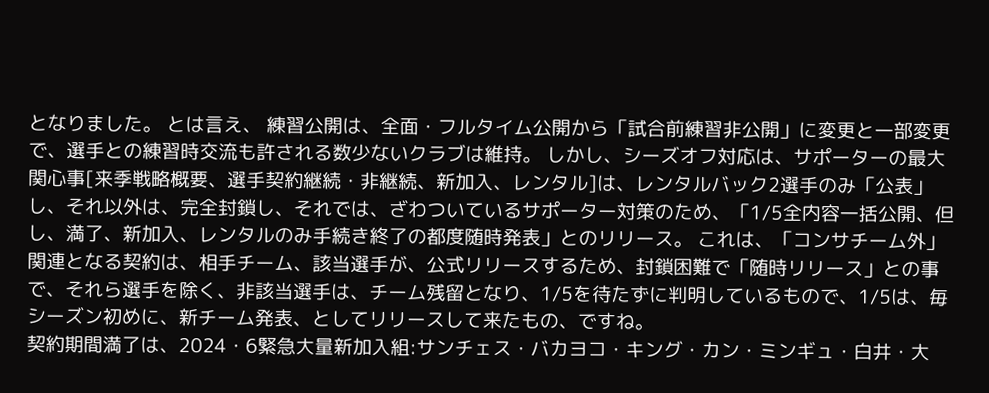となりました。 とは言え、 練習公開は、全面・フルタイム公開から「試合前練習非公開」に変更と一部変更で、選手との練習時交流も許される数少ないクラブは維持。 しかし、シーズオフ対応は、サポーターの最大関心事[来季戦略概要、選手契約継続・非継続、新加入、レンタル]は、レンタルバック2選手のみ「公表」し、それ以外は、完全封鎖し、それでは、ざわついているサポーター対策のため、「1/5全内容一括公開、但し、満了、新加入、レンタルのみ手続き終了の都度随時発表」とのリリース。 これは、「コンサチーム外」関連となる契約は、相手チーム、該当選手が、公式リリースするため、封鎖困難で「随時リリース」との事で、それら選手を除く、非該当選手は、チーム残留となり、1/5を待たずに判明しているもので、1/5は、毎シーズン初めに、新チーム発表、としてリリースして来たもの、ですね。
契約期間満了は、2024・6緊急大量新加入組:サンチェス・バカヨコ・キング・カン・ミンギュ・白井・大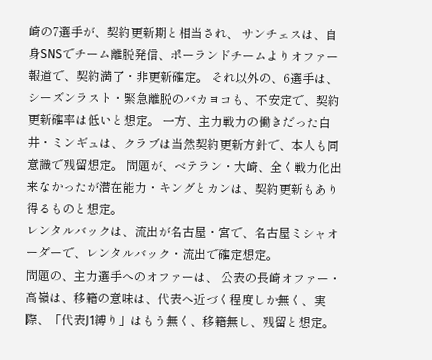崎の7選手が、契約更新期と相当され、 サンチェスは、自身SNSでチーム離脱発信、ポーランドチームよりオファー報道で、契約満了・非更新確定。 それ以外の、6選手は、 シーズンラスト・緊急離脱のバカヨコも、不安定で、契約更新確率は低いと想定。 一方、主力戦力の働きだった白井・ミンギュは、クラブは当然契約更新方針で、本人も同意識で残留想定。 問題が、ベテラン・大崎、全く戦力化出来なかったが潜在能力・キングとカンは、契約更新もあり得るものと想定。
レンタルバックは、流出が名古屋・宮で、名古屋ミシャオーダーで、レンタルバック・流出で確定想定。
問題の、主力選手へのオファーは、 公表の長崎オファー・高嶺は、移籍の意味は、代表へ近づく程度しか無く、実際、「代表J1縛り」はもう無く、移籍無し、残留と想定。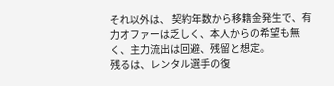それ以外は、 契約年数から移籍金発生で、有力オファーは乏しく、本人からの希望も無く、主力流出は回避、残留と想定。
残るは、レンタル選手の復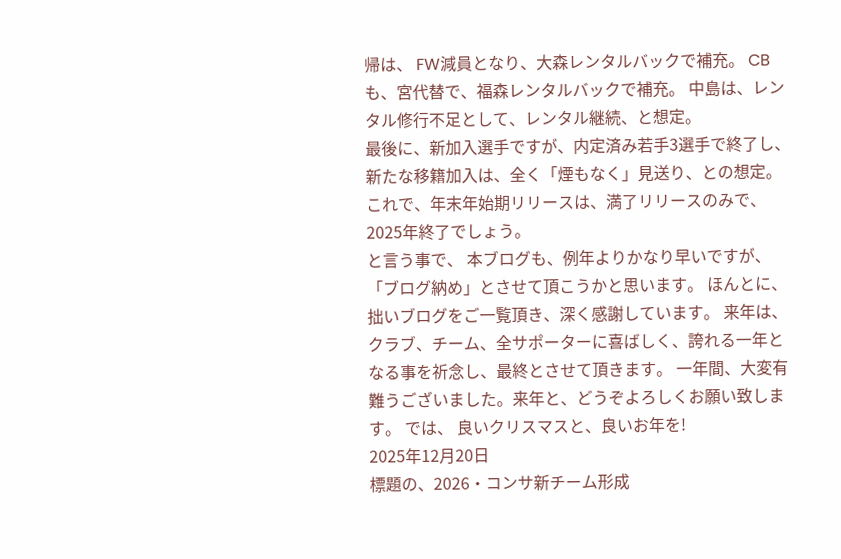帰は、 FW減員となり、大森レンタルバックで補充。 CBも、宮代替で、福森レンタルバックで補充。 中島は、レンタル修行不足として、レンタル継続、と想定。
最後に、新加入選手ですが、内定済み若手3選手で終了し、新たな移籍加入は、全く「煙もなく」見送り、との想定。
これで、年末年始期リリースは、満了リリースのみで、2025年終了でしょう。
と言う事で、 本ブログも、例年よりかなり早いですが、「ブログ納め」とさせて頂こうかと思います。 ほんとに、拙いブログをご一覧頂き、深く感謝しています。 来年は、クラブ、チーム、全サポーターに喜ばしく、誇れる一年となる事を祈念し、最終とさせて頂きます。 一年間、大変有難うございました。来年と、どうぞよろしくお願い致します。 では、 良いクリスマスと、良いお年を!
2025年12月20日
標題の、2026・コンサ新チーム形成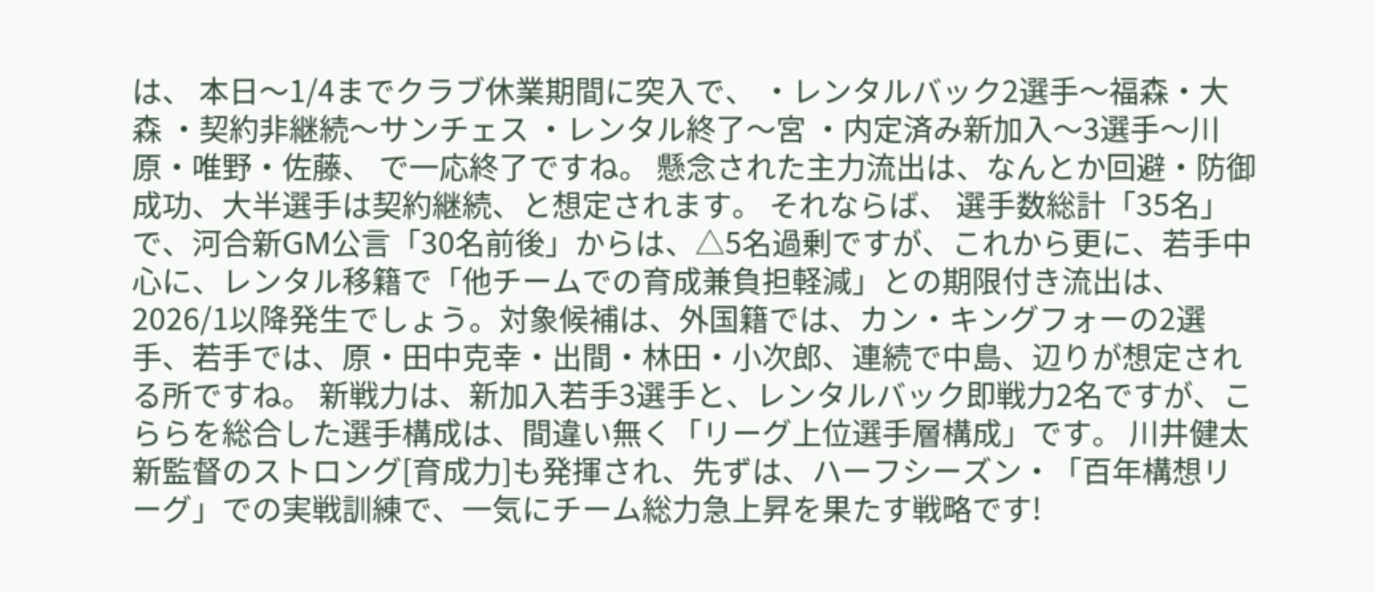は、 本日〜1/4までクラブ休業期間に突入で、 ・レンタルバック2選手〜福森・大森 ・契約非継続〜サンチェス ・レンタル終了〜宮 ・内定済み新加入〜3選手〜川原・唯野・佐藤、 で一応終了ですね。 懸念された主力流出は、なんとか回避・防御成功、大半選手は契約継続、と想定されます。 それならば、 選手数総計「35名」で、河合新GM公言「30名前後」からは、△5名過剰ですが、これから更に、若手中心に、レンタル移籍で「他チームでの育成兼負担軽減」との期限付き流出は、2026/1以降発生でしょう。対象候補は、外国籍では、カン・キングフォーの2選手、若手では、原・田中克幸・出間・林田・小次郎、連続で中島、辺りが想定される所ですね。 新戦力は、新加入若手3選手と、レンタルバック即戦力2名ですが、こららを総合した選手構成は、間違い無く「リーグ上位選手層構成」です。 川井健太新監督のストロング[育成力]も発揮され、先ずは、ハーフシーズン・「百年構想リーグ」での実戦訓練で、一気にチーム総力急上昇を果たす戦略です!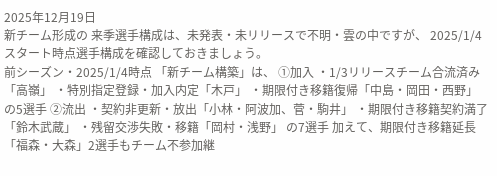2025年12月19日
新チーム形成の 来季選手構成は、未発表・未リリースで不明・雲の中ですが、 2025/1/4スタート時点選手構成を確認しておきましょう。
前シーズン・2025/1/4時点 「新チーム構築」は、 ①加入 ・1/3リリースチーム合流済み「高嶺」 ・特別指定登録・加入内定「木戸」 ・期限付き移籍復帰「中島・岡田・西野」 の5選手 ②流出 ・契約非更新・放出「小林・阿波加、菅・駒井」 ・期限付き移籍契約満了「鈴木武蔵」 ・残留交渉失敗・移籍「岡村・浅野」 の7選手 加えて、期限付き移籍延長「福森・大森」2選手もチーム不参加継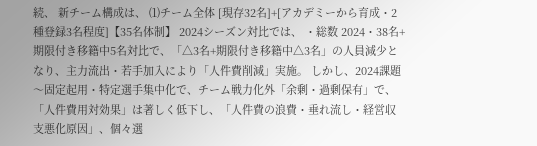続、 新チーム構成は、 ⑴チーム全体 [現存32名]+[アカデミーから育成・2種登録3名程度]【35名体制】 2024シーズン対比では、 ・総数 2024・38名+期限付き移籍中5名対比で、「△3名+期限付き移籍中△3名」の人員減少となり、主力流出・若手加入により「人件費削減」実施。 しかし、2024課題〜固定起用・特定選手集中化で、チーム戦力化外「余剰・過剰保有」で、「人件費用対効果」は著しく低下し、「人件費の浪費・垂れ流し・経営収支悪化原因」、個々選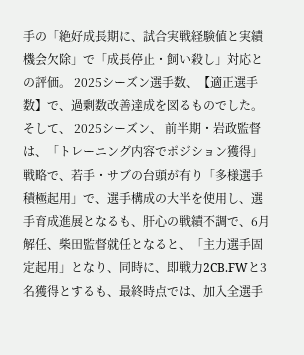手の「絶好成長期に、試合実戦経験値と実績機会欠除」で「成長停止・飼い殺し」対応との評価。 2025シーズン選手数、【適正選手数】で、過剰数改善達成を図るものでした。 そして、 2025シーズン、 前半期・岩政監督は、「トレーニング内容でポジション獲得」戦略で、若手・サブの台頭が有り「多様選手積極起用」で、選手構成の大半を使用し、選手育成進展となるも、肝心の戦績不調で、6月解任、柴田監督就任となると、「主力選手固定起用」となり、同時に、即戦力2CB.FWと3名獲得とするも、最終時点では、加入全選手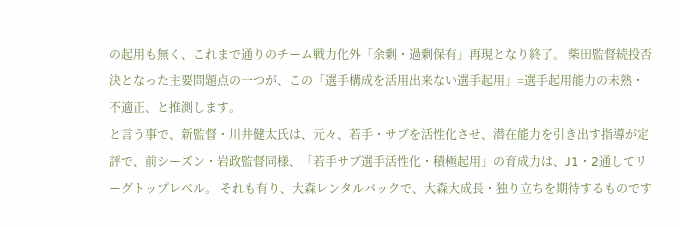の起用も無く、これまで通りのチーム戦力化外「余剰・過剰保有」再現となり終了。 柴田監督続投否決となった主要問題点の一つが、この「選手構成を活用出来ない選手起用」=選手起用能力の未熟・不適正、と推測します。
と言う事で、新監督・川井健太氏は、元々、若手・サブを活性化させ、潜在能力を引き出す指導が定評で、前シーズン・岩政監督同様、「若手サブ選手活性化・積極起用」の育成力は、J1・2通してリーグトップレベル。 それも有り、大森レンタルバックで、大森大成長・独り立ちを期待するものです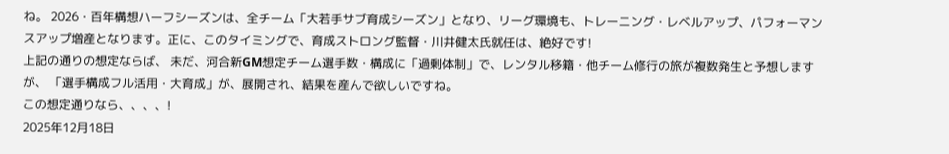ね。 2026・百年構想ハーフシーズンは、全チーム「大若手サブ育成シーズン」となり、リーグ環境も、トレーニング・レベルアップ、パフォーマンスアップ増産となります。正に、このタイミングで、育成ストロング監督・川井健太氏就任は、絶好です!
上記の通りの想定ならば、 未だ、河合新GM想定チーム選手数・構成に「過剰体制」で、レンタル移籍・他チーム修行の旅が複数発生と予想しますが、 「選手構成フル活用・大育成」が、展開され、結果を産んで欲しいですね。
この想定通りなら、、、、!
2025年12月18日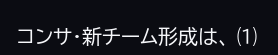コンサ・新チーム形成は、 ⑴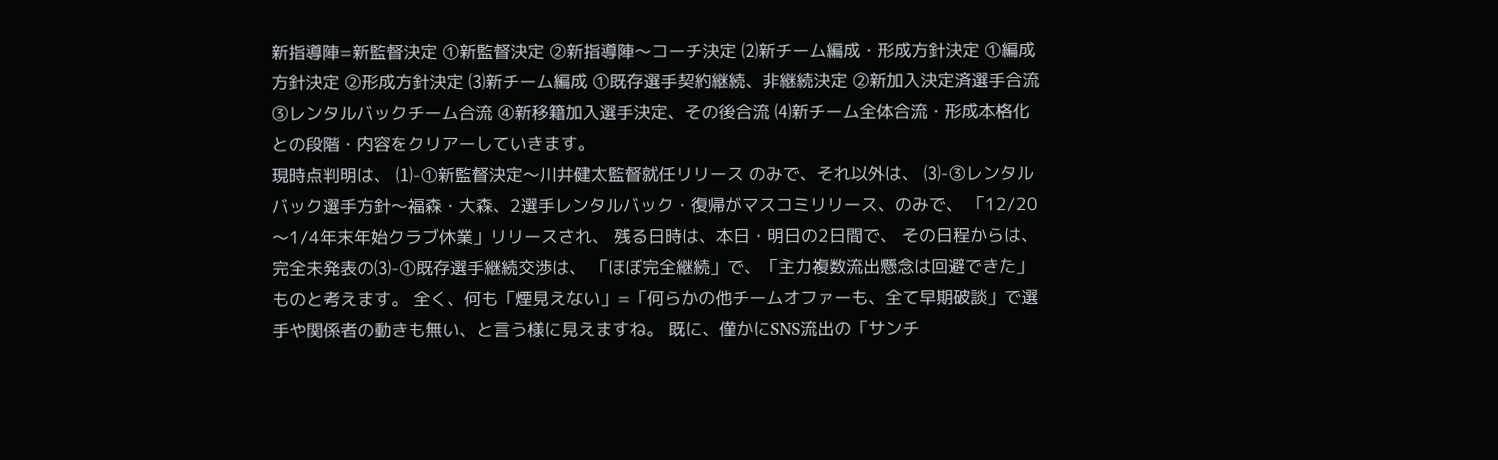新指導陣=新監督決定 ①新監督決定 ②新指導陣〜コーチ決定 ⑵新チーム編成・形成方針決定 ①編成方針決定 ②形成方針決定 ⑶新チーム編成 ①既存選手契約継続、非継続決定 ②新加入決定済選手合流 ③レンタルバックチーム合流 ④新移籍加入選手決定、その後合流 ⑷新チーム全体合流・形成本格化
との段階・内容をクリアーしていきます。
現時点判明は、 ⑴-①新監督決定〜川井健太監督就任リリース のみで、それ以外は、 ⑶-③レンタルバック選手方針〜福森・大森、2選手レンタルバック・復帰がマスコミリリース、のみで、 「12/20〜1/4年末年始クラブ休業」リリースされ、 残る日時は、本日・明日の2日間で、 その日程からは、 完全未発表の⑶-①既存選手継続交渉は、 「ほぼ完全継続」で、「主力複数流出懸念は回避できた」ものと考えます。 全く、何も「煙見えない」=「何らかの他チームオファーも、全て早期破談」で選手や関係者の動きも無い、と言う様に見えますね。 既に、僅かにSNS流出の「サンチ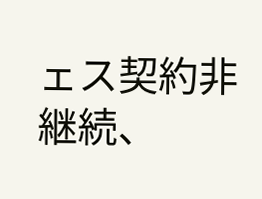ェス契約非継続、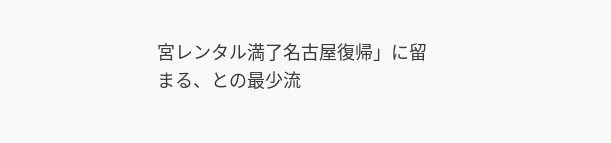宮レンタル満了名古屋復帰」に留まる、との最少流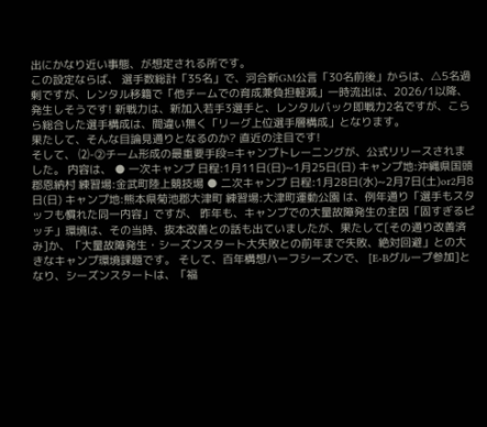出にかなり近い事態、が想定される所です。
この設定ならば、 選手数総計「35名」で、河合新GM公言「30名前後」からは、△5名過剰ですが、レンタル移籍で「他チームでの育成兼負担軽減」一時流出は、2026/1以降、発生しそうです! 新戦力は、新加入若手3選手と、レンタルバック即戦力2名ですが、こらら総合した選手構成は、間違い無く「リーグ上位選手層構成」となります。
果たして、そんな目論見通りとなるのか? 直近の注目です!
そして、 ⑵-②チーム形成の最重要手段=キャンプトレーニングが、公式リリースされました。 内容は、 ● 一次キャンプ 日程:1月11日(日)~1月25日(日) キャンプ地:沖縄県国頭郡恩納村 練習場:金武町陸上競技場 ● 二次キャンプ 日程:1月28日(水)~2月7日(土)or2月8日(日) キャンプ地:熊本県菊池郡大津町 練習場:大津町運動公園 は、例年通り「選手もスタッフも慣れた同一内容」ですが、 昨年も、キャンプでの大量故障発生の主因「固すぎるピッチ」環境は、その当時、抜本改善との話も出ていましたが、果たして[その通り改善済み]か、「大量故障発生・シーズンスタート大失敗との前年まで失敗、絶対回避」との大きなキャンプ環境課題です。 そして、百年構想ハーフシーズンで、 [E-Bグループ参加]となり、シーズンスタートは、「福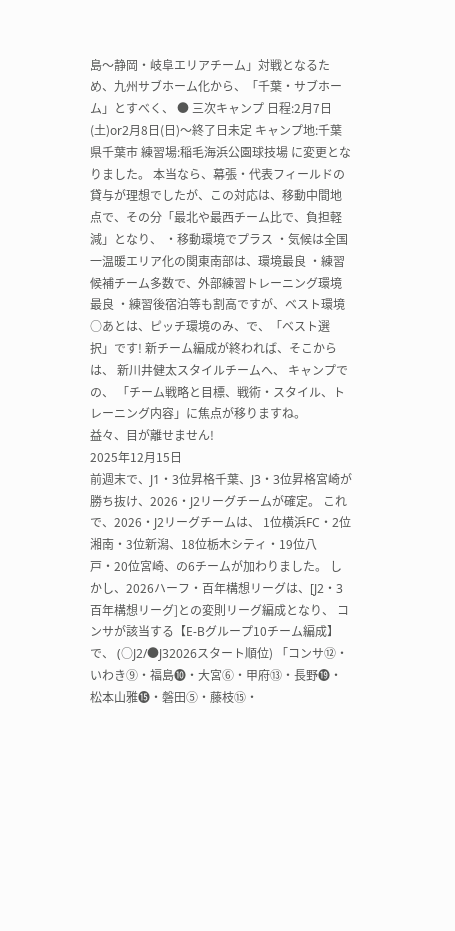島〜静岡・岐阜エリアチーム」対戦となるため、九州サブホーム化から、「千葉・サブホーム」とすべく、 ● 三次キャンプ 日程:2月7日(土)or2月8日(日)〜終了日未定 キャンプ地:千葉県千葉市 練習場:稲毛海浜公園球技場 に変更となりました。 本当なら、幕張・代表フィールドの貸与が理想でしたが、この対応は、移動中間地点で、その分「最北や最西チーム比で、負担軽減」となり、 ・移動環境でプラス ・気候は全国一温暖エリア化の関東南部は、環境最良 ・練習候補チーム多数で、外部練習トレーニング環境最良 ・練習後宿泊等も割高ですが、ベスト環境 ○あとは、ピッチ環境のみ、で、「ベスト選択」です! 新チーム編成が終われば、そこからは、 新川井健太スタイルチームへ、 キャンプでの、 「チーム戦略と目標、戦術・スタイル、トレーニング内容」に焦点が移りますね。
益々、目が離せません!
2025年12月15日
前週末で、J1・3位昇格千葉、J3・3位昇格宮崎が勝ち抜け、2026・J2リーグチームが確定。 これで、2026・J2リーグチームは、 1位横浜FC・2位湘南・3位新潟、18位栃木シティ・19位八戸・20位宮崎、の6チームが加わりました。 しかし、2026ハーフ・百年構想リーグは、[J2・3百年構想リーグ]との変則リーグ編成となり、 コンサが該当する【E-Bグループ10チーム編成】で、 (○J2/●J32026スタート順位) 「コンサ⑫・いわき⑨・福島➓・大宮⑥・甲府⑬・長野⓳・松本山雅⓯・磐田⑤・藤枝⑮・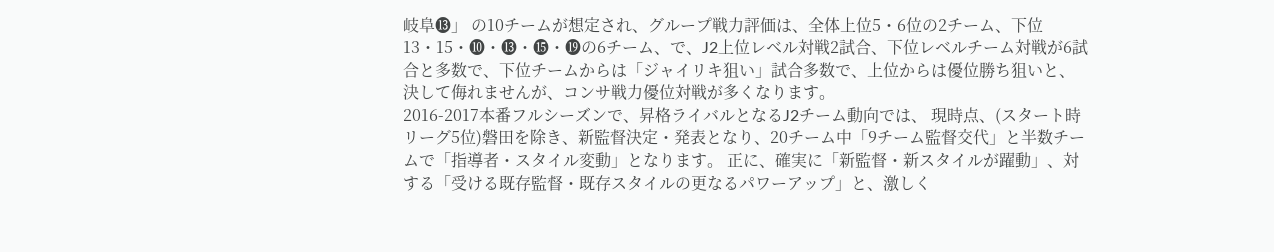岐阜⓭」 の10チームが想定され、グループ戦力評価は、全体上位5・6位の2チーム、下位13・15・❿・⓭・⓯・⓳の6チーム、で、J2上位レベル対戦2試合、下位レベルチーム対戦が6試合と多数で、下位チームからは「ジャイリキ狙い」試合多数で、上位からは優位勝ち狙いと、決して侮れませんが、コンサ戦力優位対戦が多くなります。
2016-2017本番フルシーズンで、昇格ライバルとなるJ2チーム動向では、 現時点、(スタート時リーグ5位)磐田を除き、新監督決定・発表となり、20チーム中「9チーム監督交代」と半数チームで「指導者・スタイル変動」となります。 正に、確実に「新監督・新スタイルが躍動」、対する「受ける既存監督・既存スタイルの更なるパワーアップ」と、激しく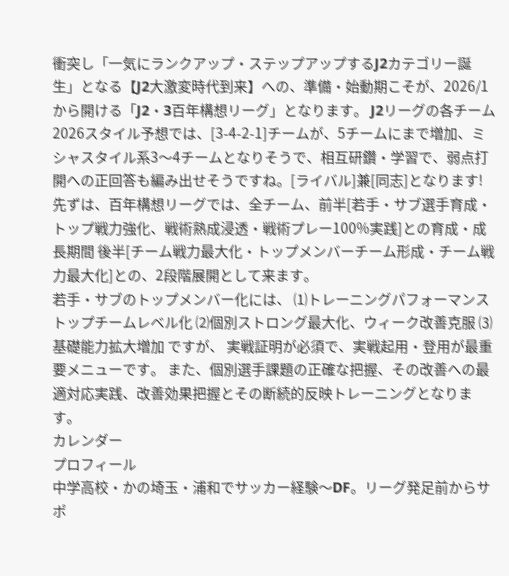衝突し「一気にランクアップ・ステップアップするJ2カテゴリー誕生」となる【J2大激変時代到来】への、準備・始動期こそが、2026/1から開ける「J2・3百年構想リーグ」となります。 J2リーグの各チーム2026スタイル予想では、[3-4-2-1]チームが、5チームにまで増加、ミシャスタイル系3〜4チームとなりそうで、相互研鑽・学習で、弱点打開への正回答も編み出せそうですね。[ライバル]兼[同志]となります!
先ずは、百年構想リーグでは、全チーム、前半[若手・サブ選手育成・トップ戦力強化、戦術熟成浸透・戦術プレー100%実践]との育成・成長期間 後半[チーム戦力最大化・トップメンバーチーム形成・チーム戦力最大化]との、2段階展開として来ます。
若手・サブのトップメンバー化には、 ⑴トレーニングパフォーマンストップチームレベル化 ⑵個別ストロング最大化、ウィーク改善克服 ⑶基礎能力拡大増加 ですが、 実戦証明が必須で、実戦起用・登用が最重要メニューです。 また、個別選手課題の正確な把握、その改善への最適対応実践、改善効果把握とその断続的反映トレーニングとなります。
カレンダー
プロフィール
中学高校・かの埼玉・浦和でサッカー経験〜DF。リーグ発足前からサポ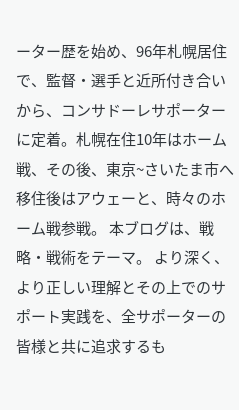ーター歴を始め、96年札幌居住で、監督・選手と近所付き合いから、コンサドーレサポーターに定着。札幌在住10年はホーム戦、その後、東京~さいたま市へ移住後はアウェーと、時々のホーム戦参戦。 本ブログは、戦略・戦術をテーマ。 より深く、より正しい理解とその上でのサポート実践を、全サポーターの皆様と共に追求するも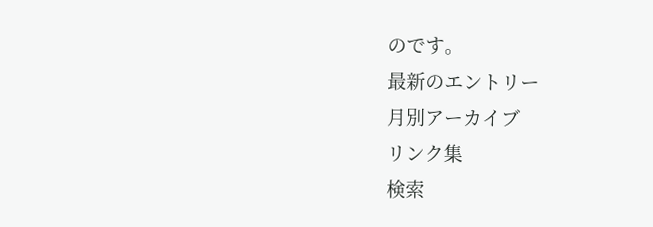のです。
最新のエントリー
月別アーカイブ
リンク集
検索